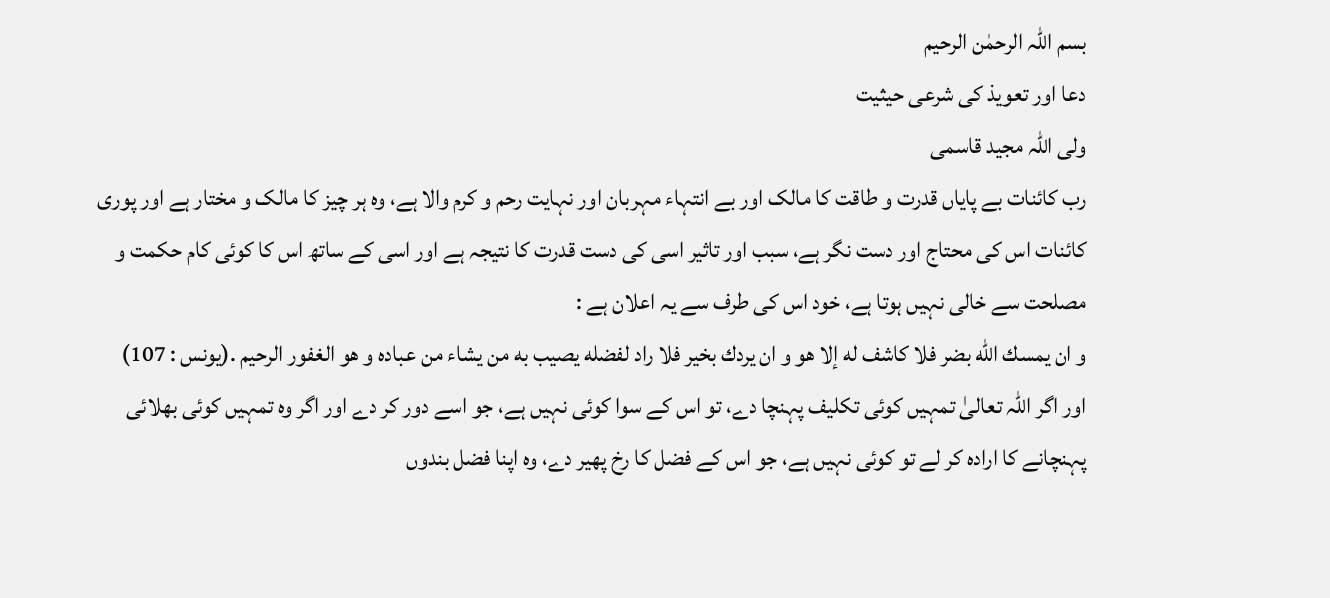بسم اللہ الرحمٰن الرحیم
دعا اور تعویذ کی شرعی حیثیت
ولی اللہ مجید قاسمی
رب کائنات بے پایاں قدرت و طاقت کا مالک اور بے انتہاء مہربان اور نہایت رحم و کرم والا ہے، وہ ہر چیز کا مالک و مختار ہے اور پوری کائنات اس کی محتاج اور دست نگر ہے، سبب اور تاثیر اسی کی دست قدرت کا نتیجہ ہے اور اسی کے ساتھ اس کا کوئی کام حکمت و مصلحت سے خالی نہیں ہوتا ہے، خود اس کی طرف سے یہ اعلان ہے :
و ان يمسك الله بضر فلا كاشف له إلا هو و ان يردك بخير فلا راد لفضله يصيب به من يشاء من عباده و هو الغفور الرحيم .(یونس : 107)
اور اگر اللہ تعالیٰ تمہیں کوئی تکلیف پہنچا دے، تو اس کے سوا کوئی نہیں ہے، جو اسے دور کر دے اور اگر وہ تمہیں کوئی بھلائی پہنچانے کا ارادہ کر لے تو کوئی نہیں ہے، جو اس کے فضل کا رخ پھیر دے، وہ اپنا فضل بندوں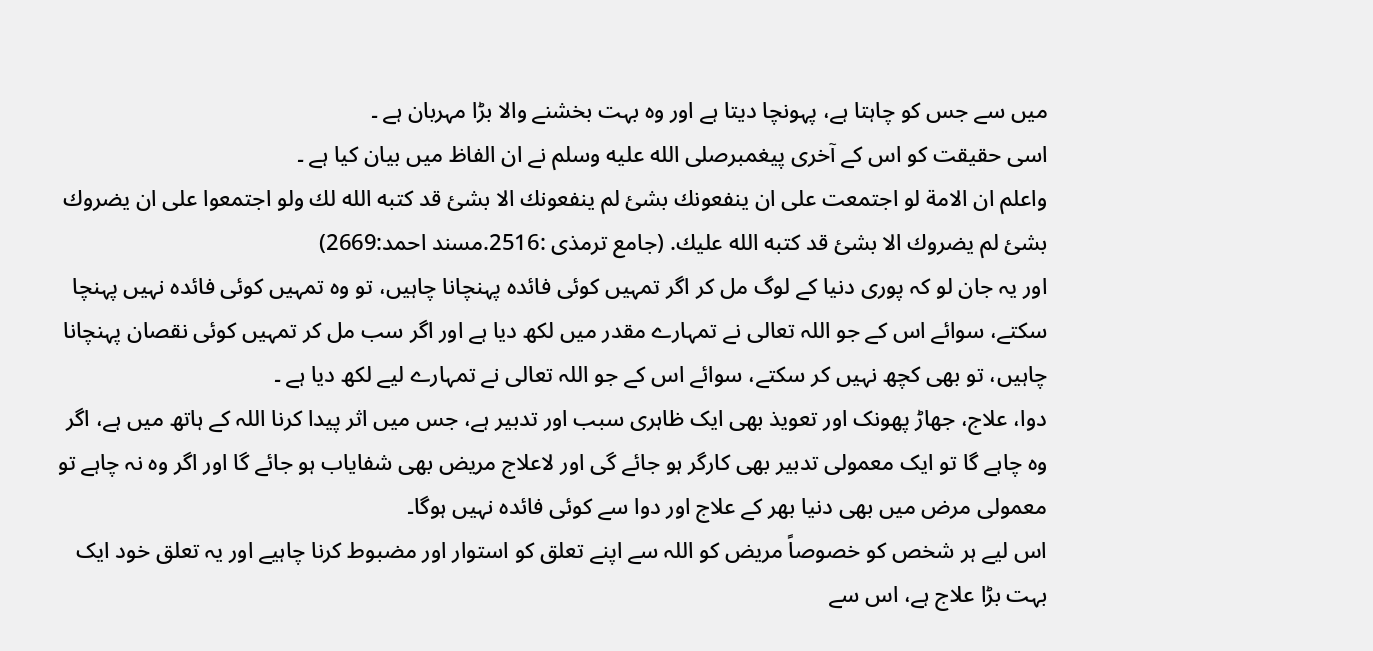میں سے جس کو چاہتا ہے، پہونچا دیتا ہے اور وہ بہت بخشنے والا بڑا مہربان ہے ۔
اسی حقیقت کو اس کے آخری پیغمبرصلى الله عليه وسلم نے ان الفاظ میں بیان کیا ہے ۔
واعلم ان الامة لو اجتمعت على ان ينفعونك بشئ لم ينفعونك الا بشئ قد كتبه الله لك ولو اجتمعوا على ان يضروك بشئ لم يضروك الا بشئ قد كتبه الله عليك. (جامع ترمذی :2516.مسند احمد:2669)
اور یہ جان لو کہ پوری دنیا کے لوگ مل کر اگر تمہیں کوئی فائدہ پہنچانا چاہیں، تو وہ تمہیں کوئی فائدہ نہیں پہنچا سکتے، سوائے اس کے جو اللہ تعالی نے تمہارے مقدر میں لکھ دیا ہے اور اگر سب مل کر تمہیں کوئی نقصان پہنچانا چاہیں، تو بھی کچھ نہیں کر سکتے، سوائے اس کے جو اللہ تعالی نے تمہارے لیے لکھ دیا ہے ۔
دوا، علاج، جھاڑ پھونک اور تعویذ بھی ایک ظاہری سبب اور تدبیر ہے، جس میں اثر پیدا کرنا اللہ کے ہاتھ میں ہے، اگر وہ چاہے گا تو ایک معمولی تدبیر بھی کارگر ہو جائے گی اور لاعلاج مریض بھی شفایاب ہو جائے گا اور اگر وہ نہ چاہے تو معمولی مرض میں بھی دنیا بھر کے علاج اور دوا سے کوئی فائدہ نہیں ہوگا۔
اس لیے ہر شخص کو خصوصاً مریض کو اللہ سے اپنے تعلق کو استوار اور مضبوط کرنا چاہیے اور یہ تعلق خود ایک بہت بڑا علاج ہے، اس سے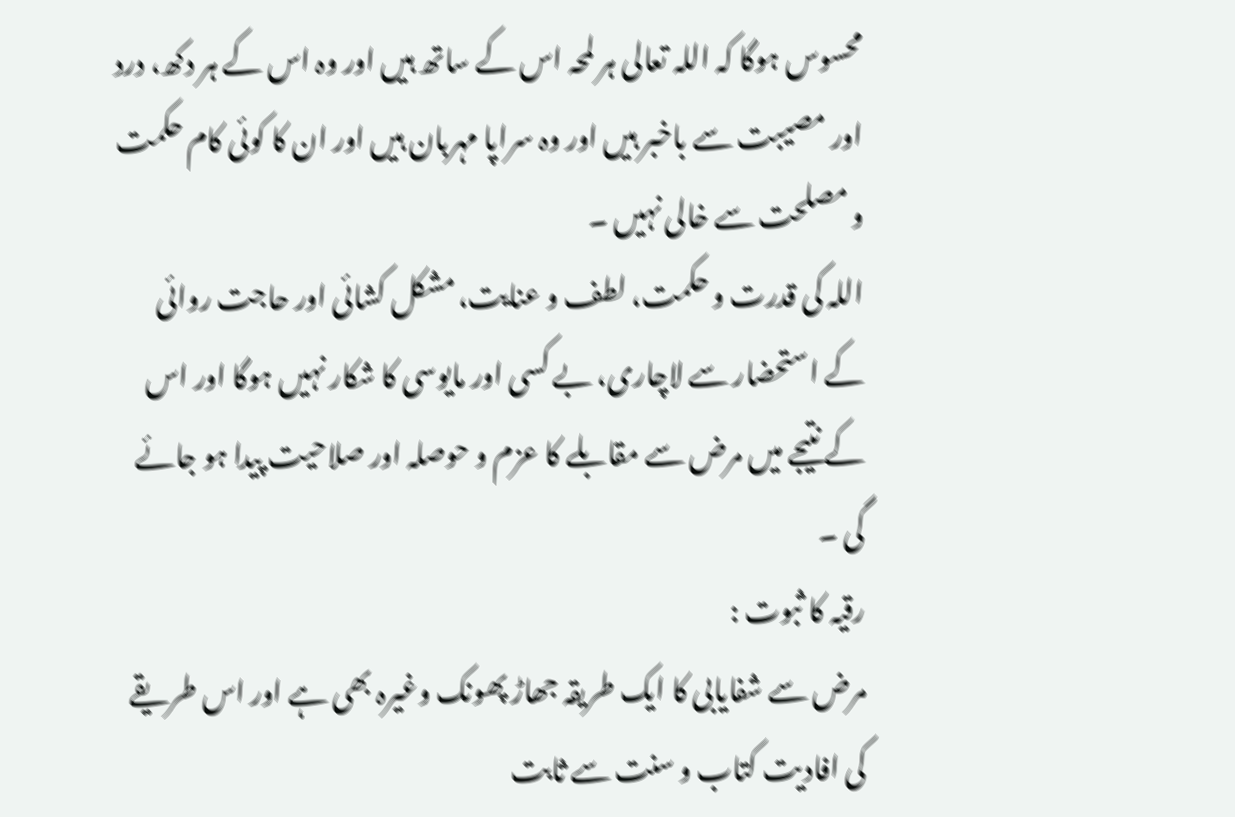محسوس ہوگا کہ اللہ تعالی ہر لمحہ اس کے ساتھ ہیں اور وہ اس کے ہر دکھ، درد اور مصیبت سے باخبر ہیں اور وہ سراپا مہربان ہیں اور ان کا کوئی کام حکمت و مصلحت سے خالی نہیں ۔
اللہ کی قدرت و حکمت، لطف و عنایت، مشکل کشائی اور حاجت روائی کے استحضار سے لاچاری، بے کسی اور مایوسی کا شکار نہیں ہوگا اور اس کے نتیجے میں مرض سے مقابلے کا عزم و حوصلہ اور صلاحیت پیدا ہو جائے گی ۔
رقیہ کا ثبوت :
مرض سے شفایابی کا ایک طریقہ جھاڑ پھونک وغیرہ بھی ہے اور اس طریقے کی افادیت کتاب و سنت سے ثابت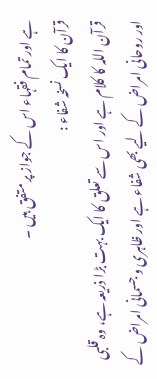ہے اور تمام فقہاء اس کے جواز پر متفق ہیں ۔
قرآن کا ایک نسخہ شفاء :
قرآن اللہ کا کلام ہے اور اس سے تعلق کا ایک بہت بڑا ذریعہ ہے، وہ قلبی اور روحانی امراض کے لیے بھی شفاء ہے اور ظاہری و جسمانی امراض کے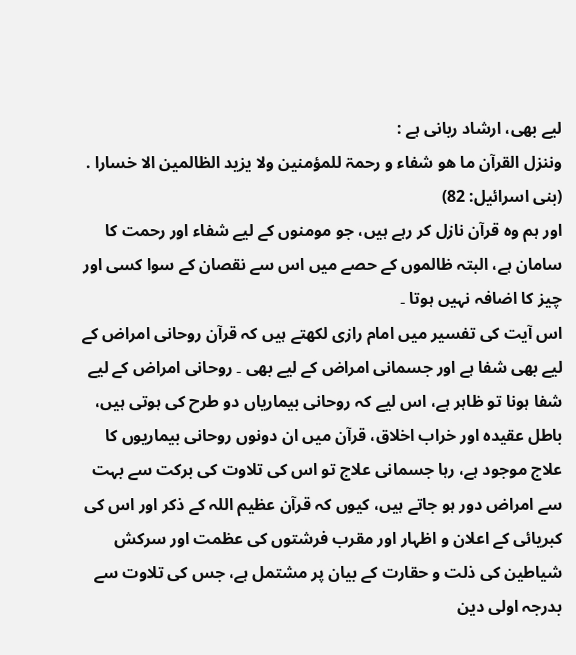لیے بھی، ارشاد ربانی ہے :
وننزل القرآن ما هو شفاء و رحمۃ للمؤمنين ولا يزيد الظالمين الا خسارا . (بنی اسرائیل: 82)
اور ہم وہ قرآن نازل کر رہے ہیں، جو مومنوں کے لیے شفاء اور رحمت کا سامان ہے، البتہ ظالموں کے حصے میں اس سے نقصان کے سوا کسی اور چیز کا اضافہ نہیں ہوتا ۔
اس آیت کی تفسیر میں امام رازی لکھتے ہیں کہ قرآن روحانی امراض کے لیے بھی شفا ہے اور جسمانی امراض کے لیے بھی ۔ روحانی امراض کے لیے شفا ہونا تو ظاہر ہے، اس لیے کہ روحانی بیماریاں دو طرح کی ہوتی ہیں، باطل عقیدہ اور خراب اخلاق، قرآن میں ان دونوں روحانی بیماریوں کا علاج موجود ہے، رہا جسمانی علاج تو اس کی تلاوت کی برکت سے بہت سے امراض دور ہو جاتے ہیں، کیوں کہ قرآن عظیم اللہ کے ذکر اور اس کی کبریائی کے اعلان و اظہار اور مقرب فرشتوں کی عظمت اور سرکش شیاطین کی ذلت و حقارت کے بیان پر مشتمل ہے، جس کی تلاوت سے بدرجہ اولی دین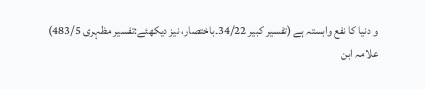و دنیا کا نفع وابستہ ہے (تفسیر کبیر 34/22۔باختصار، نیز دیکھئے:تفسیر مظہری 483/5)
علامہ ابن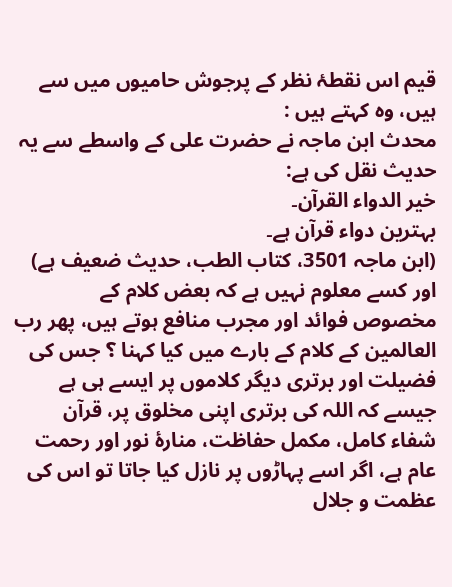قیم اس نقطۂ نظر کے پرجوش حامیوں میں سے ہیں، وہ کہتے ہیں :
محدث ابن ماجہ نے حضرت علی کے واسطے سے یہ حدیث نقل کی ہے:
خیر الدواء القرآن۔
بہترین دواء قرآن ہے۔
(ابن ماجہ 3501، کتاب الطب، حدیث ضعیف ہے)
اور کسے معلوم نہیں ہے کہ بعض کلام کے مخصوص فوائد اور مجرب منافع ہوتے ہیں، پھر رب العالمین کے کلام کے بارے میں کیا کہنا ؟ جس کی فضیلت اور برتری دیگر کلاموں پر ایسے ہی ہے جیسے کہ اللہ کی برتری اپنی مخلوق پر، قرآن شفاء کامل، مکمل حفاظت، منارۂ نور اور رحمت عام ہے، اگر اسے پہاڑوں پر نازل کیا جاتا تو اس کی عظمت و جلال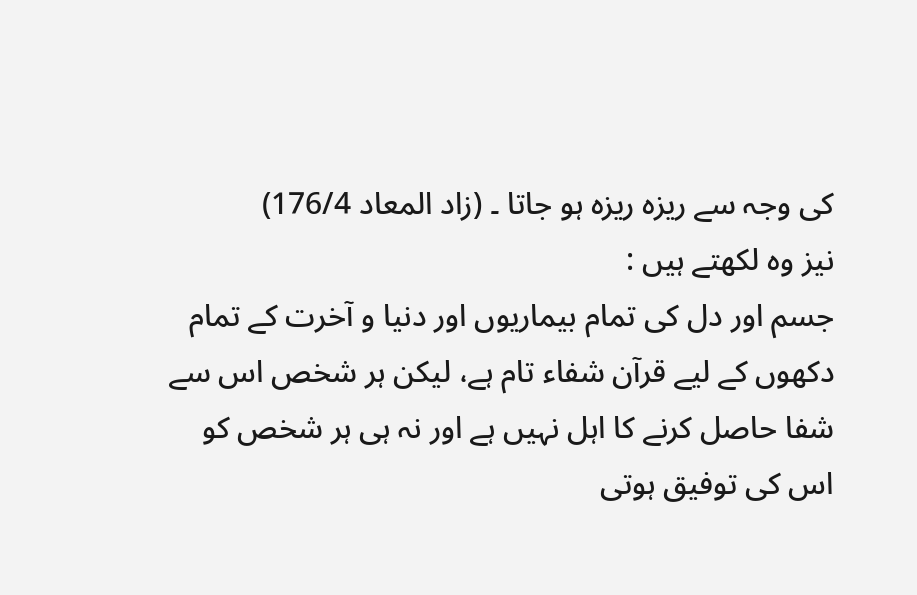کی وجہ سے ریزہ ریزہ ہو جاتا ۔ (زاد المعاد 176/4)
نیز وہ لکھتے ہیں :
جسم اور دل کی تمام بیماریوں اور دنیا و آخرت کے تمام دکھوں کے لیے قرآن شفاء تام ہے، لیکن ہر شخص اس سے شفا حاصل کرنے کا اہل نہیں ہے اور نہ ہی ہر شخص کو اس کی توفیق ہوتی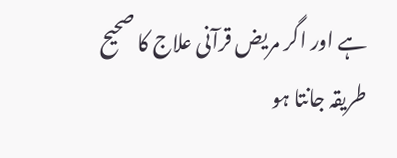ہے اور اگر مریض قرآنی علاج کا صحیح طریقہ جانتا ہو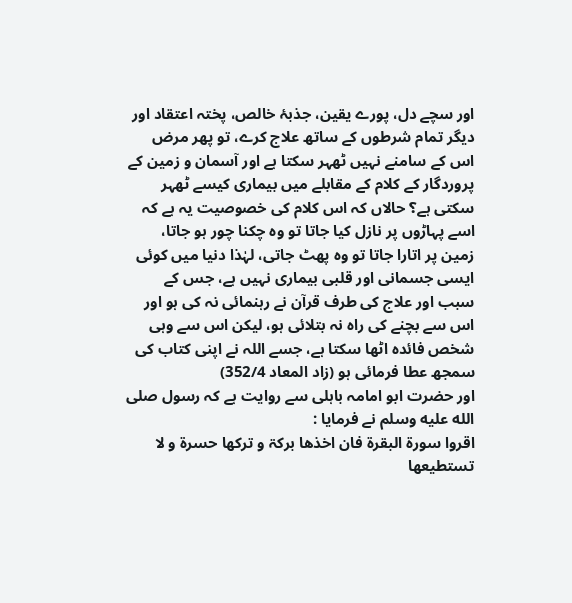اور سچے دل، پورے یقین، جذبۂ خالص، پختہ اعتقاد اور دیگر تمام شرطوں کے ساتھ علاج کرے، تو پھر مرض اس کے سامنے نہیں ٹھہر سکتا ہے اور آسمان و زمین کے پروردگار کے کلام کے مقابلے میں بیماری کیسے ٹھہر سکتی ہے؟ حالاں کہ اس کلام کی خصوصیت یہ ہے کہ اسے پہاڑوں پر نازل کیا جاتا تو وہ چکنا چور ہو جاتا، زمین پر اتارا جاتا تو وہ پھٹ جاتی، لہٰذا دنیا میں کوئی ایسی جسمانی اور قلبی بیماری نہیں ہے، جس کے سبب اور علاج کی طرف قرآن نے رہنمائی نہ کی ہو اور اس سے بچنے کی راہ نہ بتلائی ہو، لیکن اس سے وہی شخص فائدہ اٹھا سکتا ہے، جسے اللہ نے اپنی کتاب کی سمجھ عطا فرمائی ہو (زاد المعاد 352/4)
اور حضرت ابو امامہ باہلی سے روایت ہے کہ رسول صلى الله عليه وسلم نے فرمایا :
اقروا سورۃ البقرۃ فان اخذھا برکۃ و ترکھا حسرۃ و لا تستطیعھا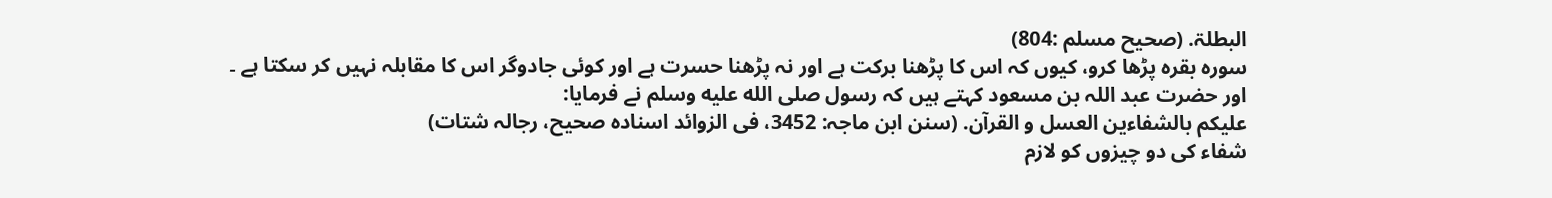البطلۃ. (صحیح مسلم :804)
سورہ بقرہ پڑھا کرو، کیوں کہ اس کا پڑھنا برکت ہے اور نہ پڑھنا حسرت ہے اور کوئی جادوگر اس کا مقابلہ نہیں کر سکتا ہے ۔
اور حضرت عبد اللہ بن مسعود کہتے ہیں کہ رسول صلى الله عليه وسلم نے فرمایا:
علیکم بالشفاءین العسل و القرآن. (سنن ابن ماجہ: 3452، فی الزوائد اسنادہ صحیح، رجالہ شتات)
شفاء کی دو چیزوں کو لازم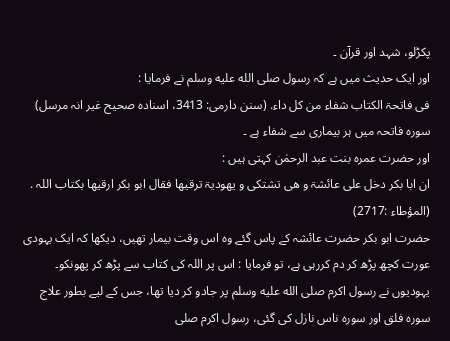پکڑلو، شہد اور قرآن ۔
اور ایک حدیث میں ہے کہ رسول صلى الله عليه وسلم نے فرمایا :
فی فاتحۃ الکتاب شفاء من کل داء. (سنن دارمی: 3413، اسنادہ صحیح غیر انہ مرسل)
سورہ فاتحہ میں ہر بیماری سے شفاء ہے ۔
اور حضرت عمرہ بنت عبد الرحمٰن کہتی ہیں :
ان ابا بکر دخل علی عائشۃ و ھی تشتکی و یھودیۃ ترقیھا فقال ابو بکر ارقیھا بکتاب اللہ . (المؤطاء :2717)
حضرت ابو بکر حضرت عائشہ کے پاس گئے وہ اس وقت بیمار تھیں، دیکھا کہ ایک یہودی عورت کچھ پڑھ کر دم کررہی ہے، تو فرمایا : اس پر اللہ کی کتاب سے پڑھ کر پھونکو۔
یہودیوں نے رسول اکرم صلى الله عليه وسلم پر جادو کر دیا تھا، جس کے لیے بطور علاج سورہ فلق اور سورہ ناس نازل کی گئی، رسول اکرم صلى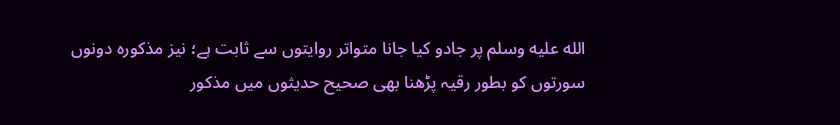الله عليه وسلم پر جادو کیا جانا متواتر روایتوں سے ثابت ہے؛ نیز مذکورہ دونوں سورتوں کو بطور رقیہ پڑھنا بھی صحیح حدیثوں میں مذکور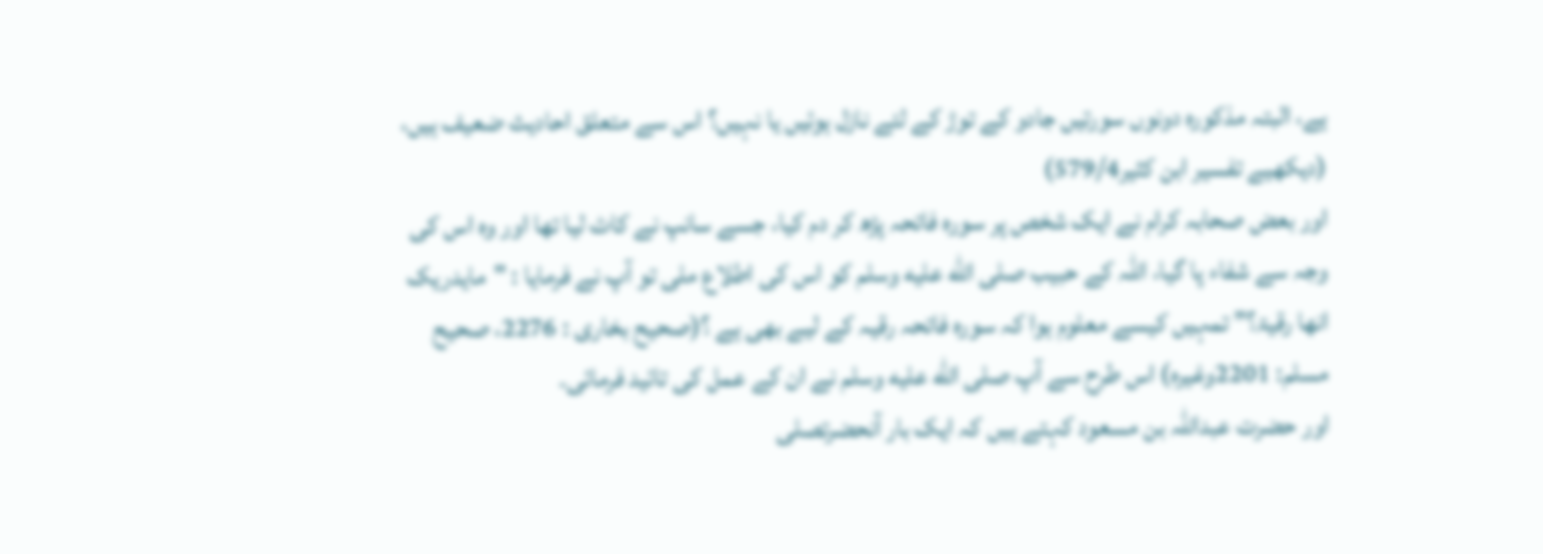ہے، البتہ مذکورہ دونوں سورتیں جادو کے توڑ کے لئے نازل ہوئیں یا نہیں؟ اس سے متعلق احادیث ضعیف ہیں، (دیکھیے تفسیر ابن کثیر579/4)
اور بعض صحابہ کرام نے ایک شخص پر سورہ فاتحہ پڑھ کر دم کیا، جسے سانپ نے کاٹ لیا تھا اور وہ اس کی وجہ سے شفاء پا گیا، اللہ کے حبیب صلى الله عليه وسلم کو اس کی اطلاع ملی تو آپ نے فرمایا : "مایدریک انھا رقیۃ؟” تمہیں کیسے معلوم ہوا کہ سوره فاتحہ رقیہ کے لیے بھی ہے ؟(صحیح بخاری : 2276، صحیح مسلم: 2201وغیرہ) اس طرح سے آپ صلى الله عليه وسلم نے ان کے عمل کی تائید فرمائی۔
اور حضرت عبداللہ بن مسعود کہتے ہیں کہ ایک بار آنحضرتصلى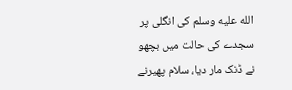الله عليه وسلم کی انگلی پر سجدے کی حالت میں بچھو نے ڈنک مار دیا، سلام پھیرنے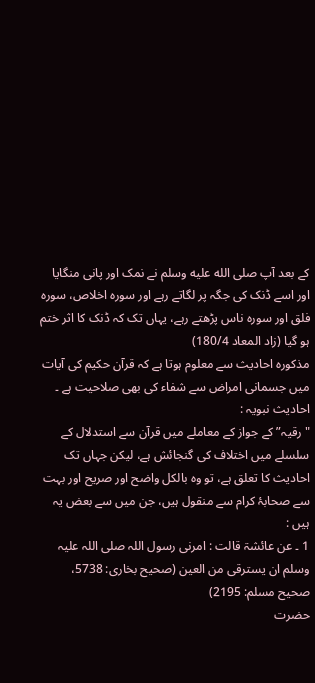کے بعد آپ صلى الله عليه وسلم نے نمک اور پانی منگایا اور اسے ڈنک کی جگہ پر لگاتے رہے اور سورہ اخلاص، سورہ فلق اور سورہ ناس پڑھتے رہے، یہاں تک کہ ڈنک کا اثر ختم ہو گیا (زاد المعاد 180/4)
مذکورہ احادیث سے معلوم ہوتا ہے کہ قرآن حکیم کی آیات میں جسمانی امراض سے شفاء کی بھی صلاحیت ہے ۔
احادیث نبویہ :
"رقیہ” کے جواز کے معاملے میں قرآن سے استدلال کے سلسلے میں اختلاف کی گنجائش ہے، لیکن جہاں تک احادیث کا تعلق ہے، تو وہ بالکل واضح اور صریح اور بہت سے صحابۂ کرام سے منقول ہیں، جن میں سے بعض یہ ہیں :
1 ۔ عن عائشۃ قالت : امرنی رسول اللہ صلی اللہ علیہ وسلم ان یسترقی من العین (صحیح بخاری: 5738، صحیح مسلم: 2195)
حضرت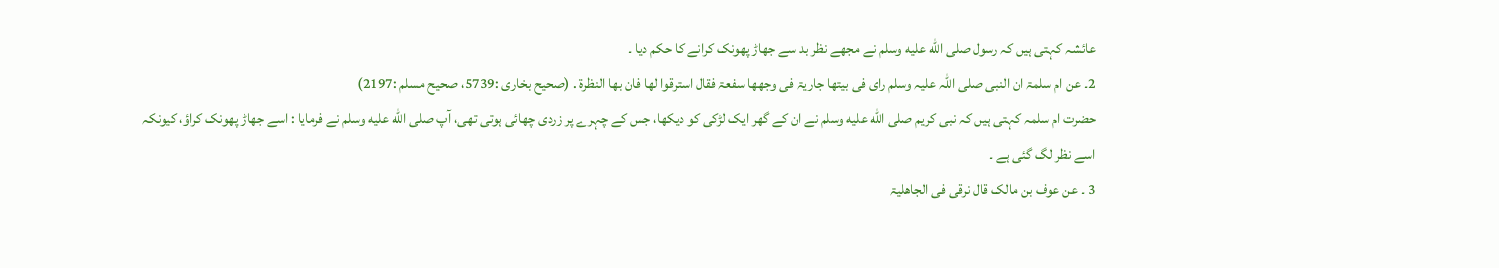عائشہ کہتی ہیں کہ رسول صلى الله عليه وسلم نے مجھے نظر بد سے جھاڑ پھونک کرانے کا حکم دیا ۔
2۔ عن ام سلمۃ ان النبی صلی اللہ علیہ وسلم رای فی بیتھا جاریۃ فی وجھھا سفعۃ فقال استرقوا لھا فان بھا النظرۃ . (صحیح بخاری :5739، صحیح مسلم :2197)
حضرت ام سلمہ کہتی ہیں کہ نبی کریم صلى الله عليه وسلم نے ان کے گھر ایک لڑکی کو دیکھا، جس کے چہرے پر زردی چھائی ہوتی تھی، آپ صلى الله عليه وسلم نے فرمایا : اسے جھاڑ پھونک کراؤ، کیونکہ اسے نظر لگ گئی ہے ۔
3 ۔ عن عوف بن مالک قال نرقی فی الجاھلیۃ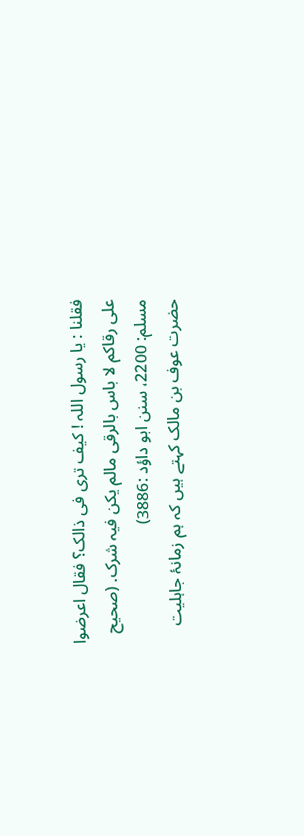فقلنا : یا رسول اللہ ! کیف تری فی ذالک؟ فقال اعرضوا علی رقاکم لا باس بالرقی مالم یکن فیہ شرک. (صحیح مسلم: 2200، سنن ابو داؤد :3886)
حضرت عوف بن مالک کہتے ہیں کہ ہم زمانۂ جاہلیت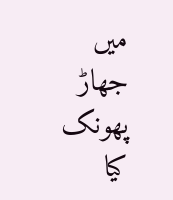میں جھاڑ پھونک کیا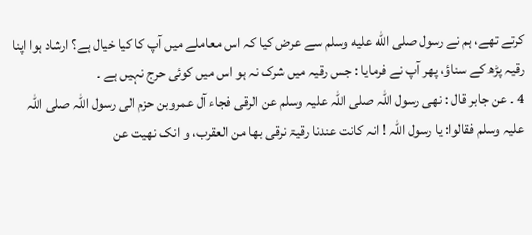کرتے تھے، ہم نے رسول صلى الله عليه وسلم سے عرض کیا کہ اس معاملے میں آپ کا کیا خیال ہے؟ ارشاد ہوا اپنا رقیہ پڑھ کے سناؤ، پھر آپ نے فرمایا : جس رقیہ میں شرک نہ ہو اس میں کوئی حرج نہیں ہے ۔
4 ۔ عن جابر قال : نھی رسول اللہ صلی اللہ علیہ وسلم عن الرقی فجاء آل عمروبن حزم الی رسول اللہ صلی اللہ علیہ وسلم فقالوا: یا رسول اللہ ! انہ کانت عندنا رقیۃ نرقی بھا من العقرب، و انک نھیت عن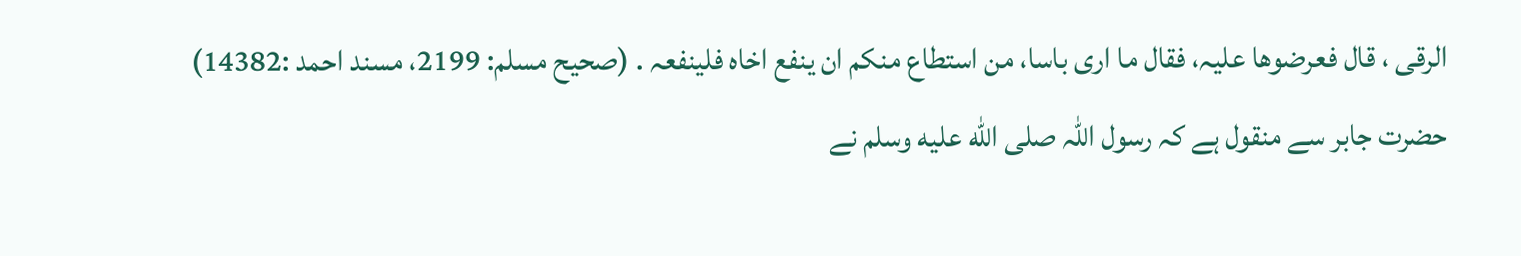الرقی ، قال فعرضوھا علیہ، فقال ما اری باسا، من استطاع منکم ان ینفع اخاہ فلینفعہ . (صحیح مسلم: 2199، مسند احمد :14382)
حضرت جابر سے منقول ہے کہ رسول اللہ صلى الله عليه وسلم نے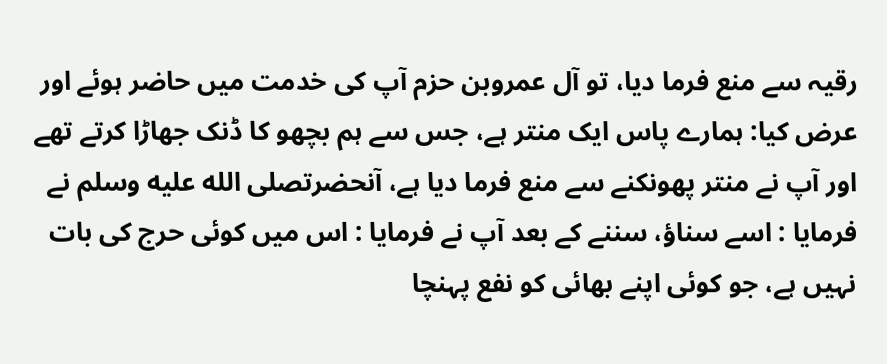رقیہ سے منع فرما دیا، تو آل عمروبن حزم آپ کی خدمت میں حاضر ہوئے اور عرض کیا: ہمارے پاس ایک منتر ہے، جس سے ہم بچھو کا ڈنک جھاڑا کرتے تھے اور آپ نے منتر پھونکنے سے منع فرما دیا ہے، آنحضرتصلى الله عليه وسلم نے فرمایا : اسے سناؤ، سننے کے بعد آپ نے فرمایا : اس میں کوئی حرج کی بات نہیں ہے، جو کوئی اپنے بھائی کو نفع پہنچا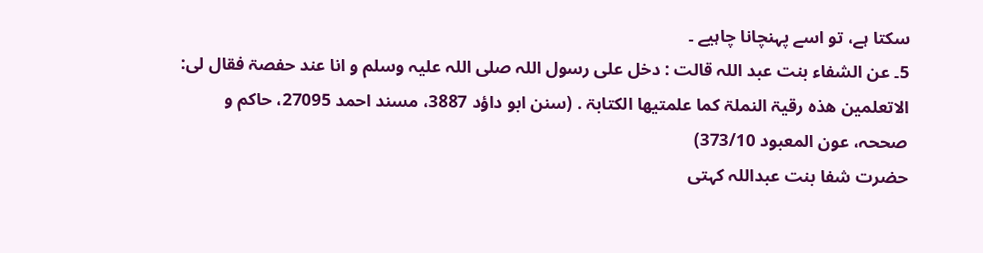سکتا ہے، تو اسے پہنچانا چاہیے ۔
5۔ عن الشفاء بنت عبد اللہ قالت : دخل علی رسول اللہ صلی اللہ علیہ وسلم و انا عند حفصۃ فقال لی: الاتعلمین ھذہ رقیۃ النملۃ کما علمتیھا الکتابۃ . (سنن ابو داؤد 3887، مسند احمد 27095، حاکم و صححہ، عون المعبود 373/10)
حضرت شفا بنت عبداللہ کہتی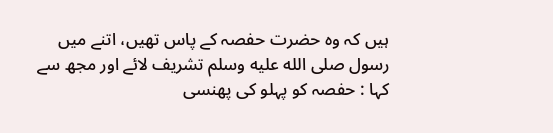ہیں کہ وہ حضرت حفصہ کے پاس تھیں، اتنے میں رسول صلى الله عليه وسلم تشریف لائے اور مجھ سے کہا : حفصہ کو پہلو کی پھنسی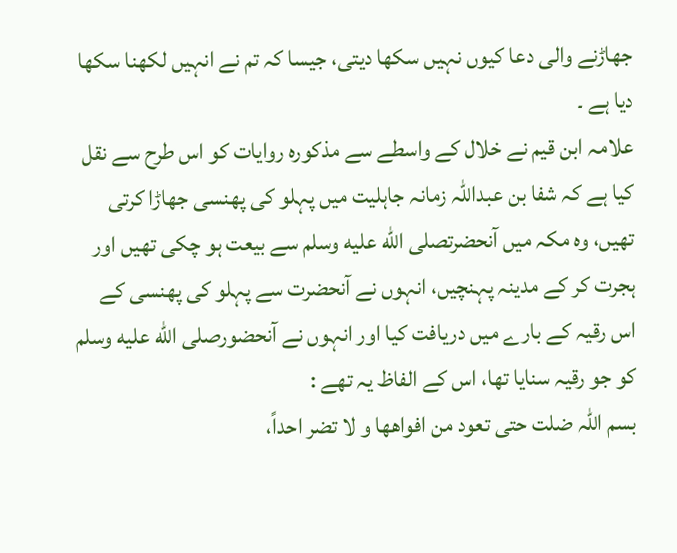جھاڑنے والی دعا کیوں نہیں سکھا دیتی، جیسا کہ تم نے انہیں لکھنا سکھا دیا ہے ۔
علامہ ابن قیم نے خلال کے واسطے سے مذکورہ روایات کو اس طرح سے نقل کیا ہے کہ شفا بن عبداللہ زمانہ جاہلیت میں پہلو کی پھنسی جھاڑا کرتی تھیں، وہ مکہ میں آنحضرتصلى الله عليه وسلم سے بیعت ہو چکی تھیں اور ہجرت کر کے مدینہ پہنچیں، انہوں نے آنحضرت سے پہلو کی پھنسی کے اس رقیہ کے بارے میں دریافت کیا اور انہوں نے آنحضورصلى الله عليه وسلم کو جو رقیہ سنایا تھا، اس کے الفاظ یہ تھے :
بسم اللہ ضلت حتی تعود من افواھھا و لا تضر احداً،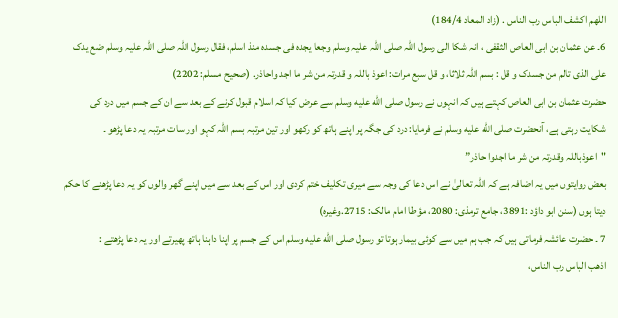اللھم اکشف الباس رب الناس . (زاد المعاد 184/4)
6۔ عن عثمان بن ابی العاص الثقفی ، انہ شکا الی رسول اللہ صلی اللہ علیہ وسلم وجعا یجدہ فی جسدہ منذ اسلم، فقال رسول اللہ صلی اللہ علیہ وسلم ضع یدک علی الذی تالم من جسدک و قل : بسم اللہ ثلاثا، و قل سبع مرات: اعوذ باللہ و قدرتہ من شر ما اجد واحاذر. (صحیح مسلم: 2202)
حضرت عثمان بن ابی العاص کہتے ہیں کہ انہوں نے رسول صلى الله عليه وسلم سے عرض کیا کہ اسلام قبول کرنے کے بعد سے ان کے جسم میں درد کی شکایت رہتی ہے، آنحضرت صلى الله عليه وسلم نے فرمایا: درد کی جگہ پر اپنے ہاتھ کو رکھو اور تین مرتبہ بسم اللہ کہو اور سات مرتبہ یہ دعا پڑھو ۔
"اعوذباللہ وقدرتہ من شر ما اجدوا حاذر”
بعض روایتوں میں یہ اضافہ ہے کہ اللہ تعالیٰ نے اس دعا کی وجہ سے میری تکلیف ختم کردی اور اس کے بعد سے میں اپنے گھر والوں کو یہ دعا پڑھنے کا حکم دیتا ہوں (سنن ابو داؤد :3891، جامع ترمذی: 2080، مؤطا امام مالک: 2715.وغیرہ)
7 ۔ حضرت عائشہ فرماتی ہیں کہ جب ہم میں سے کوئی بیمار ہوتا تو رسول صلى الله عليه وسلم اس کے جسم پر اپنا داہنا ہاتھ پھیرتے اور یہ دعا پڑھتے :
اذھب الباس رب الناس،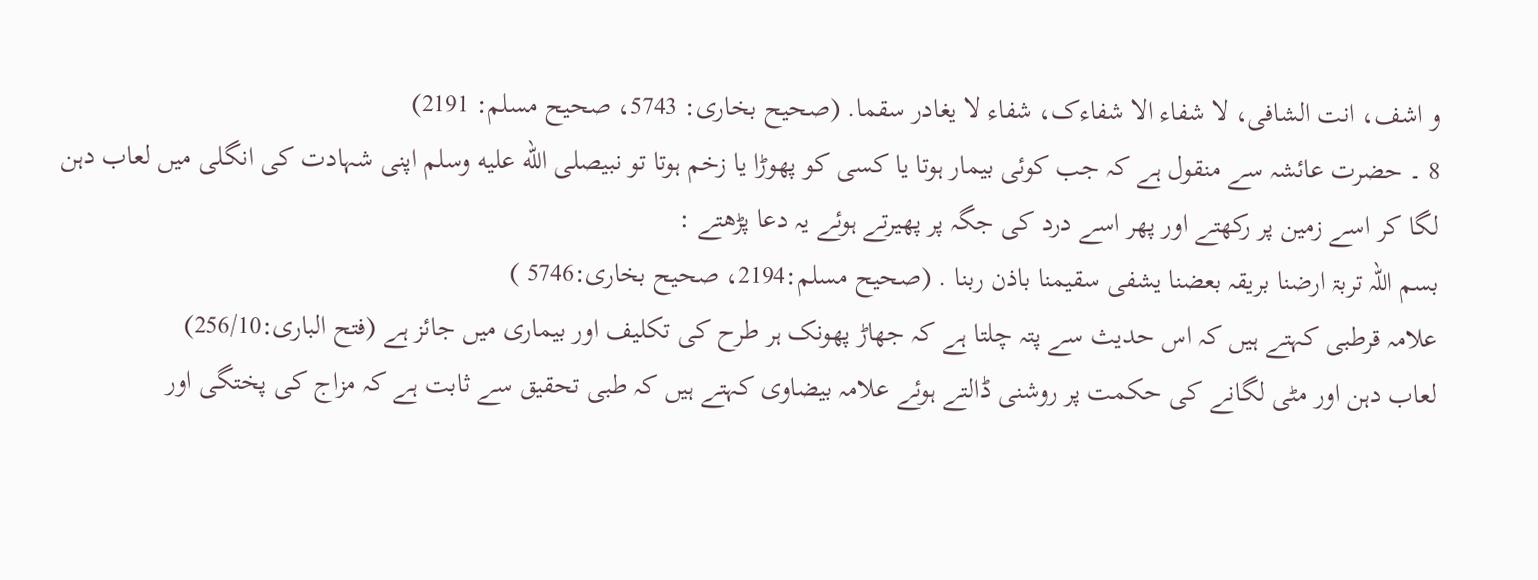و اشف، انت الشافی، لا شفاء الا شفاءک، شفاء لا یغادر سقما. (صحیح بخاری: 5743، صحیح مسلم: 2191)
8 ۔ حضرت عائشہ سے منقول ہے کہ جب کوئی بیمار ہوتا یا کسی کو پھوڑا یا زخم ہوتا تو نبیصلى الله عليه وسلم اپنی شہادت کی انگلی میں لعاب دہن لگا کر اسے زمین پر رکھتے اور پھر اسے درد کی جگہ پر پھیرتے ہوئے یہ دعا پڑھتے :
بسم اللہ تربۃ ارضنا بریقہ بعضنا یشفی سقیمنا باذن ربنا . (صحیح مسلم:2194، صحیح بخاری:5746 )
علامہ قرطبی کہتے ہیں کہ اس حدیث سے پتہ چلتا ہے کہ جھاڑ پھونک ہر طرح کی تکلیف اور بیماری میں جائز ہے (فتح الباری:256/10)
لعاب دہن اور مٹی لگانے کی حکمت پر روشنی ڈالتے ہوئے علامہ بیضاوی کہتے ہیں کہ طبی تحقیق سے ثابت ہے کہ مزاج کی پختگی اور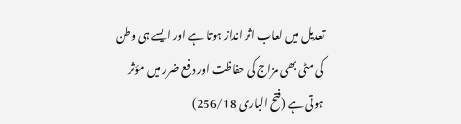تعدیل میں لعاب اثر انداز ہوتا ہے اور ایسے ہی وطن کی مٹی بھی مزاج کی حفاظت اور دفع ضرر میں مؤثر ہوتی ہے (فتح الباری 256/18)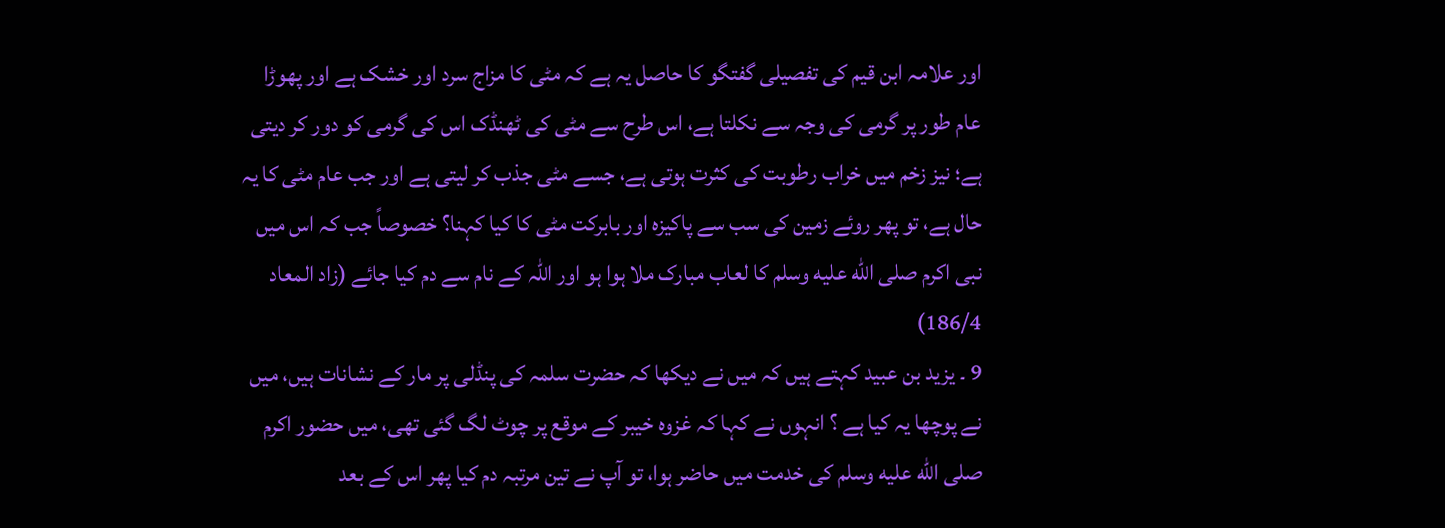اور علامہ ابن قیم کی تفصیلی گفتگو کا حاصل یہ ہے کہ مٹی کا مزاج سرد اور خشک ہے اور پھوڑا عام طور پر گرمی کی وجہ سے نکلتا ہے، اس طرح سے مٹی کی ٹھنڈک اس کی گرمی کو دور کر دیتی ہے؛ نیز زخم میں خراب رطوبت کی کثرت ہوتی ہے، جسے مٹی جذب کر لیتی ہے اور جب عام مٹی کا یہ حال ہے، تو پھر روئے زمین کی سب سے پاکیزہ اور بابرکت مٹی کا کیا کہنا؟ خصوصاً جب کہ اس میں نبی اکرم صلى الله عليه وسلم کا لعاب مبارک ملا ہوا ہو اور اللہ کے نام سے دم کیا جائے (زاد المعاد 186/4)
9 ۔ یزید بن عبید کہتے ہیں کہ میں نے دیکھا کہ حضرت سلمہ کی پنڈلی پر مار کے نشانات ہیں، میں نے پوچھا یہ کیا ہے ؟ انہوں نے کہا کہ غزوہ خیبر کے موقع پر چوٹ لگ گئی تھی، میں حضور اکرم صلى الله عليه وسلم کی خدمت میں حاضر ہوا، تو آپ نے تین مرتبہ دم کیا پھر اس کے بعد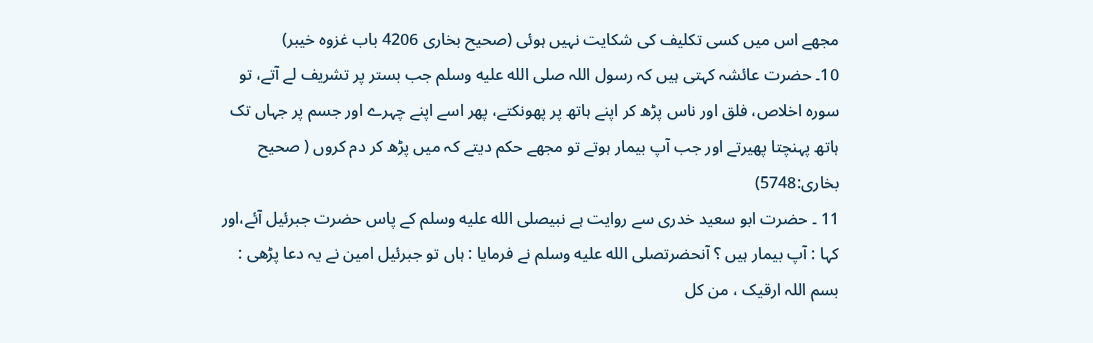مجھے اس میں کسی تکلیف کی شکایت نہیں ہوئی (صحیح بخاری 4206 باب غزوہ خیبر)
10۔ حضرت عائشہ کہتی ہیں کہ رسول اللہ صلى الله عليه وسلم جب بستر پر تشریف لے آتے، تو سورہ اخلاص، فلق اور ناس پڑھ کر اپنے ہاتھ پر پھونکتے، پھر اسے اپنے چہرے اور جسم پر جہاں تک ہاتھ پہنچتا پھیرتے اور جب آپ بیمار ہوتے تو مجھے حکم دیتے کہ میں پڑھ کر دم کروں ( صحیح بخاری:5748)
11 ۔ حضرت ابو سعید خدری سے روایت ہے نبیصلى الله عليه وسلم کے پاس حضرت جبرئیل آئے،اور کہا : آپ بیمار ہیں ؟ آنحضرتصلى الله عليه وسلم نے فرمایا : ہاں تو جبرئیل امین نے یہ دعا پڑھی :
بسم اللہ ارقیک ، من کل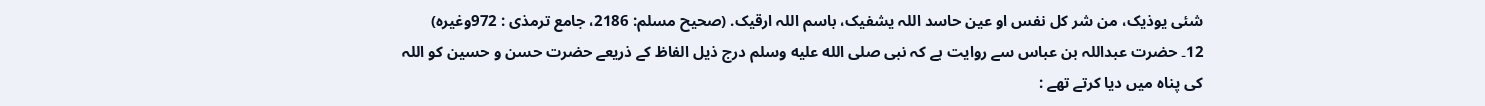شئی یوذیک، من شر کل نفس او عین حاسد اللہ یشفیک، باسم اللہ ارقیک. (صحیح مسلم: 2186، جامع ترمذی : 972وغیرہ)
12۔ حضرت عبداللہ بن عباس سے روایت ہے کہ نبی صلى الله عليه وسلم درج ذیل الفاظ کے ذریعے حضرت حسن و حسین کو اللہ کی پناہ میں دیا کرتے تھے :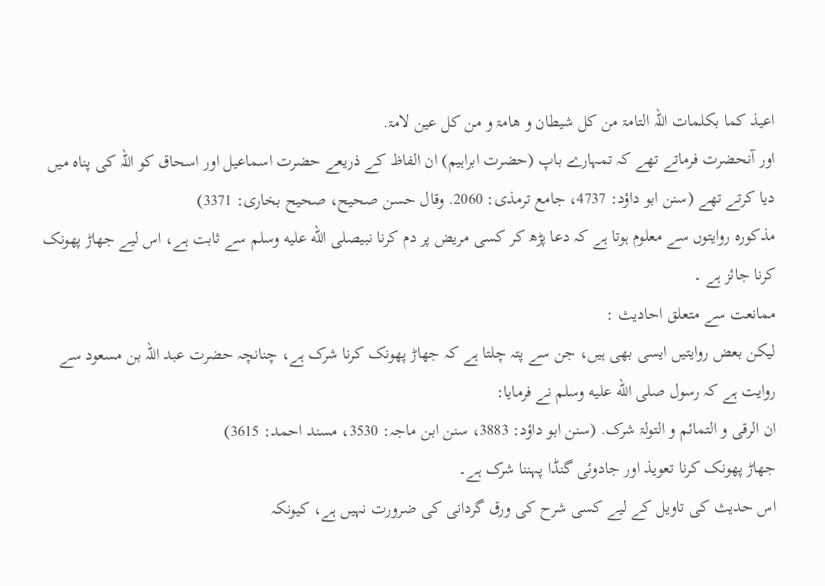اعیذ کما بکلمات اللہ التامۃ من کل شیطان و ھامۃ و من کل عین لامۃ.
اور آنحضرت فرماتے تھے کہ تمہارے باپ (حضرت ابراہیم) ان الفاظ کے ذریعے حضرت اسماعیل اور اسحاق کو اللہ کی پناہ میں دیا کرتے تھے (سنن ابو داؤد: 4737، جامع ترمذی: 2060. وقال حسن صحیح، صحیح بخاری: 3371)
مذکورہ روایتوں سے معلوم ہوتا ہے کہ دعا پڑھ کر کسی مریض پر دم کرنا نبیصلى الله عليه وسلم سے ثابت ہے، اس لیے جھاڑ پھونک کرنا جائز ہے ۔
ممانعت سے متعلق احادیث :
لیکن بعض روایتیں ایسی بھی ہیں، جن سے پتہ چلتا ہے کہ جھاڑ پھونک کرنا شرک ہے، چنانچہ حضرت عبد اللہ بن مسعود سے روایت ہے کہ رسول صلى الله عليه وسلم نے فرمایا:
ان الرقی و التمائم و التولۃ شرک. (سنن ابو داؤد: 3883، سنن ابن ماجہ: 3530، مسند احمد: 3615)
جھاڑ پھونک کرنا تعویذ اور جادوئی گنڈا پہننا شرک ہے۔
اس حدیث کی تاویل کے لیے کسی شرح کی ورق گردانی کی ضرورت نہیں ہے، کیونکہ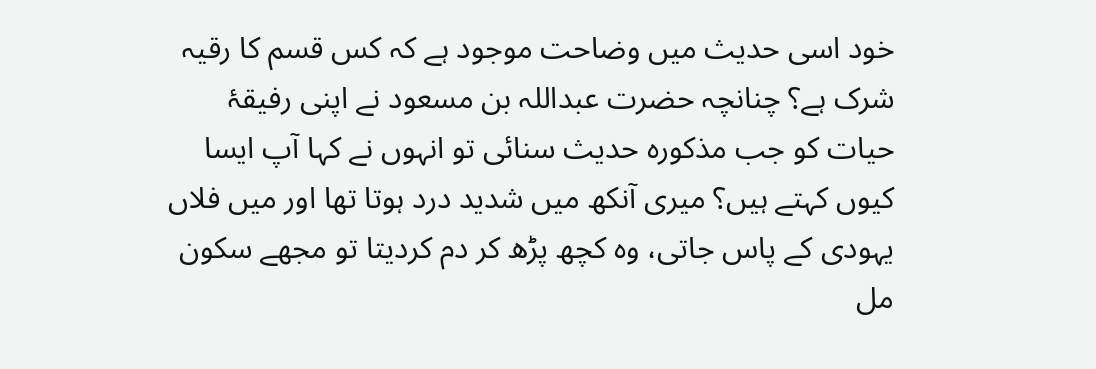خود اسی حدیث میں وضاحت موجود ہے کہ کس قسم کا رقیہ شرک ہے؟ چنانچہ حضرت عبداللہ بن مسعود نے اپنی رفیقۂ حیات کو جب مذکورہ حدیث سنائی تو انہوں نے کہا آپ ایسا کیوں کہتے ہیں؟ میری آنکھ میں شدید درد ہوتا تھا اور میں فلاں یہودی کے پاس جاتی، وہ کچھ پڑھ کر دم کردیتا تو مجھے سکون مل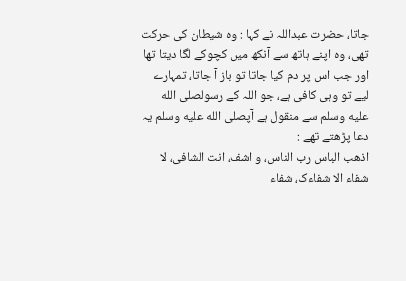جاتا، حضرت عبداللہ نے کہا : وہ شیطان کی حرکت تھی، وہ اپنے ہاتھ سے آنکھ میں کچوکے لگا دیتا تھا اور جب اس پر دم کیا جاتا تو باز آ جاتا، تمہارے لیے تو وہی کافی ہے، جو اللہ کے رسولصلى الله عليه وسلم سے منقول ہے آپصلى الله عليه وسلم یہ دعا پڑھتے تھے :
اذھب الباس رب الناس، و اشف، انت الشافی، لا شفاء الا شفاءک، شفاء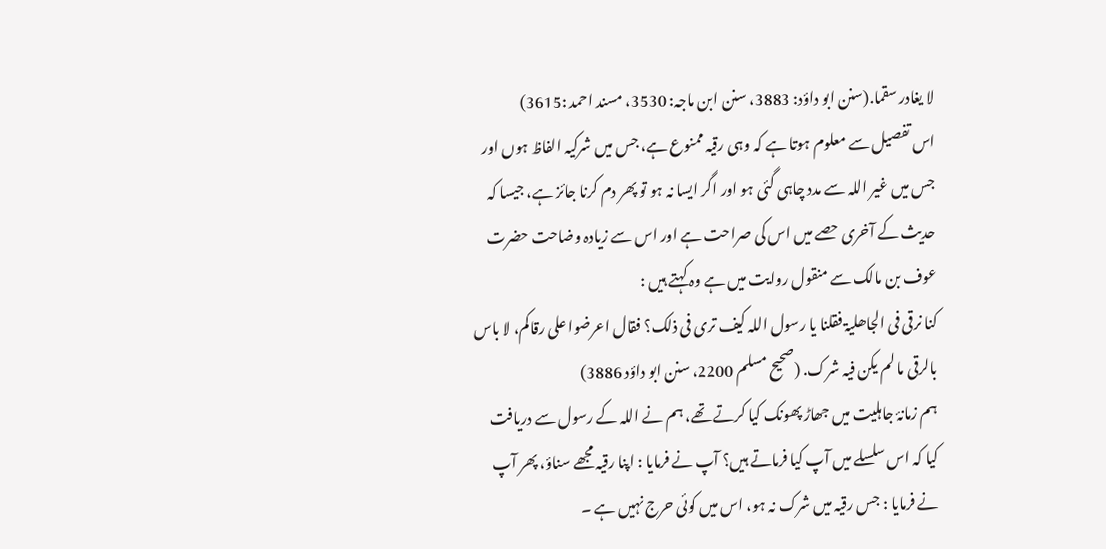لا یغادر سقما.(سنن ابو داؤد: 3883، سنن ابن ماجہ: 3530، مسند احمد :3615)
اس تفصیل سے معلوم ہوتا ہے کہ وہی رقیہ ممنوع ہے، جس میں شرکیہ الفاظ ہوں اور جس میں غیر اللہ سے مدد چاہی گئی ہو اور اگر ایسا نہ ہو تو پھر دم کرنا جائز ہے، جیسا کہ حدیث کے آخری حصے میں اس کی صراحت ہے اور اس سے زیادہ وضاحت حضرت عوف بن مالک سے منقول روایت میں ہے وہ کہتے ہیں :
کنا نرقی فی الجاھلیۃ فقلنا یا رسول اللہ کیف تری فی ذلک؟ فقال اعرضوا علی رقاکم، لا باس بالرقی ما لم یکن فیہ شرک. (صحیح مسلم 2200، سنن ابو داؤد 3886)
ہم زمانۂ جاہلیت میں جھاڑ پھونک کیا کرتے تھے، ہم نے اللہ کے رسول سے دریافت کیا کہ اس سلسلے میں آپ کیا فرماتے ہیں؟ آپ نے فرمایا : اپنا رقیہ مجھے سناؤ، پھر آپ نے فرمایا : جس رقیہ میں شرک نہ ہو، اس میں کوئی حرج نہیں ہے ۔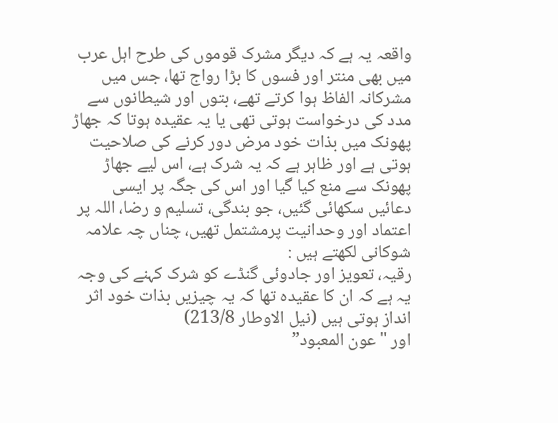واقعہ یہ ہے کہ دیگر مشرک قوموں کی طرح اہل عرب میں بھی منتر اور فسوں کا بڑا رواج تھا، جس میں مشرکانہ الفاظ ہوا کرتے تھے، بتوں اور شیطانوں سے مدد کی درخواست ہوتی تھی یا یہ عقیدہ ہوتا کہ جھاڑ پھونک میں بذات خود مرض دور کرنے کی صلاحیت ہوتی ہے اور ظاہر ہے کہ یہ شرک ہے، اس لیے جھاڑ پھونک سے منع کیا گیا اور اس کی جگہ پر ایسی دعائیں سکھائی گئیں، جو بندگی، تسلیم و رضا، اللہ پر اعتماد اور وحدانیت پرمشتمل تھیں، چناں چہ علامہ شوکانی لکھتے ہیں :
رقیہ، تعویز اور جادوئی گنڈے کو شرک کہنے کی وجہ یہ ہے کہ ان کا عقیدہ تھا کہ یہ چیزیں بذات خود اثر انداز ہوتی ہیں (نیل الاوطار 213/8)
اور "عون المعبود”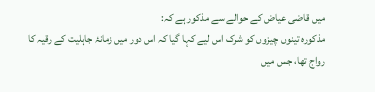میں قاضی عیاض کے حوالے سے مذکور ہے کہ:
مذکورہ تینوں چیزوں کو شرک اس لیے کہا گیا کہ اس دور میں زمانۂ جاہلیت کے رقیہ کا رواج تھا، جس میں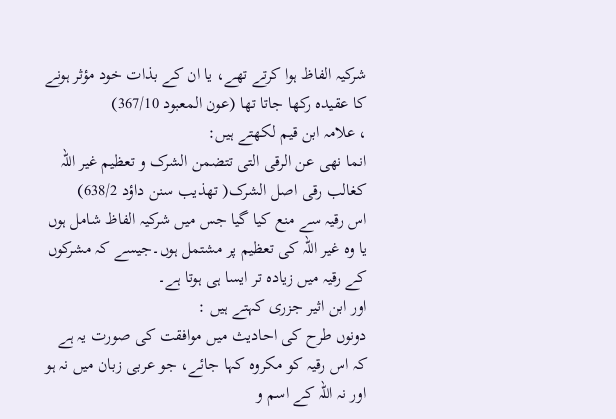شرکیہ الفاظ ہوا کرتے تھے، یا ان کے بذات خود مؤثر ہونے کا عقیدہ رکھا جاتا تھا (عون المعبود 367/10)
، علامہ ابن قیم لکھتے ہیں:
انما نھی عن الرقی التی تتضمن الشرک و تعظیم غیر اللہ کغالب رقی اصل الشرک( تھذیب سنن داؤد 638/2)
اس رقیہ سے منع کیا گیا جس میں شرکیہ الفاظ شامل ہوں یا وہ غیر اللہ کی تعظیم پر مشتمل ہوں۔جیسے کہ مشرکوں کے رقیہ میں زیادہ تر ایسا ہی ہوتا ہے۔
اور ابن اثیر جزری کہتے ہیں :
دونوں طرح کی احادیث میں موافقت کی صورت یہ ہے کہ اس رقیہ کو مکروہ کہا جائے، جو عربی زبان میں نہ ہو اور نہ اللہ کے اسم و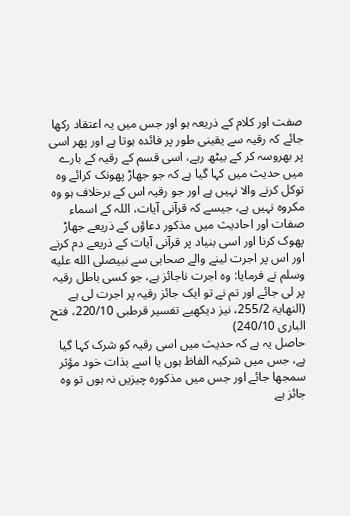صفت اور کلام کے ذریعہ ہو اور جس میں یہ اعتقاد رکھا جائے کہ رقیہ سے یقینی طور پر فائدہ ہوتا ہے اور پھر اسی پر بھروسہ کر کے بیٹھ رہے، اسی قسم کے رقیہ کے بارے میں حدیث میں کہا گیا ہے کہ جو جھاڑ پھونک کرائے وہ توکل کرنے والا نہیں ہے اور جو رقیہ اس کے برخلاف ہو وہ مکروہ نہیں ہے، جیسے کہ قرآنی آیات، اللہ کے اسماء صفات اور احادیث میں مذکور دعاؤں کے ذریعے جھاڑ پھوک کرنا اور اسی بنیاد پر قرآنی آیات کے ذریعے دم کرنے اور اس پر اجرت لینے والے صحابی سے نبیصلى الله عليه وسلم نے فرمایا: وہ اجرت ناجائز ہے، جو کسی باطل رقیہ پر لی جائے اور تم نے تو ایک جائز رقیہ پر اجرت لی ہے (النھایۃ 255/2، نیز دیکھیے تفسیر قرطبی 220/10، فتح الباری 240/10)
حاصل یہ ہے کہ حدیث میں اسی رقیہ کو شرک کہا گیا ہے، جس میں شرکیہ الفاظ ہوں یا اسے بذات خود مؤثر سمجھا جائے اور جس میں مذکورہ چیزیں نہ ہوں تو وہ جائز ہے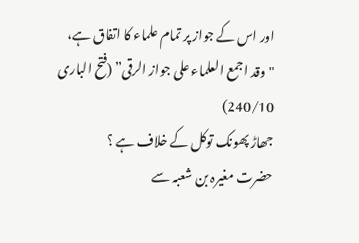اور اس کے جواز پر تمام علماء کا اتفاق ہے، "وقد اجمع العلماء علی جواز الرقی” (فتح الباری 240/10)
جھاڑ پھونک توکل کے خلاف ہے ؟
حضرت مغیرہ بن شعبہ سے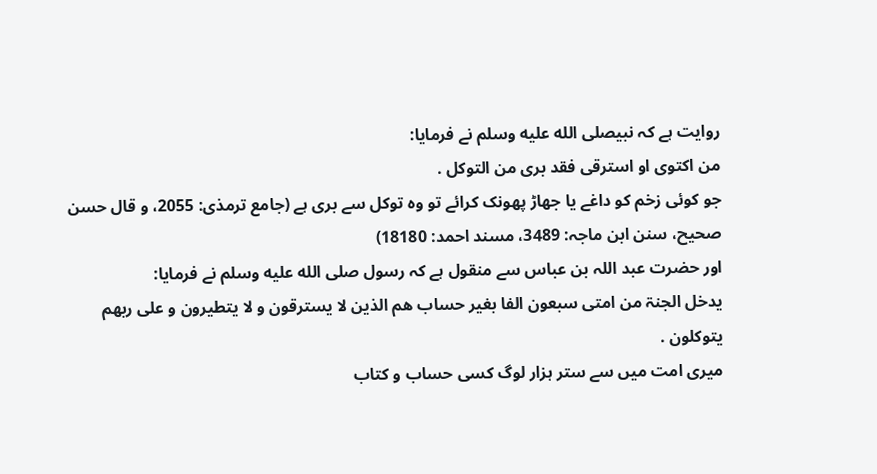روایت ہے کہ نبیصلى الله عليه وسلم نے فرمایا:
من اکتوی او استرقی فقد بری من التوکل .
جو کوئی زخم کو داغے یا جھاڑ پھونک کرائے تو وہ توکل سے بری ہے (جامع ترمذی: 2055، و قال حسن صحیح، سنن ابن ماجہ: 3489، مسند احمد: 18180)
اور حضرت عبد اللہ بن عباس سے منقول ہے کہ رسول صلى الله عليه وسلم نے فرمایا:
یدخل الجنۃ من امتی سبعون الفا بغیر حساب ھم الذین لا یسترقون و لا یتطیرون و علی ربھم یتوکلون .
میری امت میں سے ستر ہزار لوگ کسی حساب و کتاب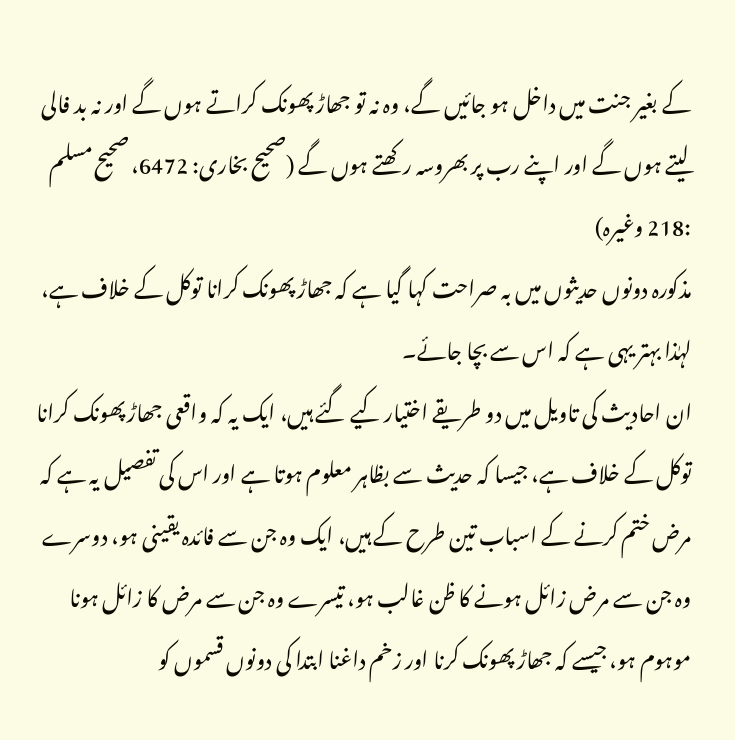کے بغیر جنت میں داخل ہو جائیں گے، وہ نہ تو جھاڑ پھونک کراتے ہوں گے اور نہ بد فالی لیتے ہوں گے اور اپنے رب پر بھروسہ رکھتے ہوں گے (صحیح بخاری: 6472، صحیح مسلم :218 وغیرہ)
مذکورہ دونوں حدیثوں میں بہ صراحت کہا گیا ہے کہ جھاڑ پھونک کرانا توکل کے خلاف ہے، لہٰذا بہتر یہی ہے کہ اس سے بچا جائے۔
ان احادیث کی تاویل میں دو طریقے اختیار کیے گئے ہیں، ایک یہ کہ واقعی جھاڑ پھونک کرانا توکل کے خلاف ہے، جیسا کہ حدیث سے بظاہر معلوم ہوتا ہے اور اس کی تفصیل یہ ہے کہ مرض ختم کرنے کے اسباب تین طرح کے ہیں، ایک وہ جن سے فائدہ یقینی ہو، دوسرے وہ جن سے مرض زائل ہونے کا ظن غالب ہو، تیسرے وہ جن سے مرض کا زائل ہونا موہوم ہو، جیسے کہ جھاڑ پھونک کرنا اور زخم داغنا ابتدا کی دونوں قسموں کو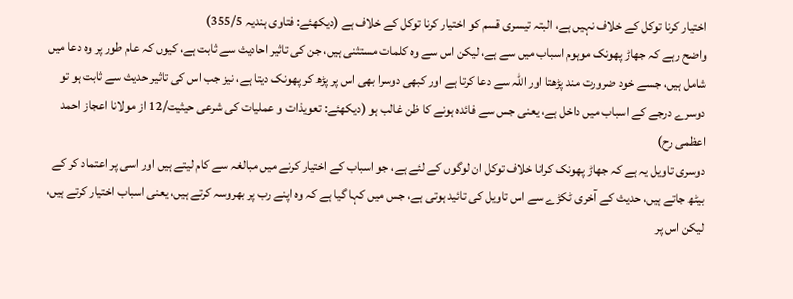اختیار کرنا توکل کے خلاف نہیں ہے، البتہ تیسری قسم کو اختیار کرنا توکل کے خلاف ہے (دیکھئے: فتاوی ہندیہ 355/5)
واضح رہے کہ جھاڑ پھونک موہوم اسباب میں سے ہے، لیکن اس سے وہ کلمات مستثنی ہیں، جن کی تاثیر احادیث سے ثابت ہے، کیوں کہ عام طور پر وہ دعا میں شامل ہیں، جسے خود ضرورت مند پڑھتا اور اللہ سے دعا کرتا ہے اور کبھی دوسرا بھی اس پر پڑھ کر پھونک دیتا ہے، نیز جب اس کی تاثیر حدیث سے ثابت ہو تو دوسرے درجے کے اسباب میں داخل ہے، یعنی جس سے فائدہ ہونے کا ظن غالب ہو (دیکھئے: تعویذات و عملیات کی شرعی حیثیت/12 از مولانا اعجاز احمد اعظمی رح)
دوسری تاویل یہ ہے کہ جھاڑ پھونک کرانا خلاف توکل ان لوگوں کے لئے ہے، جو اسباب کے اختیار کرنے میں مبالغہ سے کام لیتے ہیں اور اسی پر اعتماد کر کے بیٹھ جاتے ہیں، حدیث کے آخری ٹکڑے سے اس تاویل کی تائید ہوتی ہے، جس میں کہا گیا ہے کہ وہ اپنے رب پر بھروسہ کرتے ہیں، یعنی اسباب اختیار کرتے ہیں، لیکن اس پر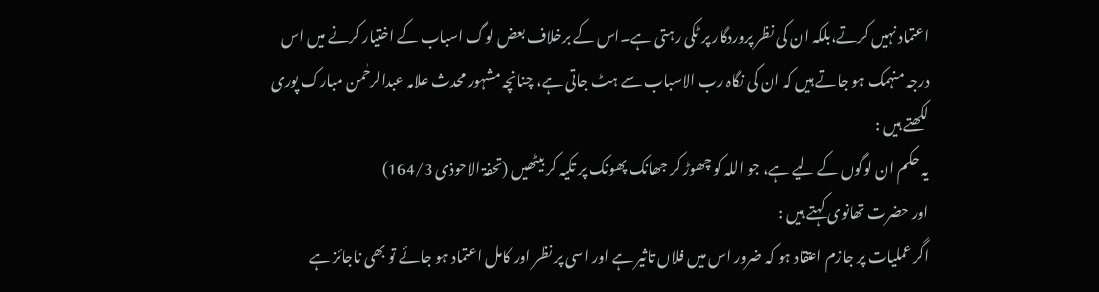اعتماد نہیں کرتے،بلکہ ان کی نظر پروردگار پر ٹکی رہتی ہے۔اس کے برخلاف بعض لوگ اسباب کے اختیار کرنے میں اس درجہ منہمک ہو جاتے ہیں کہ ان کی نگاہ رب الاسباب سے ہٹ جاتی ہے، چنانچہ مشہور محدث علامہ عبدالرحٰمن مبارک پوری لکھتے ہیں :
یہ حکم ان لوگوں کے لیے ہے، جو اللہ کو چھوڑ کر جھانک پھونک پر تکیہ کر بیٹھیں (تحفۃ الاحوذی 164/3)
اور حضرت تھانوی کہتے ہیں :
اگر عملیات پر جازم اعتقاد ہو کہ ضرور اس میں فلاں تاثیر ہے اور اسی پر نظر اور کامل اعتماد ہو جائے تو بھی ناجائز ہے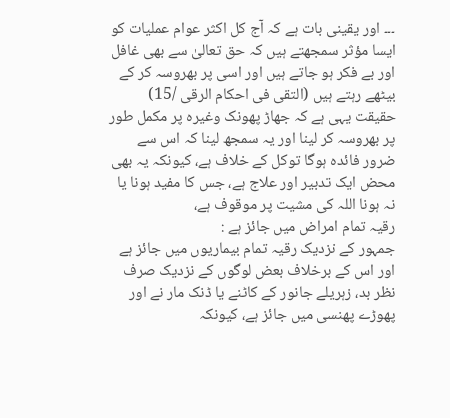۔۔۔ اور یقینی بات ہے کہ آج کل اکثر عوام عملیات کو ایسا مؤثر سمجھتے ہیں کہ حق تعالیٰ سے بھی غافل اور بے فکر ہو جاتے ہیں اور اسی پر بھروسہ کر کے بیٹھے رہتے ہیں (التقی فی احکام الرقی /15)
حقیقت یہی ہے کہ جھاڑ پھونک وغیرہ پر مکمل طور پر بھروسہ کر لینا اور یہ سمجھ لینا کہ اس سے ضرور فائدہ ہوگا توکل کے خلاف ہے، کیونکہ یہ بھی محض ایک تدبیر اور علاج ہے، جس کا مفید ہونا یا نہ ہونا اللہ کی مشیت پر موقوف ہے،
رقیہ تمام امراض میں جائز ہے :
جمہور کے نزدیک رقیہ تمام بیماریوں میں جائز ہے اور اس کے برخلاف بعض لوگوں کے نزدیک صرف نظر بد، زہریلے جانور کے کاٹنے یا ڈنک مار نے اور پھوڑے پھنسی میں جائز ہے، کیونکہ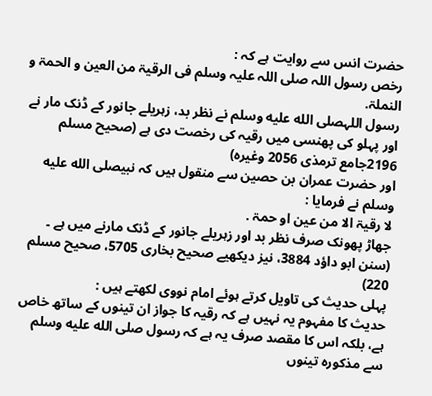حضرت انس سے روایت ہے کہ :
رخص رسول اللہ صلی اللہ علیہ وسلم فی الرقیۃ من العین و الحمۃ و النملۃ.
رسول اللہصلى الله عليه وسلم نے نظر بد، زہریلے جانور کے ڈنک مار نے اور پہلو کی پھنسی میں رقیہ کی رخصت دی ہے (صحیح مسلم 2196جامع ترمذی 2056 وغیرہ)
اور حضرت عمران بن حصین سے منقول ہیں کہ نبیصلى الله عليه وسلم نے فرمایا :
لا رقیۃ الا من عین او حمۃ .
جھاڑ پھونک صرف نظر بد اور زہریلے جانور کے ڈنک مارنے میں ہے ۔
(سنن ابو داؤد 3884، نیز دیکھیے صحیح بخاری 5705، صحیح مسلم 220)
پہلی حدیث کی تاویل کرتے ہوئے امام نووی لکھتے ہیں :
حدیث کا مفہوم یہ نہیں ہے کہ رقیہ کا جواز ان تینوں کے ساتھ خاص ہے، بلکہ اس کا مقصد صرف یہ ہے کہ رسول صلى الله عليه وسلم سے مذکورہ تینوں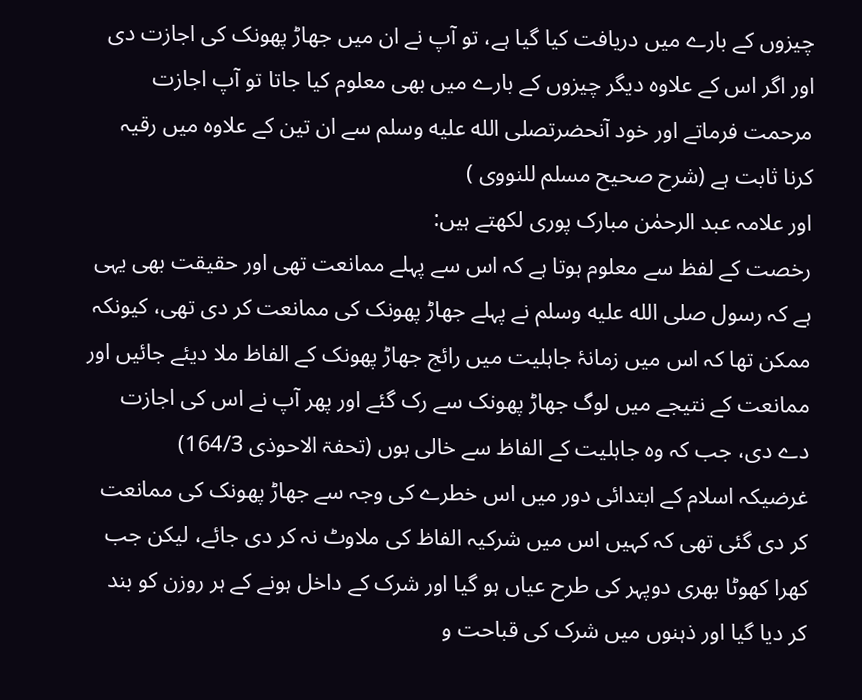چیزوں کے بارے میں دریافت کیا گیا ہے، تو آپ نے ان میں جھاڑ پھونک کی اجازت دی اور اگر اس کے علاوہ دیگر چیزوں کے بارے میں بھی معلوم کیا جاتا تو آپ اجازت مرحمت فرماتے اور خود آنحضرتصلى الله عليه وسلم سے ان تین کے علاوہ میں رقیہ کرنا ثابت ہے (شرح صحیح مسلم للنووی )
اور علامہ عبد الرحمٰن مبارک پوری لکھتے ہیں:
رخصت کے لفظ سے معلوم ہوتا ہے کہ اس سے پہلے ممانعت تھی اور حقیقت بھی یہی ہے کہ رسول صلى الله عليه وسلم نے پہلے جھاڑ پھونک کی ممانعت کر دی تھی، کیونکہ ممکن تھا کہ اس میں زمانۂ جاہلیت میں رائج جھاڑ پھونک کے الفاظ ملا دیئے جائیں اور ممانعت کے نتیجے میں لوگ جھاڑ پھونک سے رک گئے اور پھر آپ نے اس کی اجازت دے دی، جب کہ وہ جاہلیت کے الفاظ سے خالی ہوں (تحفۃ الاحوذی 164/3)
غرضیکہ اسلام کے ابتدائی دور میں اس خطرے کی وجہ سے جھاڑ پھونک کی ممانعت کر دی گئی تھی کہ کہیں اس میں شرکیہ الفاظ کی ملاوٹ نہ کر دی جائے، لیکن جب کھرا کھوٹا بھری دوپہر کی طرح عیاں ہو گیا اور شرک کے داخل ہونے کے ہر روزن کو بند کر دیا گیا اور ذہنوں میں شرک کی قباحت و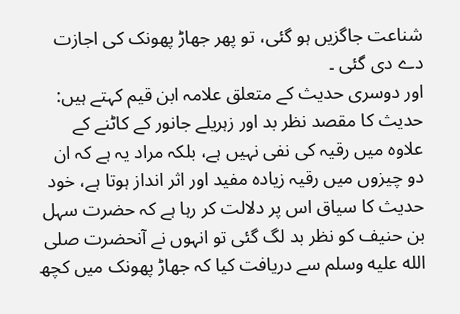شناعت جاگزیں ہو گئی، تو پھر جھاڑ پھونک کی اجازت دے دی گئی ۔
اور دوسری حدیث کے متعلق علامہ ابن قیم کہتے ہیں:
حدیث کا مقصد نظر بد اور زہریلے جانور کے کاٹنے کے علاوہ میں رقیہ کی نفی نہیں ہے، بلکہ مراد یہ ہے کہ ان دو چیزوں میں رقیہ زیادہ مفید اور اثر انداز ہوتا ہے، خود حدیث کا سیاق اس پر دلالت کر رہا ہے کہ حضرت سہل بن حنیف کو نظر بد لگ گئی تو انہوں نے آنحضرت صلى الله عليه وسلم سے دریافت کیا کہ جھاڑ پھونک میں کچھ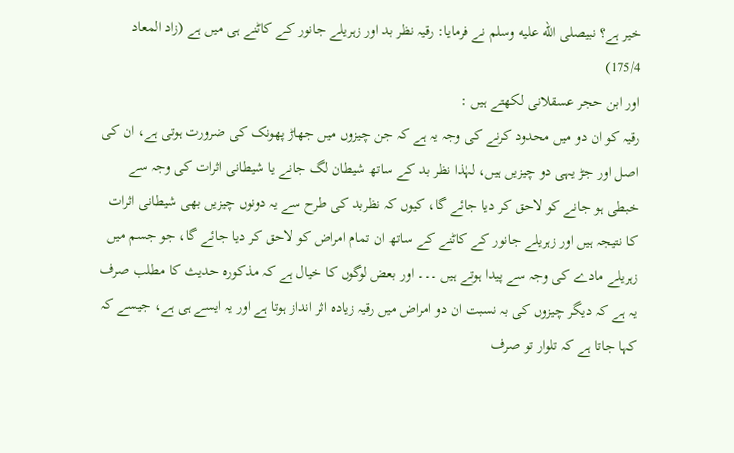خیر ہے؟ نبیصلى الله عليه وسلم نے فرمایا: رقیہ نظر بد اور زہریلے جانور کے کاٹنے ہی میں ہے (زاد المعاد 175/4)
اور ابن حجر عسقلانی لکھتے ہیں :
رقیہ کو ان دو میں محدود کرنے کی وجہ یہ ہے کہ جن چیزوں میں جھاڑ پھونک کی ضرورت ہوتی ہے، ان کی اصل اور جڑ یہی دو چیزیں ہیں، لہٰذا نظر بد کے ساتھ شیطان لگ جانے یا شیطانی اثرات کی وجہ سے خبطی ہو جانے کو لاحق کر دیا جائے گا، کیوں کہ نظربد کی طرح سے یہ دونوں چیزیں بھی شیطانی اثرات کا نتیجہ ہیں اور زہریلے جانور کے کاٹنے کے ساتھ ان تمام امراض کو لاحق کر دیا جائے گا، جو جسم میں زہریلے مادے کی وجہ سے پیدا ہوتے ہیں ۔۔۔ اور بعض لوگوں کا خیال ہے کہ مذکورہ حدیث کا مطلب صرف یہ ہے کہ دیگر چیزوں کی بہ نسبت ان دو امراض میں رقیہ زیادہ اثر انداز ہوتا ہے اور یہ ایسے ہی ہے، جیسے کہ کہا جاتا ہے کہ تلوار تو صرف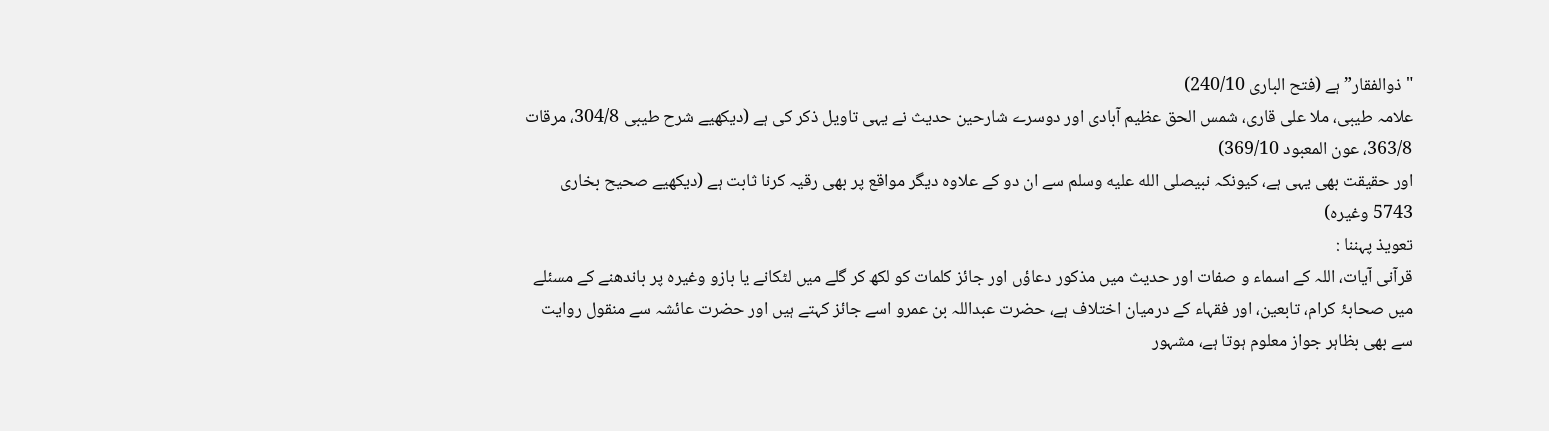"ذوالفقار” ہے (فتح الباری 240/10)
علامہ طیبی، ملا علی قاری، شمس الحق عظیم آبادی اور دوسرے شارحین حدیث نے یہی تاویل ذکر کی ہے (دیکھیے شرح طیبی 304/8، مرقات 363/8، عون المعبود 369/10)
اور حقیقت بھی یہی ہے، کیونکہ نبیصلى الله عليه وسلم سے ان دو کے علاوہ دیگر مواقع پر بھی رقیہ کرنا ثابت ہے (دیکھیے صحیح بخاری 5743 وغیرہ)
تعویذ پہننا :
قرآنی آیات، اللہ کے اسماء و صفات اور حدیث میں مذکور دعاؤں اور جائز کلمات کو لکھ کر گلے میں لٹکانے یا بازو وغیرہ پر باندھنے کے مسئلے میں صحابۂ کرام، تابعین، اور فقہاء کے درمیان اختلاف ہے، حضرت عبداللہ بن عمرو اسے جائز کہتے ہیں اور حضرت عائشہ سے منقول روایت سے بھی بظاہر جواز معلوم ہوتا ہے، مشہور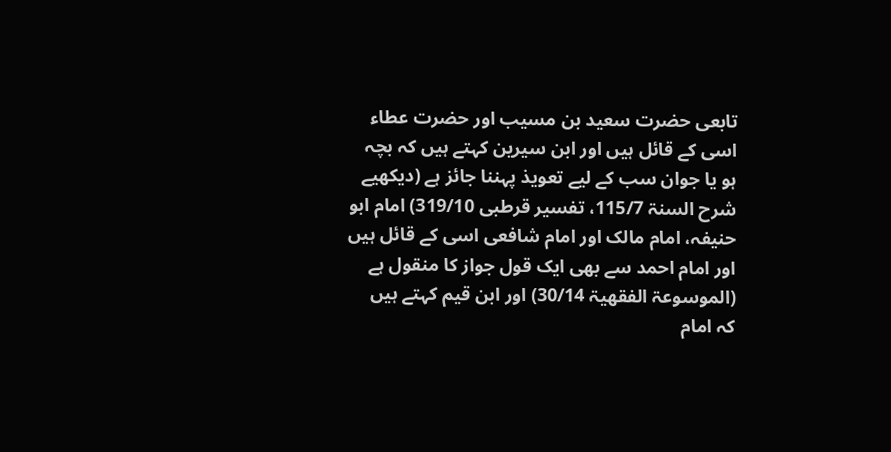تابعی حضرت سعید بن مسیب اور حضرت عطاء اسی کے قائل ہیں اور ابن سیرین کہتے ہیں کہ بچہ ہو یا جوان سب کے لیے تعویذ پہننا جائز ہے (دیکھیے شرح السنۃ 115/7، تفسیر قرطبی 319/10) امام ابو حنیفہ، امام مالک اور امام شافعی اسی کے قائل ہیں اور امام احمد سے بھی ایک قول جواز کا منقول ہے (الموسوعۃ الفقھیۃ 30/14) اور ابن قیم کہتے ہیں کہ امام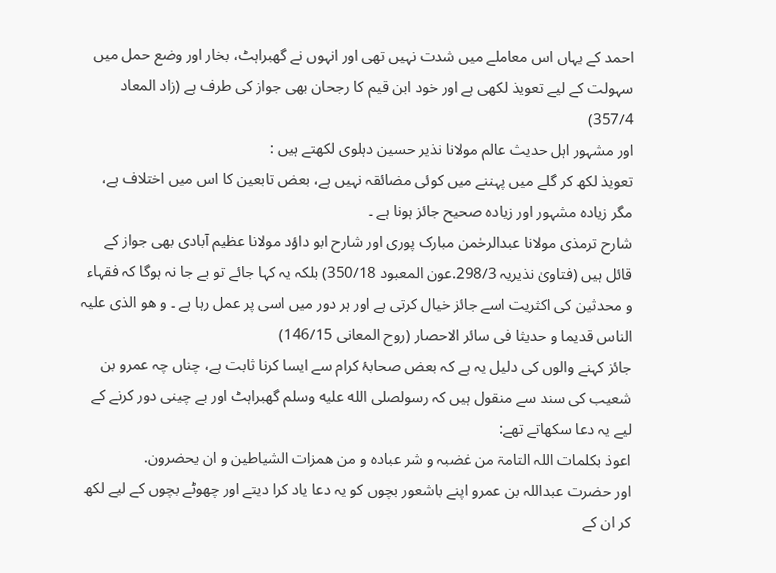احمد کے یہاں اس معاملے میں شدت نہیں تھی اور انہوں نے گھبراہٹ، بخار اور وضع حمل میں سہولت کے لیے تعویذ لکھی ہے اور خود ابن قیم کا رجحان بھی جواز کی طرف ہے (زاد المعاد 357/4)
اور مشہور اہل حدیث عالم مولانا نذیر حسین دہلوی لکھتے ہیں :
تعویذ لکھ کر گلے میں پہننے میں کوئی مضائقہ نہیں ہے، بعض تابعین کا اس میں اختلاف ہے، مگر زیادہ مشہور اور زیادہ صحیح جائز ہونا ہے ۔
شارح ترمذی مولانا عبدالرحٰمن مبارک پوری اور شارح ابو داؤد مولانا عظیم آبادی بھی جواز کے قائل ہیں (فتاویٰ نذیریہ 298/3.عون المعبود 350/18) بلکہ یہ کہا جائے تو بے جا نہ ہوگا کہ فقہاء و محدثین کی اکثریت اسے جائز خیال کرتی ہے اور ہر دور میں اسی پر عمل رہا ہے ۔ و ھو الذی علیہ الناس قدیما و حدیثا فی سائر الاحصار (روح المعانی 146/15)
جائز کہنے والوں کی دلیل یہ ہے کہ بعض صحابۂ کرام سے ایسا کرنا ثابت ہے، چناں چہ عمرو بن شعیب کی سند سے منقول ہیں کہ رسولصلى الله عليه وسلم گھبراہٹ اور بے چینی دور کرنے کے لیے یہ دعا سکھاتے تھے:
اعوذ بکلمات اللہ التامۃ من غضبہ و شر عبادہ و من ھمزات الشیاطین و ان یحضرون.
اور حضرت عبداللہ بن عمرو اپنے باشعور بچوں کو یہ دعا یاد کرا دیتے اور چھوٹے بچوں کے لیے لکھ کر ان کے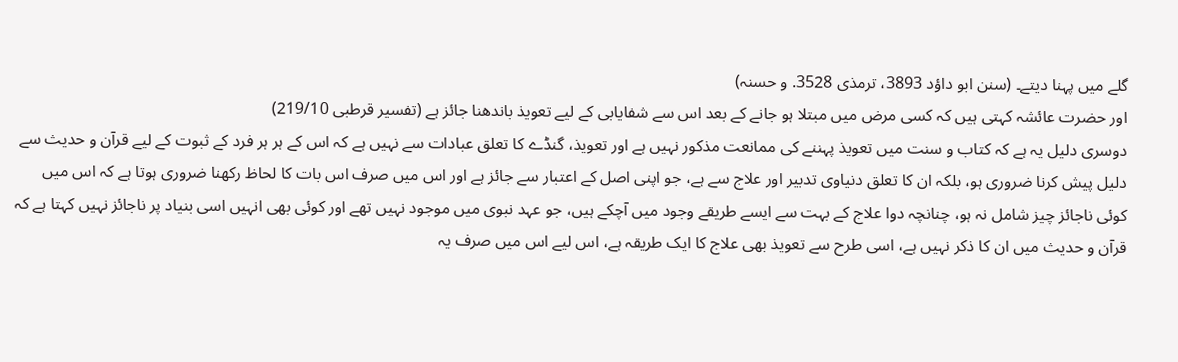گلے میں پہنا دیتے۔ (سنن ابو داؤد 3893، ترمذی 3528. و حسنہ)
اور حضرت عائشہ کہتی ہیں کہ کسی مرض میں مبتلا ہو جانے کے بعد اس سے شفایابی کے لیے تعویذ باندھنا جائز ہے (تفسیر قرطبی 219/10)
دوسری دلیل یہ ہے کہ کتاب و سنت میں تعویذ پہننے کی ممانعت مذکور نہیں ہے اور تعویذ، گنڈے کا تعلق عبادات سے نہیں ہے کہ اس کے ہر ہر فرد کے ثبوت کے لیے قرآن و حدیث سے دلیل پیش کرنا ضروری ہو، بلکہ ان کا تعلق دنیاوی تدبیر اور علاج سے ہے، جو اپنی اصل کے اعتبار سے جائز ہے اور اس میں صرف اس بات کا لحاظ رکھنا ضروری ہوتا ہے کہ اس میں کوئی ناجائز چیز شامل نہ ہو، چنانچہ دوا علاج کے بہت سے ایسے طریقے وجود میں آچکے ہیں، جو عہد نبوی میں موجود نہیں تھے اور کوئی بھی انہیں اسی بنیاد پر ناجائز نہیں کہتا ہے کہ قرآن و حدیث میں ان کا ذکر نہیں ہے، اسی طرح سے تعویذ بھی علاج کا ایک طریقہ ہے، اس لیے اس میں صرف یہ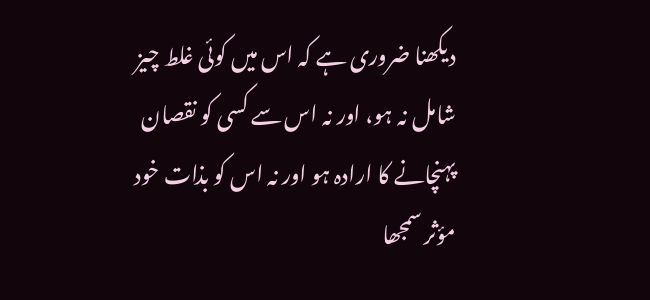دیکھنا ضروری ہے کہ اس میں کوئی غلط چیز شامل نہ ہو، اور نہ اس سے کسی کو نقصان پہنچانے کا ارادہ ہو اور نہ اس کو بذات خود مؤثر سمجھا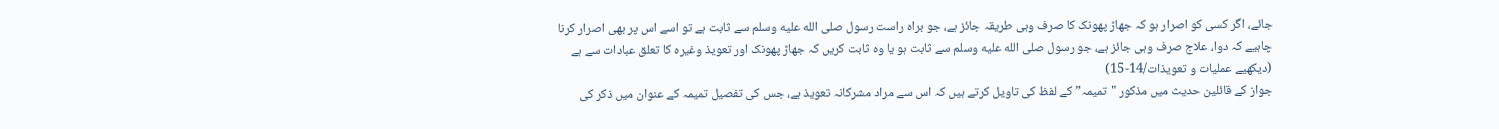جائے، اگر کسی کو اصرار ہو کہ جھاڑ پھونک کا صرف وہی طریقہ جائز ہے، جو براہ راست رسول صلى الله عليه وسلم سے ثابت ہے تو اسے اس پر بھی اصرار کرنا چاہیے کہ دوا، علاج صرف وہی جائز ہے، جو رسول صلى الله عليه وسلم سے ثابت ہو یا وہ ثابت کریں کہ جھاڑ پھونک اور تعویذ وغیرہ کا تعلق عبادات سے ہے (دیکھیے عملیات و تعویذات/14-15)
جواز کے قائلین حدیث میں مذکور "تمیمہ” کے لفظ کی تاویل کرتے ہیں کہ اس سے مراد مشرکانہ تعویذ ہے، جس کی تفصیل تمیمہ کے عنوان میں ذکر کی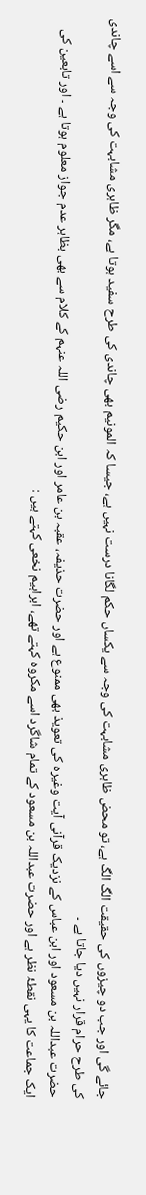جائے گی اور جب دو چیزوں کی حقیقت الگ الگ ہے، تو محض ظاہری مشابہت کی وجہ سے یکساں حکم لگانا درست نہیں ہے، جیسا کہ المونیم بھی چاندی کی طرح سفید ہوتا ہے، مگر ظاہری مشابہت کی وجہ سے اسے چاندی کی طرح حرام قرار نہیں دیا جاتا ہے ۔
حضرت عبداللہ بن مسعود اور ابن عباس کے نزدیک قرآنی آیت وغیرہ کی تعویذ بھی ممنوع ہے اور حضرت حذیفہ، عقبہ بن عامر اور ابن حکیم رضی اللہ عنہم کے کلام سے بھی بظاہر عدم جواز معلوم ہوتا ہے ۔ اور تابعین کی ایک جماعت کا یہی نقطۂ نظر ہے اور حضرت عبداللہ بن مسعود کے تمام شاگرد اسے مکروہ کہتے تھے، ابراہیم نخعی کہتے ہیں :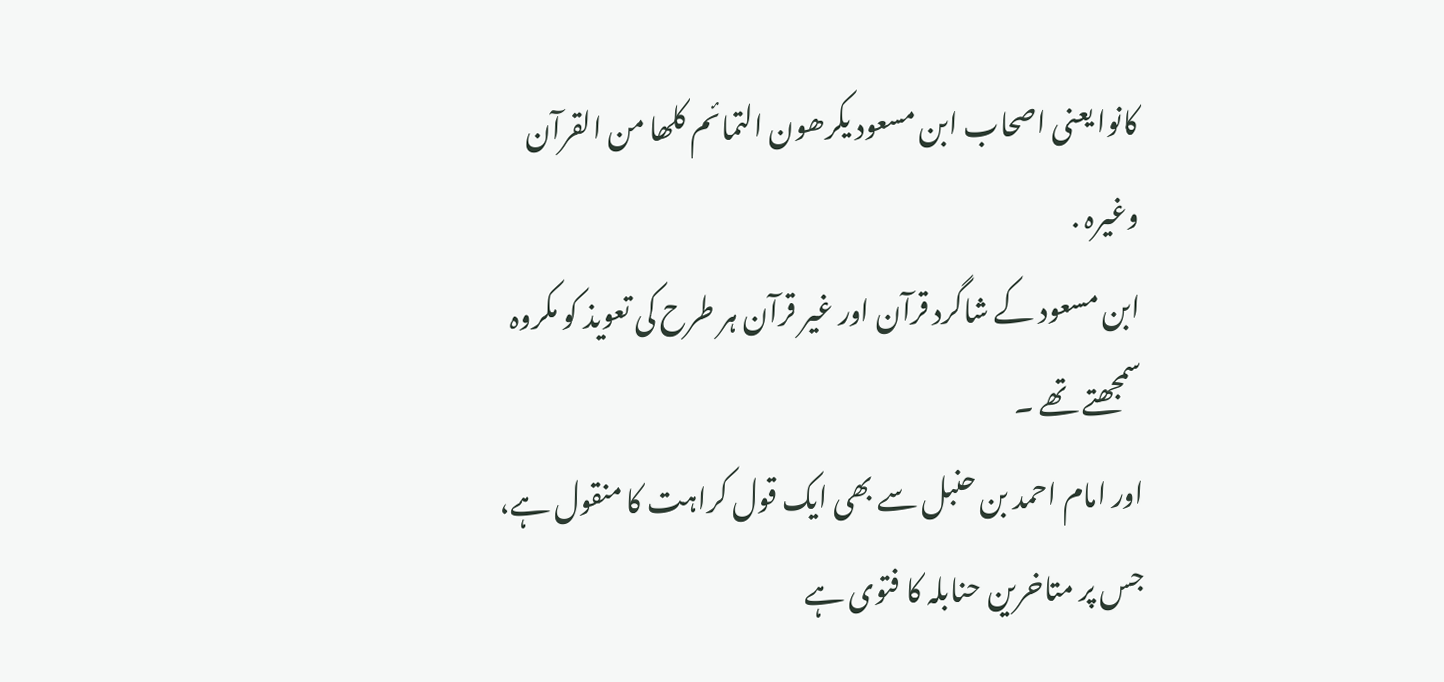کانوا یعنی اصحاب ابن مسعود یکرھون التمائم کلھا من القرآن وغیرہ .
ابن مسعود کے شاگرد قرآن اور غیر قرآن ہر طرح کی تعویذ کو مکروہ سمجھتے تھے ۔
اور امام احمد بن حنبل سے بھی ایک قول کراہت کا منقول ہے، جس پر متاخرین حنابلہ کا فتوی ہے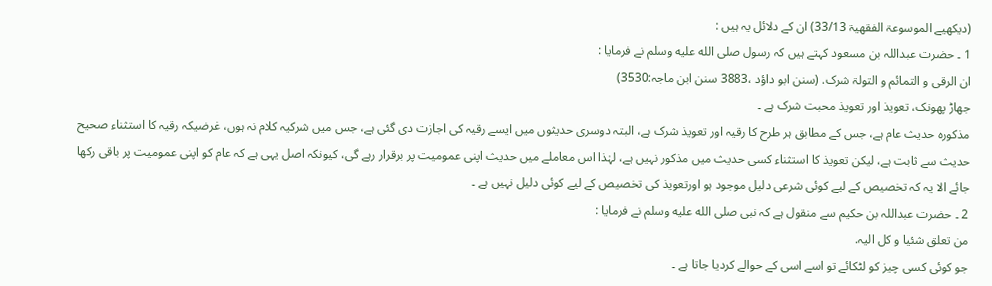(دیکھیے الموسوعۃ الفقھیۃ 33/13) ان کے دلائل یہ ہیں :
1 ۔ حضرت عبداللہ بن مسعود کہتے ہیں کہ رسول صلى الله عليه وسلم نے فرمایا :
ان الرقی و التمائم و التولۃ شرک. (سنن ابو داؤد ،3883 سنن ابن ماجہ:3530)
جھاڑ پھونک، تعویذ اور تعویذ محبت شرک ہے ۔
مذکورہ حدیث عام ہے، جس کے مطابق ہر طرح کا رقیہ اور تعویذ شرک ہے، البتہ دوسری حدیثوں میں ایسے رقیہ کی اجازت دی گئی ہے، جس میں شرکیہ کلام نہ ہوں، غرضیکہ رقیہ کا استثناء صحیح حدیث سے ثابت ہے، لیکن تعویذ کا استثناء کسی حدیث میں مذکور نہیں ہے، لہٰذا اس معاملے میں حدیث اپنی عمومیت پر برقرار رہے گی، کیونکہ اصل یہی ہے کہ عام کو اپنی عمومیت پر باقی رکھا جائے الا یہ کہ تخصیص کے لیے کوئی شرعی دلیل موجود ہو اورتعویذ کی تخصیص کے لیے کوئی دلیل نہیں ہے ۔
2 ۔ حضرت عبداللہ بن حکیم سے منقول ہے کہ نبی صلى الله عليه وسلم نے فرمایا :
من تعلق شئیا و کل الیہ.
جو کوئی کسی چیز کو لٹکائے تو اسے اسی کے حوالے کردیا جاتا ہے ۔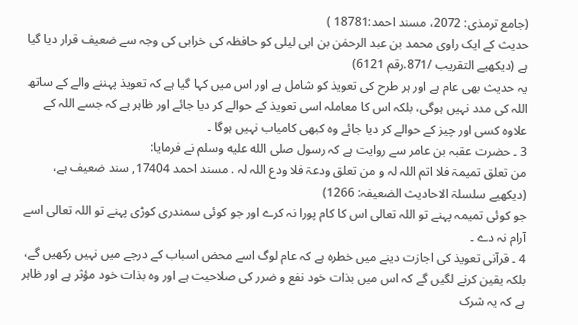(جامع ترمذی: 2072، مسند احمد:18781 )
حدیث کے ایک راوی محمد بن عبد الرحمٰن بن ابی لیلی کو حافظہ کی خرابی کی وجہ سے ضعیف قرار دیا گیا ہے (دیکھیے التقریب /871.رقم 6121)
یہ حدیث بھی عام ہے اور ہر طرح کی تعویذ کو شامل ہے اور اس میں کہا گیا ہے کہ تعویذ پہننے والے کے ساتھ اللہ کی مدد نہیں ہوگی، بلکہ اس کا معاملہ اسی تعویذ کے حوالے کر دیا جائے اور ظاہر ہے کہ جسے اللہ کے علاوہ کسی اور چیز کے حوالے کر دیا جائے وہ کبھی کامیاب نہیں ہوگا ۔
3 ۔ حضرت عقبہ بن عامر سے روایت ہے کہ رسول صلى الله عليه وسلم نے فرمایا:
من تعلق تمیمۃ فلا اتم اللہ لہ و من تعلق ودعۃ فلا ودع اللہ لہ . مسند احمد 17404, سند ضعیف ہے، (دیکھیے سلسلۃ الاحادیث الضعیفہ: 1266)
جو کوئی تمیمہ پہنے تو اللہ تعالی اس کا کام پورا نہ کرے اور جو کوئی سمندری کوڑی پہنے تو اللہ تعالی اسے آرام نہ دے ۔
4 ۔ قرآنی تعویذ کی اجازت دینے میں خطرہ ہے کہ عام لوگ اسے محض اسباب کے درجے میں نہیں رکھیں گے، بلکہ یقین کرنے لگیں گے کہ اس میں بذات خود نفع و ضرر کی صلاحیت ہے اور وہ بذات خود مؤثر ہے اور ظاہر ہے کہ یہ شرک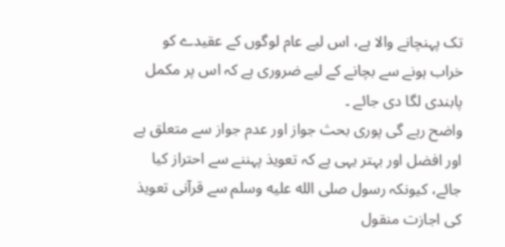تک پہنچانے والا ہے، اس لیے عام لوگوں کے عقیدے کو خراب ہونے سے بچانے کے لیے ضروری ہے کہ اس پر مکمل پابندی لگا دی جائے ۔
واضح رہے گی پوری بحث جواز اور عدم جواز سے متعلق ہے اور افضل اور بہتر یہی ہے کہ تعویذ پہننے سے احتراز کیا جائے، کیونکہ رسول صلى الله عليه وسلم سے قرآنی تعویذ کی اجازت منقول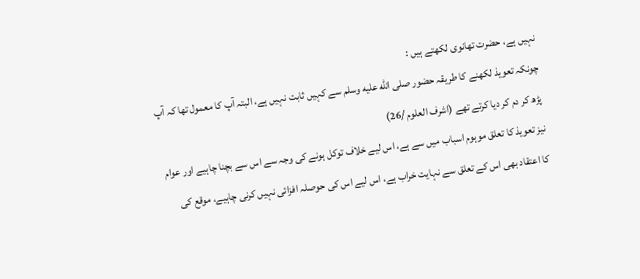نہیں ہے، حضرت تھانوی لکھتے ہیں :
چونکہ تعویذ لکھنے کا طریقہ حضور صلى الله عليه وسلم سے کہیں ثابت نہیں ہے، البتہ آپ کا معمول تھا کہ آپ پڑھ کر دم کر دیا کرتے تھے (اشرف العلوم /26)
نیز تعویذ کا تعلق موہوم اسباب میں سے ہے، اس لیے خلاف توکل ہونے کی وجہ سے اس سے بچنا چاہیے اور عوام کا اعتقاد بھی اس کے تعلق سے نہایت خراب ہے، اس لیے اس کی حوصلہ افزائی نہیں کرنی چاہیے، موقع کی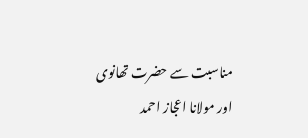مناسبت سے حضرت تھانوی اور مولانا اعجاز احمد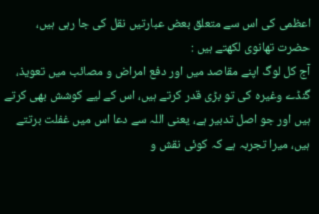اعظمی کی اس سے متعلق بعض عبارتیں نقل کی جا رہی ہیں، حضرت تھانوی لکھتے ہیں :
آج کل لوگ اپنے مقاصد میں اور دفع امراض و مصائب میں تعویذ، گنڈے وغیرہ کی تو بڑی قدر کرتے ہیں، اس کے لیے کوشش بھی کرتے ہیں اور جو اصل تدبیر ہے، یعنی اللہ سے دعا اس میں غفلت برتتے ہیں، میرا تجربہ ہے کہ کوئی نقش و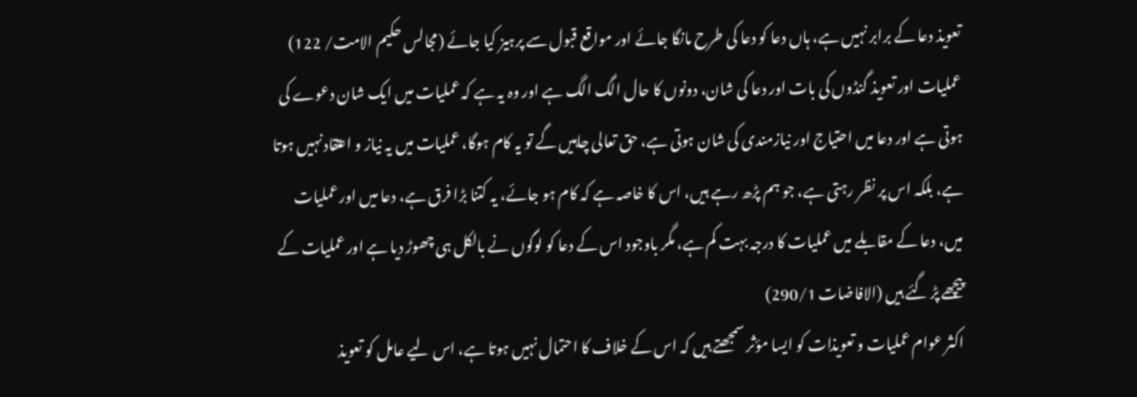تعویذ دعا کے برابر نہیں ہے، ہاں دعا کو دعا کی طرح مانگا جائے اور مواقع قبول سے پرہیز کیا جائے (مجالس حکیم الامت/ 122)
عملیات اور تعویذ گنڈوں کی بات اور دعا کی شان، دونوں کا حال الگ الگ ہے اور وہ یہ ہے کہ عملیات میں ایک شان دعوے کی ہوتی ہے اور دعا میں احتیاج اور نیازمندی کی شان ہوتی ہے، حق تعالی چاہیں گے تو یہ کام ہوگا، عملیات میں یہ نیاز و اعتقاد نہیں ہوتا ہے، بلکہ اس پر نظر رہتی ہے، جو ہم پڑھ رہے ہیں، اس کا خاصہ ہے کہ کام ہو جائے، یہ کتنا بڑا فرق ہے، دعا میں اور عملیات میں، دعا کے مقابلے میں عملیات کا درجہ بہت کم ہے، مگر باوجود اس کے دعا کو لوگوں نے بالکل ہی چھوڑ دیا ہے اور عملیات کے پیچھے پڑ گئے ہیں (الافاضات 290/1)
اکثر عوام عملیات و تعویذات کو ایسا مؤثر سمجھتے ہیں کہ اس کے خلاف کا احتمال نہیں ہوتا ہے، اس لیے عامل کو تعویذ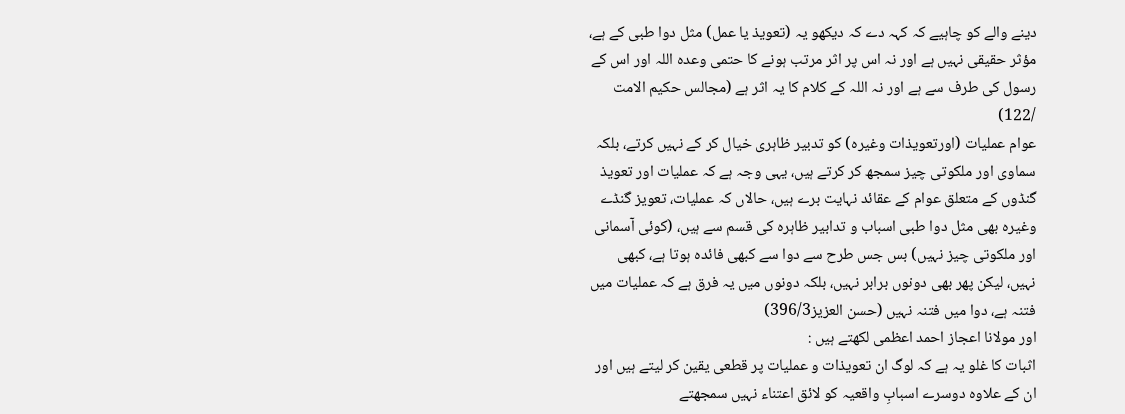دینے والے کو چاہیے کہ کہہ دے کہ دیکھو یہ (تعویذ یا عمل) مثل دوا طبی کے ہے، مؤثر حقیقی نہیں ہے اور نہ اس پر اثر مرتب ہونے کا حتمی وعدہ اللہ اور اس کے رسول کی طرف سے ہے اور نہ اللہ کے کلام کا یہ اثر ہے (مجالس حکیم الامت /122)
عوام عملیات (اورتعویذات وغیرہ) کو تدبیر ظاہری خیال کر کے نہیں کرتے، بلکہ سماوی اور ملکوتی چیز سمجھ کر کرتے ہیں، یہی وجہ ہے کہ عملیات اور تعویذ گنڈوں کے متعلق عوام کے عقائد نہایت برے ہیں، حالاں کہ عملیات، تعویز گنڈے وغیرہ بھی مثل دوا طبی اسباب و تدابیر ظاہرہ کی قسم سے ہیں، (کوئی آسمانی اور ملکوتی چیز نہیں) بس جس طرح سے دوا سے کبھی فائدہ ہوتا ہے، کبھی نہیں، لیکن پھر بھی دونوں برابر نہیں، بلکہ دونوں میں یہ فرق ہے کہ عملیات میں فتنہ ہے، دوا میں فتنہ نہیں (حسن العزیز396/3)
اور مولانا اعجاز احمد اعظمی لکھتے ہیں :
اثبات کا غلو یہ ہے کہ لوگ ان تعویذات و عملیات پر قطعی یقین کر لیتے ہیں اور ان کے علاوہ دوسرے اسبابِ واقعیہ کو لائق اعتناء نہیں سمجھتے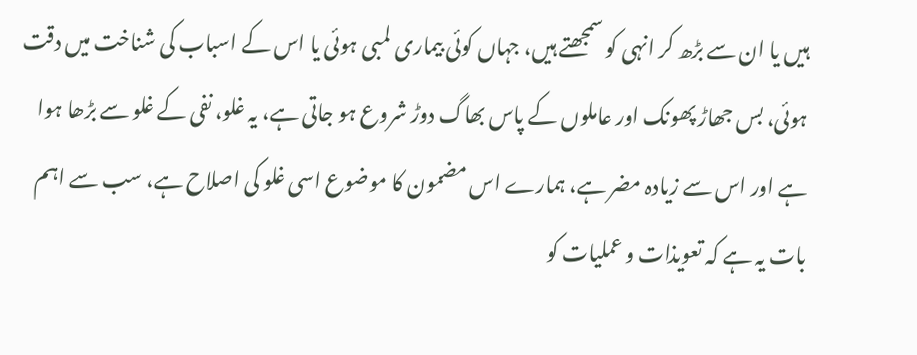ہیں یا ان سے بڑھ کر انہی کو سمجھتے ہیں، جہاں کوئی بیماری لمبی ہوئی یا اس کے اسباب کی شناخت میں دقت ہوئی، بس جھاڑ پھونک اور عاملوں کے پاس بھاگ دوڑ شروع ہو جاتی ہے، یہ غلو، نفی کے غلو سے بڑھا ہوا ہے اور اس سے زیادہ مضر ہے، ہمارے اس مضمون کا موضوع اسی غلو کی اصلاح ہے، سب سے اہم بات یہ ہے کہ تعویذات و عملیات کو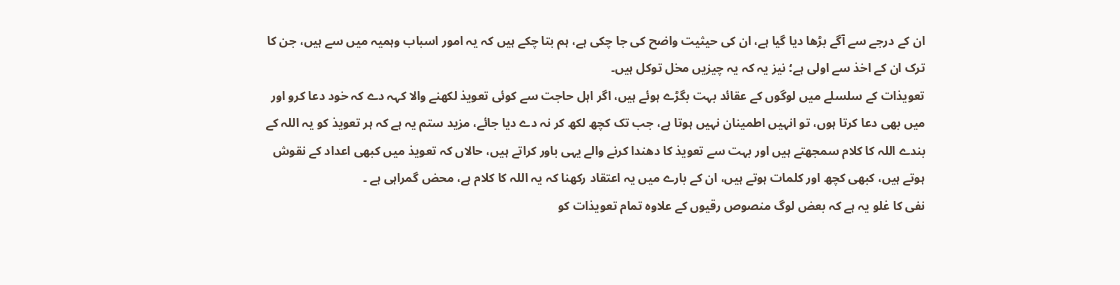ان کے درجے سے آگے بڑھا دیا گیا ہے، ان کی حیثیت واضح کی جا چکی ہے، ہم بتا چکے ہیں کہ یہ امور اسباب وہمیہ میں سے ہیں، جن کا ترک ان کے اخذ سے اولی ہے؛ نیز یہ کہ یہ چیزیں مخل توکل ہیں۔
تعویذات کے سلسلے میں لوگوں کے عقائد بہت بگڑے ہوئے ہیں، اگر اہل حاجت سے کوئی تعویذ لکھنے والا کہہ دے کہ خود دعا کرو اور میں بھی دعا کرتا ہوں، تو انہیں اطمینان نہیں ہوتا ہے، جب تک کچھ لکھ کر نہ دے دیا جائے، مزید ستم یہ ہے کہ ہر تعویذ کو یہ اللہ کے بندے اللہ کا کلام سمجھتے ہیں اور بہت سے تعویذ کا دھندا کرنے والے یہی باور کراتے ہیں، حالاں کہ تعویذ میں کبھی اعداد کے نقوش ہوتے ہیں، کبھی کچھ اور کلمات ہوتے ہیں، ان کے بارے میں یہ اعتقاد رکھنا کہ یہ اللہ کا کلام ہے، محض گمراہی ہے ۔
نفی کا غلو یہ ہے کہ بعض لوگ منصوص رقیوں کے علاوہ تمام تعویذات کو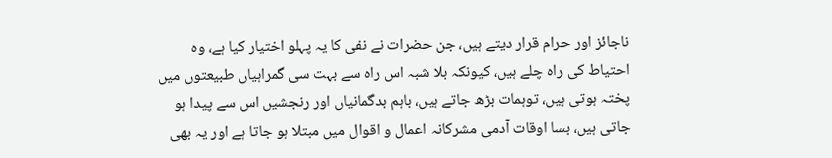ناجائز اور حرام قرار دیتے ہیں، جن حضرات نے نفی کا یہ پہلو اختیار کیا ہے، وہ احتیاط کی راہ چلے ہیں، کیونکہ بلا شبہ اس راہ سے بہت سی گمراہیاں طبیعتوں میں پختہ ہوتی ہیں، توہمات بڑھ جاتے ہیں، باہم بدگمانیاں اور رنجشیں اس سے پیدا ہو جاتی ہیں، بسا اوقات آدمی مشرکانہ اعمال و اقوال میں مبتلا ہو جاتا ہے اور یہ بھی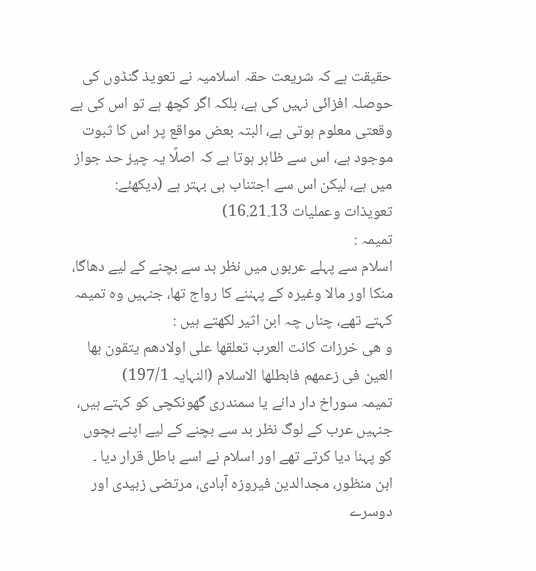حقیقت ہے کہ شریعت حقہ اسلامیہ نے تعویذ گنڈوں کی حوصلہ افزائی نہیں کی ہے، بلکہ اگر کچھ ہے تو اس کی بے وقعتی معلوم ہوتی ہے، البتہ بعض مواقع پر اس کا ثبوت موجود ہے، اس سے ظاہر ہوتا ہے کہ اصلًا یہ چیز حد جواز میں ہے، لیکن اس سے اجتناب ہی بہتر ہے (دیکھئے: تعویذات وعملیات 16.21.13)
تمیمہ :
اسلام سے پہلے عربوں میں نظر بد سے بچنے کے لیے دھاگا، منکا اور مالا وغیرہ کے پہننے کا رواج تھا، جنہیں وہ تمیمہ کہتے تھے، چناں چہ ابن اثیر لکھتے ہیں :
و ھی خرزات کانت العرب تعلقھا علی اولادھم یتقون بھا العین فی زعمھم فابطلھا الاسلام (النہایہ 197/1)
تمیمہ سوراخ دار دانے یا سمندری گھونکچی کو کہتے ہیں، جنہیں عرب کے لوگ نظر بد سے بچنے کے لیے اپنے بچوں کو پہنا دیا کرتے تھے اور اسلام نے اسے باطل قرار دیا ۔
ابن منظور، مجدالدین فیروزہ آبادی، مرتضی زبیدی اور دوسرے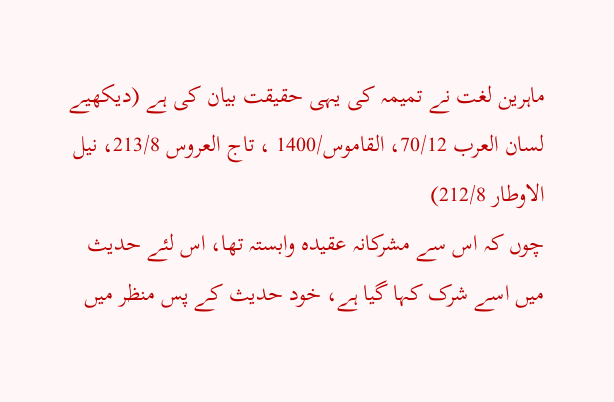ماہرین لغت نے تمیمہ کی یہی حقیقت بیان کی ہے (دیکھیے لسان العرب 70/12، القاموس/1400 ، تاج العروس 213/8، نیل الاوطار 212/8)
چوں کہ اس سے مشرکانہ عقیدہ وابستہ تھا، اس لئے حدیث میں اسے شرک کہا گیا ہے، خود حدیث کے پس منظر میں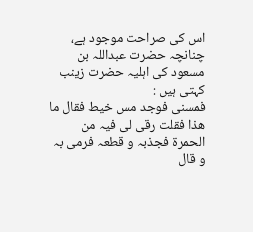اس کی صراحت موجود ہے، چنانچہ حضرت عبداللہ بن مسعود کی اہلیہ حضرت زینب کہتی ہیں :
فمسنی فوجد مس خیط فقال ما ھذا فقلت رقی لی فیہ من الحمرۃ فجذبہ و قطعہ فرمی بہ و قال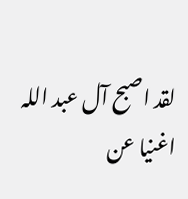لقد اصبح آل عبد اللہ اغنیا عن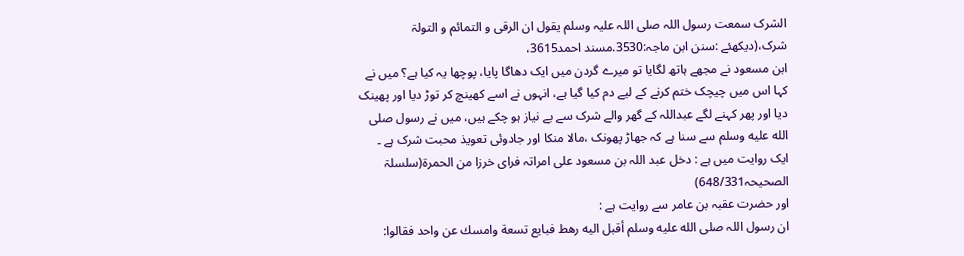الشرک سمعت رسول اللہ صلی اللہ علیہ وسلم یقول ان الرقی و التمائم و التولۃ شرک،(دیکھئے :سنن ابن ماجہ:3530.مسند احمد3615،
ابن مسعود نے مجھے ہاتھ لگایا تو میرے گردن میں ایک دھاگا پایا، پوچھا یہ کیا ہے؟ میں نے کہا اس میں چیچک ختم کرنے کے لیے دم کیا گیا ہے، انہوں نے اسے کھینچ کر توڑ دیا اور پھینک دیا اور پھر کہنے لگے عبداللہ کے گھر والے شرک سے بے نیاز ہو چکے ہیں، میں نے رسول صلى الله عليه وسلم سے سنا ہے کہ جھاڑ پھونک ،مالا منکا اور جادوئی تعویذ محبت شرک ہے ۔
ایک روایت میں ہے : دخل عبد اللہ بن مسعود علی امراتہ فرای خرزا من الحمرۃ(سلسلۃ الصحیحہ648/331)
اور حضرت عقبہ بن عامر سے روایت ہے :
ان رسول اللہ صلی الله عليه وسلم أقبل اليه رھط فبايع تسعة وامسك عن واحد فقالوا: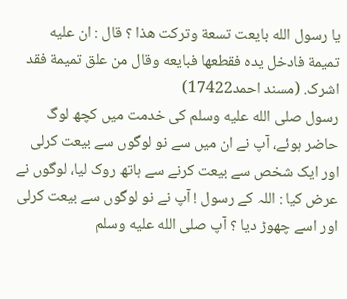يا رسول الله بایعت تسعة وتركت هذا ؟ قال : ان عليه تميمة فادخل یدہ فقطعها فبايعه وقال من علق تميمة فقد اشرک. (مسند احمد17422)
رسول صلى الله عليه وسلم کی خدمت میں کچھ لوگ حاضر ہوئے، آپ نے ان میں سے نو لوگوں سے بیعت کرلی اور ایک شخص سے بیعت کرنے سے ہاتھ روک لیا، لوگوں نے عرض کیا : اللہ کے رسول ! آپ نے نو لوگوں سے بیعت کرلی اور اسے چھوڑ دیا ؟ آپ صلى الله عليه وسلم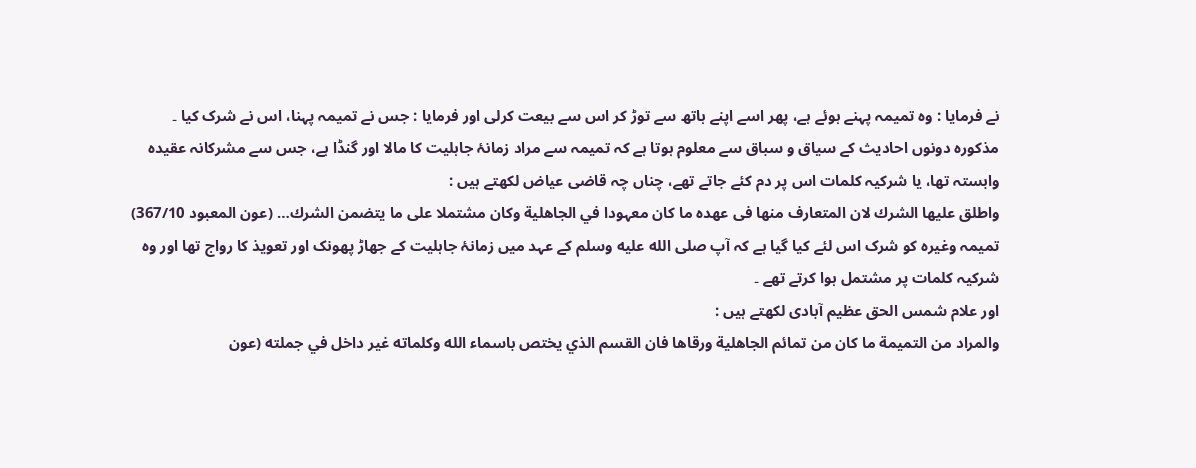نے فرمایا : وہ تمیمہ پہنے ہوئے ہے، پھر اسے اپنے ہاتھ سے توڑ کر اس سے بیعت کرلی اور فرمایا : جس نے تمیمہ پہنا، اس نے شرک کیا ۔
مذکورہ دونوں احادیث کے سیاق و سباق سے معلوم ہوتا ہے کہ تمیمہ سے مراد زمانۂ جاہلیت کا مالا اور گنڈا ہے، جس سے مشرکانہ عقیدہ وابستہ تھا، یا شرکیہ کلمات اس پر دم کئے جاتے تھے، چناں چہ قاضی عیاض لکھتے ہیں :
واطلق عليها الشرك لان المتعارف منها فى عھدہ ما کان معہودا في الجاهلية وكان مشتملا على ما يتضمن الشرك… (عون المعبود 367/10)
تمیمہ وغیرہ کو شرک اس لئے کیا گیا ہے کہ آپ صلى الله عليه وسلم کے عہد میں زمانۂ جاہلیت کے جھاڑ پھونک اور تعویذ کا رواج تھا اور وہ شرکیہ کلمات پر مشتمل ہوا کرتے تھے ۔
اور علام شمس الحق عظیم آبادی لکھتے ہیں :
والمراد من التميمة ما کان من تمائم الجاهلية ورقاها فان القسم الذي يختص باسماء الله وكلماته غير داخل في جملته (عون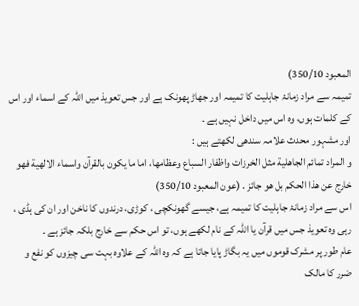المعبود 350/10)
تمیمہ سے مراد زمانۂ جاہلیت کا تمیمہ اور جھاڑ پھونک ہے اور جس تعویذ میں اللہ کے اسماء اور اس کے کلمات ہوں، وہ اس میں داخل نہیں ہے ۔
اور مشہور محدث علامہ سندھی لکھتے ہیں :
و المراد تمائم الجاهلية مثل الخرزات واظفار السباع وعظامها، اما ما يكون بالقرآن واسماء الالهية فهو خارج عن هذا الحكم بل هو جائز . (عون المعبود 350/10)
اس سے مراد زمانۂ جاہلیت کا تمیمہ ہے، جیسے گھونکچی ، کوڑی، درندوں کا ناخن اور ان کی ہڈی ، رہی وہ تعویذ جس میں قرآن یا اللہ کے نام لکھے ہوں، تو اس حکم سے خارج بلکہ جائز ہے ۔
عام طور پر مشرک قوموں میں یہ بگاڑ پایا جاتا ہے کہ وہ اللہ کے علاوہ بہت سی چیزوں کو نفع و ضرر کا مالک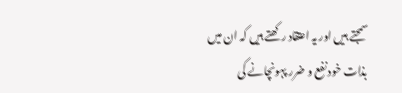سمجتے ہیں اور یہ اعتقاد رکھتے ہیں کہ ان میں بذات خود نفع و ضرر پہونچانے کی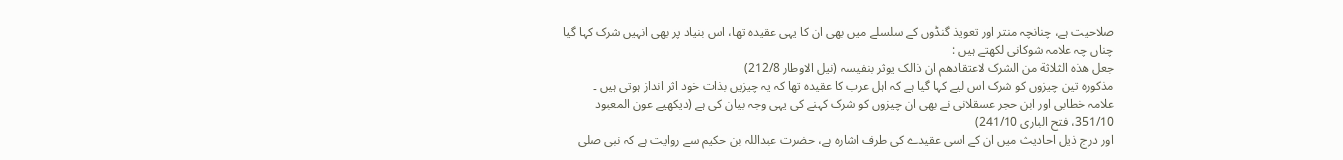صلاحیت ہے، چنانچہ منتر اور تعویذ گنڈوں کے سلسلے میں بھی ان کا یہی عقیدہ تھا، اس بنیاد پر بھی انہیں شرک کہا گیا چناں چہ علامہ شوکانی لکھتے ہیں :
جعل هذه الثلاثة من الشرک لاعتقادهم ان ذالک یوثر بنفیسہ (نیل الاوطار 212/8)
مذکورہ تین چیزوں کو شرک اس لیے کہا گیا ہے کہ اہل عرب کا عقیدہ تھا کہ یہ چیزیں بذات خود اثر انداز ہوتی ہیں ۔
علامہ خطابی اور ابن حجر عسقلانی نے بھی ان چیزوں کو شرک کہنے کی یہی وجہ بیان کی ہے (دیکھیے عون المعبود 351/10، فتح الباری 241/10)
اور درج ذیل احادیث میں ان کے اسی عقیدے کی طرف اشارہ ہے، حضرت عبداللہ بن حکیم سے روایت ہے کہ نبی صلى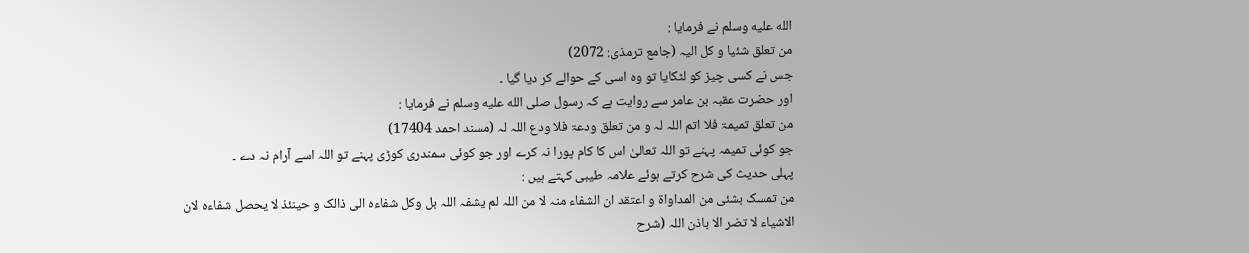الله عليه وسلم نے فرمایا :
من تعلق شئیا و کل الیہ (جامع ترمذی: 2072)
جس نے کسی چیز کو لٹکایا تو وہ اسی کے حوالے کر دیا گیا ۔
اور حضرت عقبہ بن عامر سے روایت ہے کہ رسول صلى الله عليه وسلم نے فرمایا :
من تعلق تمیمۃ فلا اتم اللہ لہ و من تعلق ودعۃ فلا ودع اللہ لہ (مسند احمد 17404)
جو کوئی تمیمہ پہنے تو اللہ تعالیٰ اس کا کام پورا نہ کرے اور جو کوئی سمندری کوڑی پہنے تو اللہ اسے آرام نہ دے ۔
پہلی حدیث کی شرح کرتے ہوئے علامہ طیبی کہتے ہیں :
من تمسک بشئی من المداواۃ و اعتقد ان الشفاء منہ لا من اللہ لم یشفہ اللہ بل وکل شفاءہ الی ذالک و حینئذ لا یحصل شفاءہ لان الاشیاء لا تضر الا باذن اللہ (شرح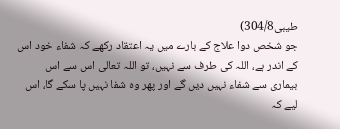طیبی304/8)
جو شخص دوا علاج کے بارے میں یہ اعتقاد رکھے کہ شفاء خود اس کے اندر ہے، اللہ کی طرف سے نہیں، تو اللہ تعالی اس سے اس بیماری سے شفاء نہیں دیں گے اور پھر وہ شفا نہیں پا سکے گا، اس لیے کہ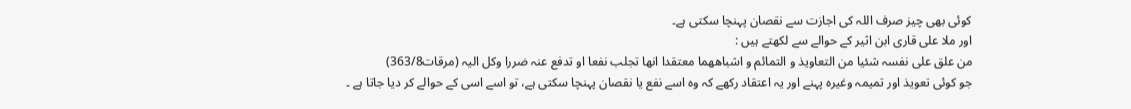کوئی بھی چیز صرف اللہ کی اجازت سے نقصان پہنچا سکتی ہے۔
اور ملا علی قاری ابن اثیر کے حوالے سے لکھتے ہیں :
من علق علی نفسہ شئیا من التعاویذ و التمائم و اشباھھما معتقدا انھا تجلب نفعا او تدفع عنہ ضررا وکل الیہ (مرقات363/8)
جو کوئی تعویذ اور تمیمہ وغیرہ پہنے اور یہ اعتقاد رکھے کہ وہ اسے نفع یا نقصان پہنچا سکتی ہے، تو اسے اسی کے حوالے کر دیا جاتا ہے ۔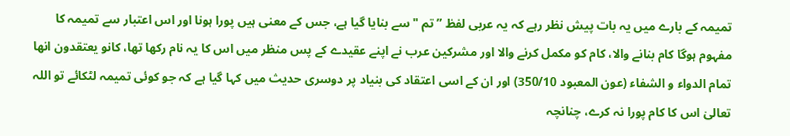تمیمہ کے بارے میں یہ بات پیش نظر رہے کہ یہ عربی لفظ ” تم "سے بنایا گیا ہے، جس کے معنی ہیں پورا ہونا اور اس اعتبار سے تمیمہ کا مفہوم ہوگا کام بنانے والا، کام کو مکمل کرنے والا اور مشرکین عرب نے اپنے عقیدے کے پس منظر میں اس کا یہ نام رکھا تھا، کانو یعتقدون انھا تمام الدواء و الشفاء (عون المعبود 350/10) اور ان کے اسی اعتقاد کی بنیاد پر دوسری حدیث میں کہا گیا ہے کہ جو کوئی تمیمہ لٹکائے تو اللہ تعالیٰ اس کا کام پورا نہ کرے، چنانچہ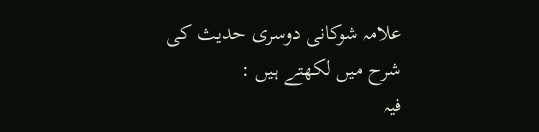علامہ شوکانی دوسری حدیث کی شرح میں لکھتے ہیں :
فیہ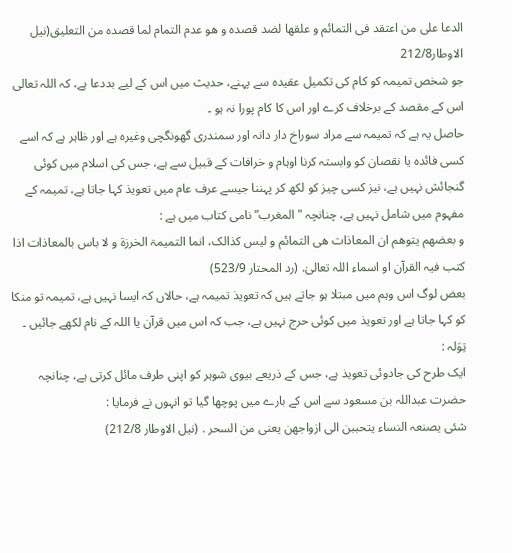الدعا علی من اعتقد فی التمائم و علقھا لضد قصدہ و ھو عدم التمام لما قصدہ من التعلیق(نیل الاوطار212/8
جو شخص تمیمہ کو کام کی تکمیل عقیدہ سے پہنے، حدیث میں اس کے لیے بددعا ہے، کہ اللہ تعالی اس کے مقصد کے برخلاف کرے اور اس کا کام پورا نہ ہو ۔
حاصل یہ ہے کہ تمیمہ سے مراد سوراخ دار دانہ اور سمندری گھونگچی وغیرہ ہے اور ظاہر ہے کہ اسے کسی فائدہ یا نقصان کو وابستہ کرنا اوہام و خرافات کے قبیل سے ہے، جس کی اسلام میں کوئی گنجائش نہیں ہے، نیز کسی چیز کو لکھ کر پہننا جیسے عرف عام میں تعویذ کہا جاتا ہے، تمیمہ کے مفہوم میں شامل نہیں ہے، چنانچہ "المغرب” نامی کتاب میں ہے :
و بعضھم یتوھم ان المعاذات ھی التمائم و لیس کذالک، انما التمیمۃ الخرزۃ و لا باس بالمعاذات اذا کتب فیہ القرآن او اسماء اللہ تعالیٰ. (رد المحتار 523/9)
بعض لوگ اس وہم میں مبتلا ہو جاتے ہیں کہ تعویذ تمیمہ ہے، حالاں کہ ایسا نہیں ہے، تمیمہ تو منکا کو کہا جاتا ہے اور تعویذ میں کوئی حرج نہیں ہے، جب کہ اس میں قرآن یا اللہ کے نام لکھے جائیں ۔
تِوَلہ :
ایک طرح کی جادوئی تعویذ ہے، جس کے ذریعے بیوی شوہر کو اپنی طرف مائل کرتی ہے، چنانچہ حضرت عبداللہ بن مسعود سے اس کے بارے میں پوچھا گیا تو انہوں نے فرمایا :
شئی یصنعہ النساء یتحببن الی ازواجھن یعنی من السحر . (نیل الاوطار 212/8)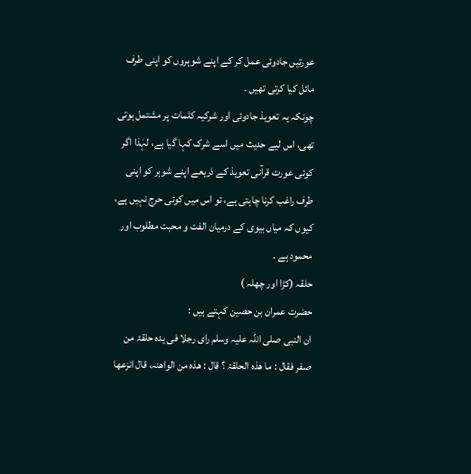عورتیں جادوئی عمل کر کے اپنے شوہروں کو اپنی طرف مائل کیا کرتی تھیں ۔
چونکہ یہ تعویذ جادوئی اور شرکیہ کلمات پر مشتمل ہوتی تھی، اس لیے حدیث میں اسے شرک کہا گیا ہے، لہٰذا اگر کوئی عورت قرآنی تعویذ کے ذریعے اپنے شوہر کو اپنی طرف راغب کرنا چاہتی ہے، تو اس میں کوئی حرج نہیں ہے، کیوں کہ میاں بیوی کے درمیان الفت و محبت مطلوب اور محمود ہے ۔
حلقہ (کڑا اور چھلہ )
حضرت عمران بن حصین کہتے ہیں :
ان النبی صلی اللہ علیہ وسلم رای رجلا فی یدہ حلقۃ من صفر فقال : ما ھذہ الحلقۃ ؟ قال : ھذہ من الواھنہ، قال انزعھا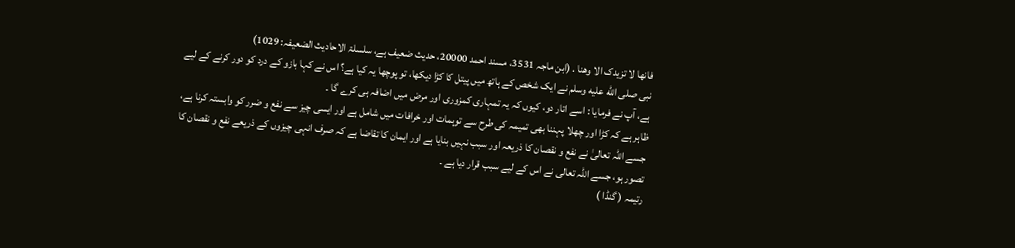فانھا لا تزیدک الا وھنا . (ابن ماجہ 3531، مسند احمد 20000، حدیث ضعیف ہے، سلسلۃ الاحادیث الضعیفہ: 1029)
نبی صلى الله عليه وسلم نے ایک شخص کے ہاتھ میں پیتل کا کڑا دیکھا، تو پوچھا یہ کیا ہے؟ اس نے کہا بازو کے درد کو دور کرنے کے لیے ہے، آپ نے فرمایا : اسے اتار دو، کیوں کہ یہ تمہاری کمزوری اور مرض میں اضافہ ہی کرے گا ۔
ظاہر ہے کہ کڑا اور چھلا پہننا بھی تمیمہ کی طرح سے توہمات اور خرافات میں شامل ہے اور ایسی چیز سے نفع و ضرر کو وابستہ کرنا ہے، جسے اللہ تعالیٰ نے نفع و نقصان کا ذریعہ اور سبب نہیں بنایا ہے اور ایمان کا تقاضا ہے کہ صرف انہی چیزوں کے ذریعے نفع و نقصان کا تصور ہو، جسے اللہ تعالی نے اس کے لیے سبب قرار دیا ہے ۔
رتیمہ ( گنڈا )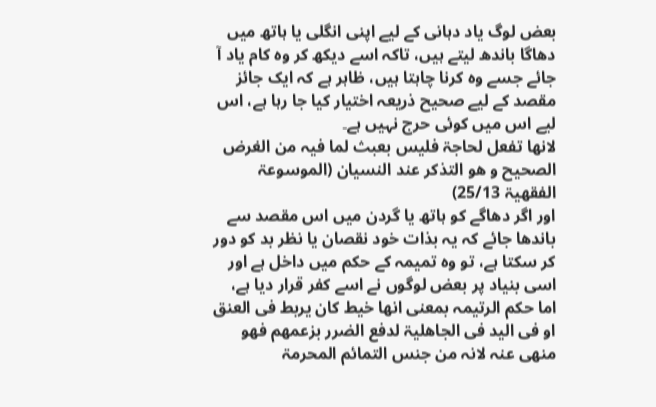بعض لوگ یاد دہانی کے لیے اپنی انگلی یا ہاتھ میں دھاگا باندھ لیتے ہیں، تاکہ اسے دیکھ کر وہ کام یاد آ جائے جسے وہ کرنا چاہتا ہیں، ظاہر ہے کہ ایک جائز مقصد کے لیے صحیح ذریعہ اختیار کیا جا رہا ہے، اس لیے اس میں کوئی حرج نہیں ہے۔
لانھا تفعل لحاجۃ فلیس بعبث لما فیہ من الغرض الصحیح و ھو التذکر عند النسیان (الموسوعۃ الفقھیۃ 25/13)
اور اگر دھاگے کو ہاتھ یا گردن میں اس مقصد سے باندھا جائے کہ یہ بذات خود نقصان یا نظر بد کو دور کر سکتا ہے، تو وہ تمیمہ کے حکم میں داخل ہے اور اسی بنیاد پر بعض لوگوں نے اسے کفر قرار دیا ہے،
اما حکم الرتیمہ بمعنی انھا خیط کان یربط فی العنق او فی الید فی الجاھلیۃ لدفع الضرر بزعمھم فھو منھی عنہ لانہ من جنس التمائم المحرمۃ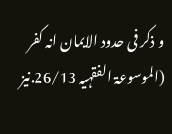و ذکر فی حدود الایمان انہ کفر (الموسوعۃ الفقہیہ 26/13.نیز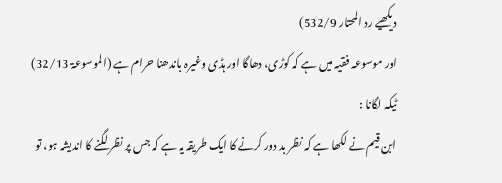دیکھیے رد المحتار 532/9)
اور موسوعہ فقیہ میں ہے کہ کوڑی، دھاگا اور ہڈی وغیرہ باندھنا حرام ہے (الموسوعۃ 32/13)
ٹیکہ لگانا :
ابن قیم نے لکھا ہے کہ نظر بد دور کرنے کا ایک طریقہ یہ ہے کہ جس پر نظر لگنے کا اندیشہ ہو، تو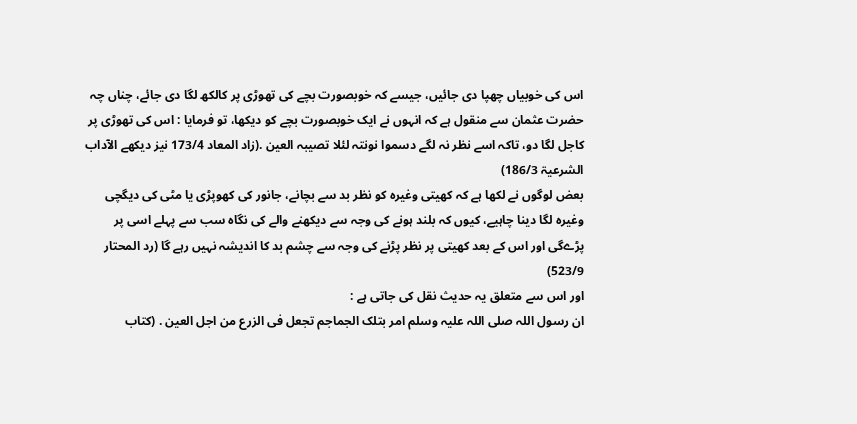اس کی خوبیاں چھپا دی جائیں، جیسے کہ خوبصورت بچے کی تھوڑی پر کالکھ لگا دی جائے، چناں چہ حضرت عثمان سے منقول ہے کہ انہوں نے ایک خوبصورت بچے کو دیکھا، تو فرمایا : اس کی تھوڑی پر کاجل لگا دو، تاکہ اسے نظر نہ لگے دسموا نونتہ لئلا تصیبہ العین .(زاد المعاد 173/4 نیز دیکھے الآداب الشرعیۃ 186/3)
بعض لوگوں نے لکھا ہے کہ کھیتی وغیرہ کو نظر بد سے بچانے، جانور کی کھوپڑی یا مٹی کی دیگچی وغیرہ لگا دینا چاہیے، کیوں کہ بلند ہونے کی وجہ سے دیکھنے والے کی نگاہ سب سے پہلے اسی پر پڑےگی اور اس کے بعد کھیتی پر نظر پڑنے کی وجہ سے چشم بد کا اندیشہ نہیں رہے گا (رد المحتار 523/9)
اور اس سے متعلق یہ حدیث نقل کی جاتی ہے :
ان رسول اللہ صلی اللہ علیہ وسلم امر بتلک الجماجم تجعل فی الزرع من اجل العین . (کتاب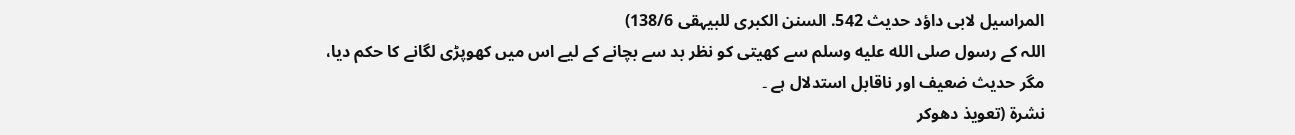المراسیل لابی داؤد حدیث 542. السنن الکبری للبیہقی 138/6)
اللہ کے رسول صلى الله عليه وسلم سے کھیتی کو نظر بد سے بچانے کے لیے اس میں کھوپڑی لگانے کا حکم دیا،
مگر حدیث ضعیف اور ناقابل استدلال ہے ۔
نشرۃ (تعویذ دھوکر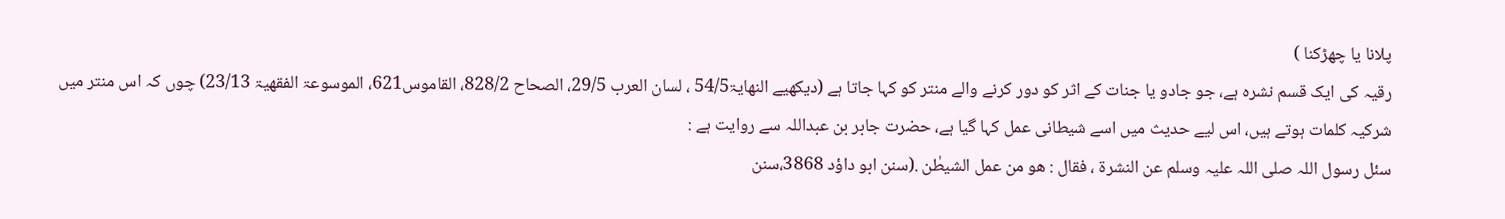پلانا یا چھڑکنا )
رقیہ کی ایک قسم نشرہ ہے، جو جادو یا جنات کے اثر کو دور کرنے والے منتر کو کہا جاتا ہے (دیکھیے النھایۃ54/5 ، لسان العرب 29/5، الصحاح 828/2، القاموس621، الموسوعۃ الفقھیۃ 23/13) چوں کہ اس منتر میں شرکیہ کلمات ہوتے ہیں، اس لیے حدیث میں اسے شیطانی عمل کہا گیا ہے، حضرت جابر بن عبداللہ سے روایت ہے :
سئل رسول اللہ صلی اللہ علیہ وسلم عن النشرۃ ، فقال : ھو من عمل الشیطٰن .(سنن ابو داؤد 3868،سنن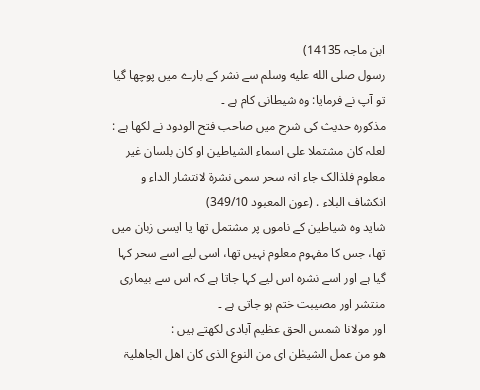ابن ماجہ 14135)
رسول صلى الله عليه وسلم سے نشر کے بارے میں پوچھا گیا تو آپ نے فرمایا: وہ شیطانی کام ہے ۔
مذکورہ حدیث کی شرح میں صاحب فتح الودود نے لکھا ہے :
لعلہ کان مشتملا علی اسماء الشیاطین او کان بلسان غیر معلوم فلذالک جاء انہ سحر سمی نشرۃ لانتشار الداء و انکشاف البلاء . (عون المعبود 349/10)
شاید وہ شیاطین کے ناموں پر مشتمل تھا یا ایسی زبان میں تھا، جس کا مفہوم معلوم نہیں تھا، اسی لیے اسے سحر کہا گیا ہے اور اسے نشرہ اس لیے کہا جاتا ہے کہ اس سے بیماری منتشر اور مصیبت ختم ہو جاتی ہے ۔
اور مولانا شمس الحق عظیم آبادی لکھتے ہیں :
ھو من عمل الشیطٰن ای من النوع الذی کان اھل الجاھلیۃ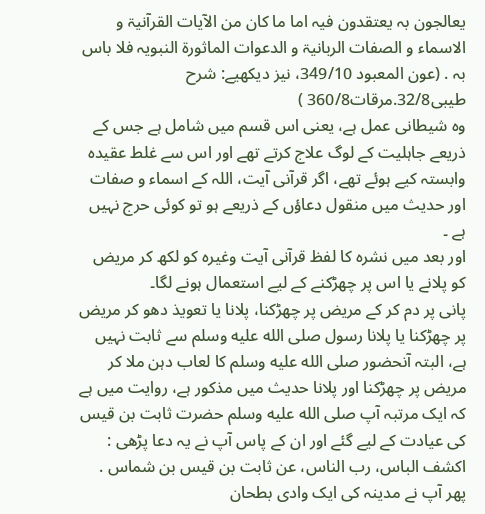یعالجون بہ یعتقدون فیہ اما ما کان من الآیات القرآنیۃ و الاسماء و الصفات الربانیۃ و الدعوات الماثورۃ النبویہ فلا باس بہ . (عون المعبود 349/10، نیز دیکھیے: شرح طیبی32/8.مرقات360/8 )
وہ شیطانی عمل ہے، یعنی اس قسم میں شامل ہے جس کے ذریعے جاہلیت کے لوگ علاج کرتے تھے اور اس سے غلط عقیدہ وابستہ کیے ہوئے تھے، اگر قرآنی آیت، اللہ کے اسماء و صفات اور حدیث میں منقول دعاؤں کے ذریعے ہو تو کوئی حرج نہیں ہے ۔
اور بعد میں نشرہ کا لفظ قرآنی آیت وغیرہ کو لکھ کر مریض کو پلانے یا اس پر چھڑکنے کے لیے استعمال ہونے لگا۔
پانی پر دم کر کے مریض پر چھڑکنا، پلانا یا تعویذ دھو کر مریض پر چھڑکنا یا پلانا رسول صلى الله عليه وسلم سے ثابت نہیں ہے، البتہ آنحضور صلى الله عليه وسلم کا لعاب دہن ملا کر مریض پر چھڑکنا اور پلانا حدیث میں مذکور ہے، روایت میں ہے کہ ایک مرتبہ آپ صلى الله عليه وسلم حضرت ثابت بن قیس کی عیادت کے لیے گئے اور ان کے پاس آپ نے یہ دعا پڑھی :
اکشف الباس، رب الناس، عن ثابت بن قیس بن شماس .
پھر آپ نے مدینہ کی ایک وادی بطحان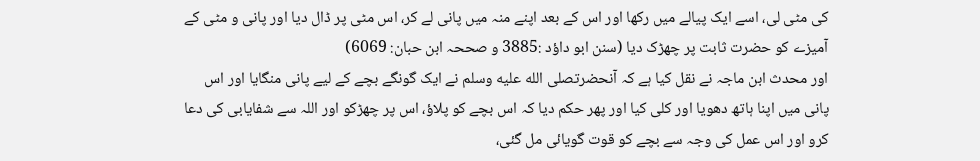کی مٹی لی، اسے ایک پیالے میں رکھا اور اس کے بعد اپنے منہ میں پانی لے کر، اس مٹی پر ڈال دیا اور پانی و مٹی کے آمیزے کو حضرت ثابت پر چھڑک دیا (سنن ابو داؤد :3885 و صححہ ابن حبان: 6069)
اور محدث ابن ماجہ نے نقل کیا ہے کہ آنحضرتصلى الله عليه وسلم نے ایک گونگے بچے کے لیے پانی منگایا اور اس پانی میں اپنا ہاتھ دھویا اور کلی کیا اور پھر حکم دیا کہ اس بچے کو پلاؤ، اس پر چھڑکو اور اللہ سے شفایابی کی دعا کرو اور اس عمل کی وجہ سے بچے کو قوت گویائی مل گئی،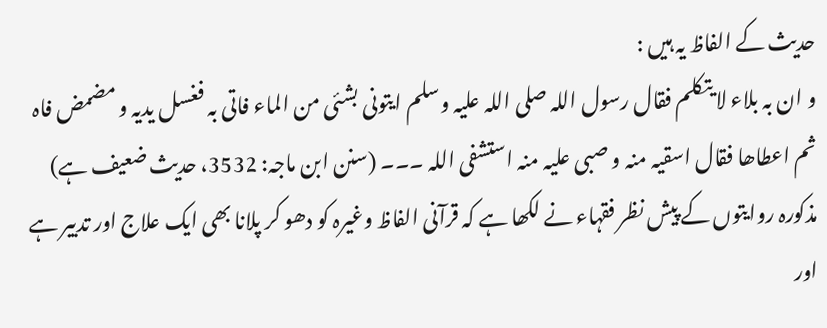حدیث کے الفاظ یہ ہیں :
و ان بہ بلاء لا یتکلم فقال رسول اللہ صلی اللہ علیہ وسلم ایتونی بشئی من الماء فاتی بہ فغسل یدیہ و مضمض فاہ ثم اعطاھا فقال اسقیہ منہ و صبی علیہ منہ استشفی اللہ ۔۔۔ (سنن ابن ماجہ: 3532، حدیث ضعیف ہے)
مذکورہ روایتوں کے پیش نظر فقہاء نے لکھا ہے کہ قرآنی الفاظ وغیرہ کو دھو کر پلانا بھی ایک علاج اور تدبیر ہے اور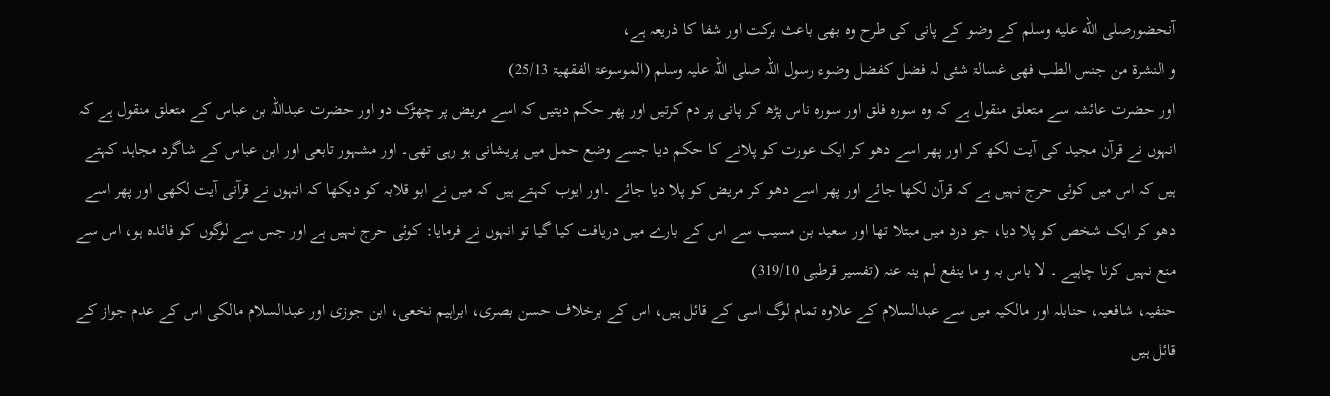آنحضورصلى الله عليه وسلم کے وضو کے پانی کی طرح وہ بھی باعث برکت اور شفا کا ذریعہ ہے،
و النشرۃ من جنس الطب فھی غسالۃ شئی لہ فضل کفضل وضوء رسول اللہ صلی اللہ علیہ وسلم (الموسوعۃ الفقھیۃ 25/13)
اور حضرت عائشہ سے متعلق منقول ہے کہ وہ سورہ فلق اور سورہ ناس پڑھ کر پانی پر دم کرتیں اور پھر حکم دیتیں کہ اسے مریض پر چھڑک دو اور حضرت عبداللہ بن عباس کے متعلق منقول ہے کہ انہوں نے قرآن مجید کی آیت لکھ کر اور پھر اسے دھو کر ایک عورت کو پلانے کا حکم دیا جسے وضع حمل میں پریشانی ہو رہی تھی۔ اور مشہور تابعی اور ابن عباس کے شاگرد مجاہد کہتے ہیں کہ اس میں کوئی حرج نہیں ہے کہ قرآن لکھا جائے اور پھر اسے دھو کر مریض کو پلا دیا جائے ۔اور ایوب کہتے ہیں کہ میں نے ابو قلابہ کو دیکھا کہ انہوں نے قرآنی آیت لکھی اور پھر اسے دھو کر ایک شخص کو پلا دیا، جو درد میں مبتلا تھا اور سعید بن مسیب سے اس کے بارے میں دریافت کیا گیا تو انہوں نے فرمایا: کوئی حرج نہیں ہے اور جس سے لوگوں کو فائدہ ہو، اس سے منع نہیں کرنا چاہیے ۔ لا باس بہ و ما ینفع لم ینہ عنہ (تفسیر قرطبی 319/10)
حنفیہ، شافعیہ، حنابلہ اور مالکیہ میں سے عبدالسلام کے علاوہ تمام لوگ اسی کے قائل ہیں، اس کے برخلاف حسن بصری، ابراہیم نخعی، ابن جوزی اور عبدالسلام مالکی اس کے عدم جواز کے قائل ہیں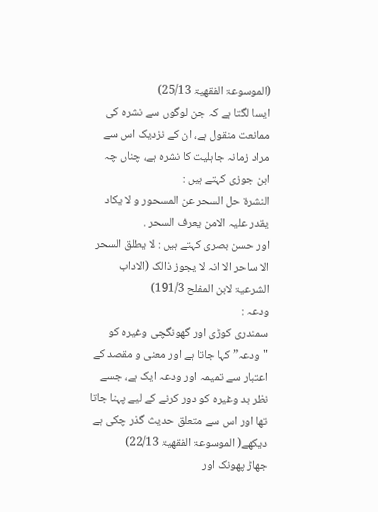(الموسوعۃ الفقھیۃ 25/13)
ایسا لگتا ہے کہ جن لوگوں سے نشرہ کی ممانعت منقول ہے، ان کے نزدیک اس سے مراد زمانہ جاہلیت کا نشرہ ہے، چناں چہ ابن جوزی کہتے ہیں :
النشرۃ حل السحر عن المسحور و لا یکاد یقدر علیہ الامن یعرف السحر .
اور حسن بصری کہتے ہیں : لا یطلق السحر الا ساحر الا انہ لا یجوز ذالک (الاداب الشرعیۃ لابن المفلح 191/3)
ودعہ :
سمندری کوڑی اور گھونگچی وغیرہ کو "ودعہ” کہا جاتا ہے اور معنی و مقصد کے اعتبار سے تمیمہ اور ودعہ ایک ہے، جسے نظر بد وغیرہ کو دور کرنے کے لیے پہنا جاتا تھا اور اس سے متعلق حدیث گذر چکی ہے دیکھے( الموسوعۃ الفقھیۃ 22/13)
جھاڑ پھونک اور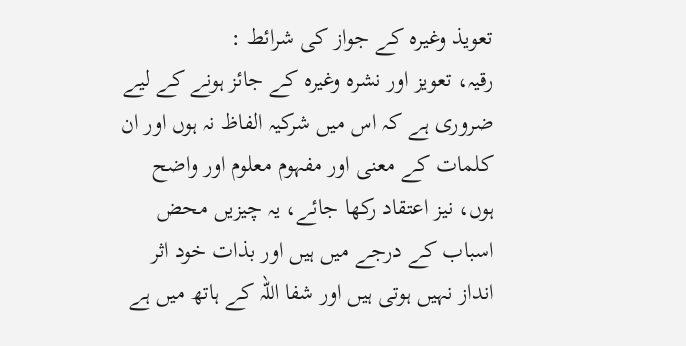تعویذ وغیرہ کے جواز کی شرائط :
رقیہ، تعویز اور نشرہ وغیرہ کے جائز ہونے کے لیے ضروری ہے کہ اس میں شرکیہ الفاظ نہ ہوں اور ان کلمات کے معنی اور مفہوم معلوم اور واضح ہوں، نیز اعتقاد رکھا جائے، یہ چیزیں محض اسباب کے درجے میں ہیں اور بذات خود اثر انداز نہیں ہوتی ہیں اور شفا اللہ کے ہاتھ میں ہے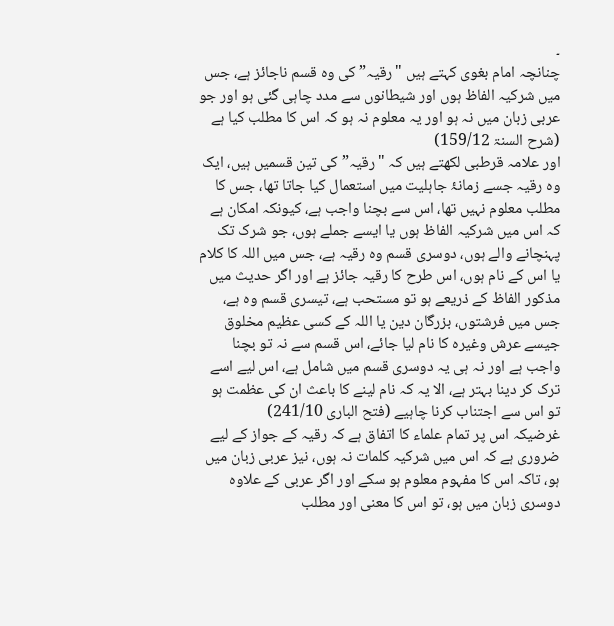۔
چنانچہ امام بغوی کہتے ہیں "رقیہ” کی وہ قسم ناجائز ہے، جس میں شرکیہ الفاظ ہوں اور شیطانوں سے مدد چاہی گئی ہو اور جو عربی زبان میں نہ ہو اور یہ معلوم نہ ہو کہ اس کا مطلب کیا ہے (شرح السنۃ 159/12)
اور علامہ قرطبی لکھتے ہیں کہ "رقیہ” کی تین قسمیں ہیں، ایک وہ رقیہ جسے زمانۂ جاہلیت میں استعمال کیا جاتا تھا، جس کا مطلب معلوم نہیں تھا، اس سے بچنا واجب ہے، کیونکہ امکان ہے کہ اس میں شرکیہ الفاظ ہوں یا ایسے جملے ہوں، جو شرک تک پہنچانے والے ہوں، دوسری قسم وہ رقیہ ہے، جس میں اللہ کا کلام یا اس کے نام ہوں، اس طرح کا رقیہ جائز ہے اور اگر حدیث میں مذکور الفاظ کے ذریعے ہو تو مستحب ہے، تیسری قسم وہ ہے، جس میں فرشتوں، بزرگان دین یا اللہ کے کسی عظیم مخلوق جیسے عرش وغیرہ کا نام لیا جائے، اس قسم سے نہ تو بچنا واجب ہے اور نہ ہی یہ دوسری قسم میں شامل ہے، اس لیے اسے ترک کر دینا بہتر ہے، الا یہ کہ نام لینے کا باعث ان کی عظمت ہو تو اس سے اجتناب کرنا چاہیے (فتح الباری 241/10)
غرضیکہ اس پر تمام علماء کا اتفاق ہے کہ رقیہ کے جواز کے لیے ضروری ہے کہ اس میں شرکیہ کلمات نہ ہوں، نیز عربی زبان میں ہو، تاکہ اس کا مفہوم معلوم ہو سکے اور اگر عربی کے علاوہ دوسری زبان میں ہو، تو اس کا معنی اور مطلب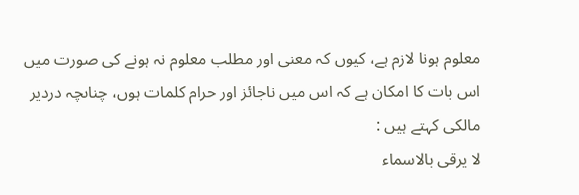معلوم ہونا لازم ہے، کیوں کہ معنی اور مطلب معلوم نہ ہونے کی صورت میں اس بات کا امکان ہے کہ اس میں ناجائز اور حرام کلمات ہوں، چناںچہ دردیر مالکی کہتے ہیں :
لا یرقی بالاسماء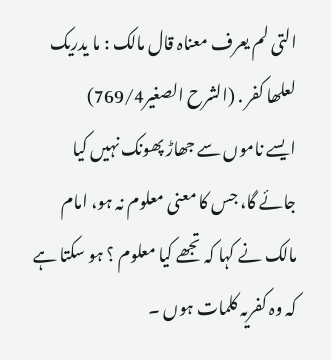التی لم یعرف معناہ قال مالک : ما یدریک لعلھا کفر . (الشرح الصغیر769/4)
ایسے ناموں سے جھاڑ پھونک نہیں کیا جائے گا، جس کا معنی معلوم نہ ہو، امام مالک نے کہا کہ تجھے کیا معلوم ؟ ہو سکتا ہے کہ وہ کفریہ کلمات ہوں ۔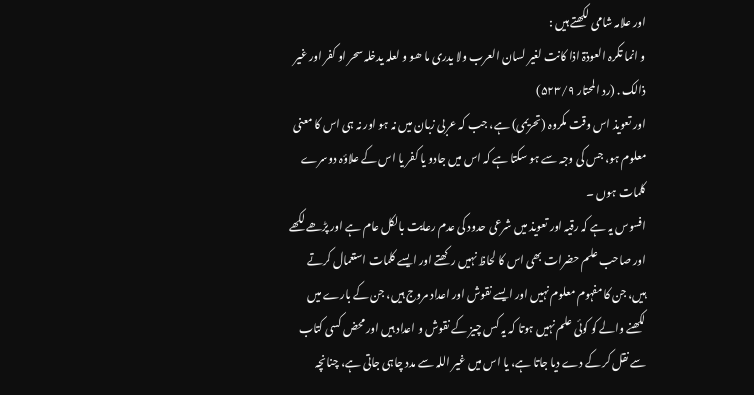اور علامہ شامی لکھتے ہیں :
و انما تکرہ العوذۃ اذا کانت لغیر لسان العرب ولا یدری ما ھو و لعلہ یدخلہ سحر او کفر اور غیر ذالک . (رد المحتار ۵۲۳/۹)
اور تعویذ اس وقت مکروہ (تحریمی) ہے، جب کہ عربی زبان میں نہ ہو اور نہ ہی اس کا معنی معلوم ہو، جس کی وجہ سے ہو سکتا ہے کہ اس میں جادو یا کفر یا اس کے علاؤہ دوسرے کلمات ہوں ۔
افسوس یہ ہے کہ رقیہ اور تعویذ میں شرعی حدود کی عدم رعایت بالکل عام ہے اور پڑھے لکھے اور صاحب علم حضرات بھی اس کا لحاظ نہیں رکھتے اور ایسے کلمات استعمال کرتے ہیں، جن کا مفہوم معلوم نہیں اور ایسے نقوش اور اعداد مروج ہیں، جن کے بارے میں لکھنے والے کو کوئی علم نہیں ہوتا کہ یہ کس چیز کے نقوش و اعداد ہیں اور محض کسی کتاب سے نقل کر کے دے دیا جاتا ہے، یا اس میں غیر اللہ سے مدد چاہی جاتی ہے، چنانچہ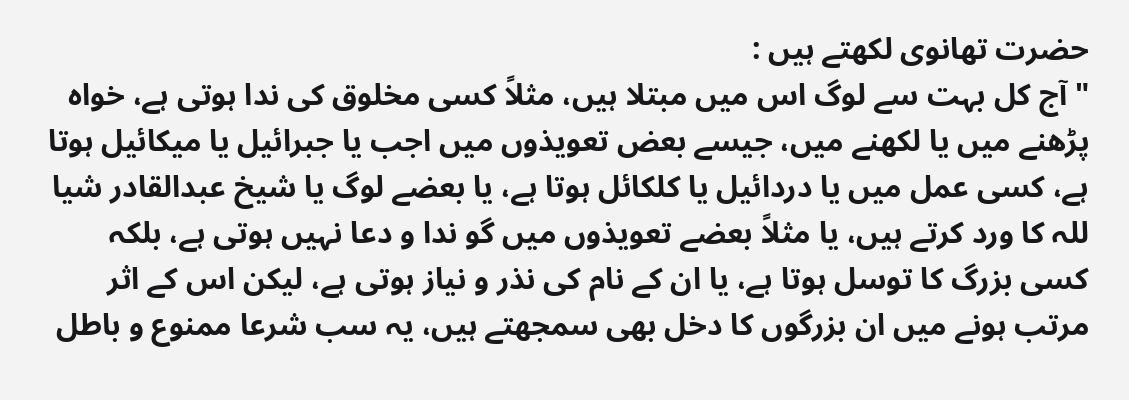حضرت تھانوی لکھتے ہیں :
"آج کل بہت سے لوگ اس میں مبتلا ہیں، مثلاً کسی مخلوق کی ندا ہوتی ہے، خواہ پڑھنے میں یا لکھنے میں، جیسے بعض تعویذوں میں اجب یا جبرائیل یا میکائیل ہوتا ہے، کسی عمل میں یا دردائیل یا کلکائل ہوتا ہے، یا بعضے لوگ یا شیخ عبدالقادر شیا للہ کا ورد کرتے ہیں، یا مثلاً بعضے تعویذوں میں گو ندا و دعا نہیں ہوتی ہے، بلکہ کسی بزرگ کا توسل ہوتا ہے، یا ان کے نام کی نذر و نیاز ہوتی ہے، لیکن اس کے اثر مرتب ہونے میں ان بزرگوں کا دخل بھی سمجھتے ہیں، یہ سب شرعا ممنوع و باطل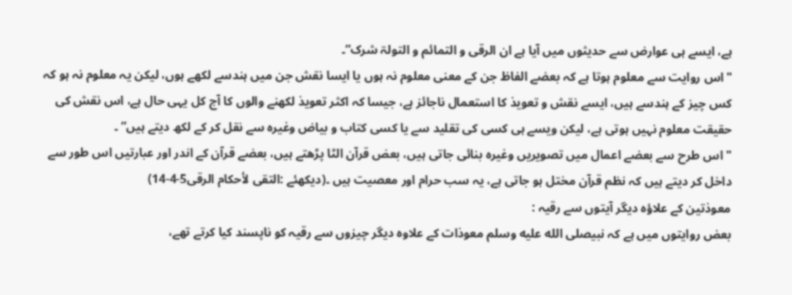ہے، ایسے ہی عوارض سے حدیثوں میں آیا ہے ان الرقی و التمائم و التولۃ شرک”۔
"اس روایت سے معلوم ہوتا ہے کہ بعضے الفاظ جن کے معنی معلوم نہ ہوں یا ایسا نقش جن میں ہندسے لکھے ہوں، لیکن یہ معلوم نہ ہو کہ کس چیز کے ہندسے ہیں، ایسے نقش و تعویذ کا استعمال ناجائز ہے، جیسا کہ اکثر تعویذ لکھنے والوں کا آج کل یہی حال ہے، اس نقش کی حقیقت معلوم نہیں ہوتی ہے، لیکن ویسے ہی کسی کی تقلید سے یا کسی کتاب و بیاض وغیرہ سے نقل کر کے لکھ دیتے ہیں” ۔
"اس طرح سے بعضے اعمال میں تصویریں وغیرہ بنائی جاتی ہیں، بعض قرآن الٹا پڑھتے ہیں، بعضے قرآن کے اندر اور عبارتیں اس طور سے داخل کر دیتے ہیں کہ نظم قرآن مختل ہو جاتی ہے، یہ سب حرام اور معصیت ہیں ۔(دیکھئے :التقی لأحکام الرقی5-4-14)
معوذتین کے علاؤہ دیگر آیتوں سے رقیہ :
بعض روایتوں میں ہے کہ نبیصلى الله عليه وسلم معوذات کے علاوہ دیگر چیزوں سے رقیہ کو ناپسند کیا کرتے تھے،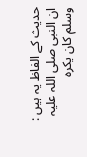حدیث کے الفاظ یہ ہیں :
ان النبی صلی اللہ علیہ وسلم کان یکرہ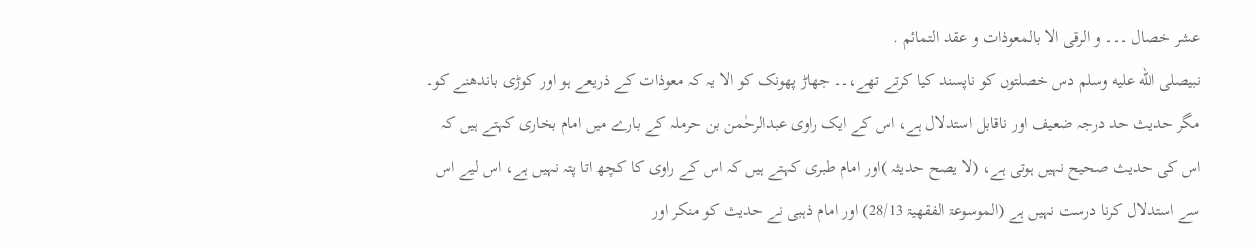عشر خصال ۔۔۔ و الرقی الا بالمعوذات و عقد التمائم .
نبیصلى الله عليه وسلم دس خصلتوں کو ناپسند کیا کرتے تھے،۔۔ جھاڑ پھونک کو الا یہ کہ معوذات کے ذریعے ہو اور کوڑی باندھنے کو۔
مگر حدیث حد درجہ ضعیف اور ناقابل استدلال ہے، اس کے ایک راوی عبدالرحٰمن بن حرملہ کے بارے میں امام بخاری کہتے ہیں کہ اس کی حدیث صحیح نہیں ہوتی ہے، (لا یصح حدیثہ )اور امام طبری کہتے ہیں کہ اس کے راوی کا کچھ اتا پتہ نہیں ہے، اس لیے اس سے استدلال کرنا درست نہیں ہے (الموسوعۃ الفقھیۃ 28/13) اور امام ذہبی نے حدیث کو منکر اور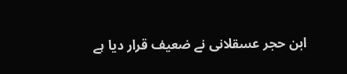ابن حجر عسقلانی نے ضعیف قرار دیا ہے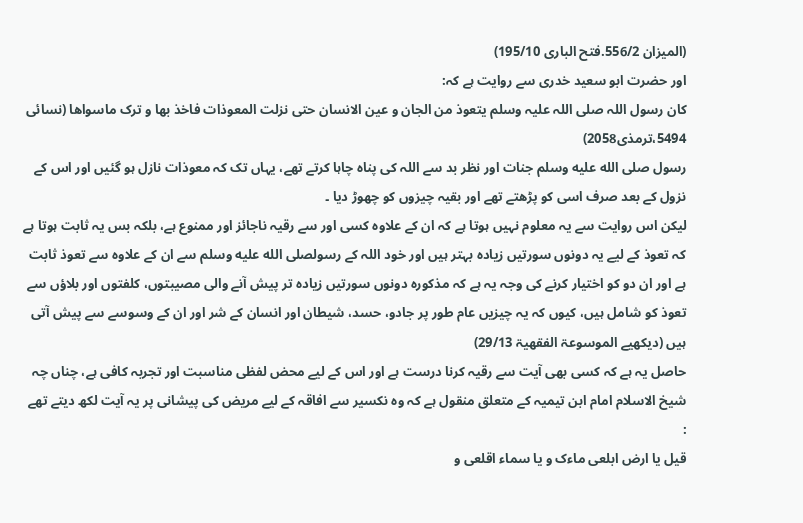(المیزان 556/2.فتح الباری 195/10)
اور حضرت ابو سعید خدری سے روایت ہے کہ:
کان رسول اللہ صلی اللہ علیہ وسلم یتعوذ من الجان و عین الانسان حتی نزلت المعوذات فاخذ بها و ترک ماسواھا (نسائی 5494،ترمذی2058)
رسول صلى الله عليه وسلم جنات اور نظر بد سے اللہ کی پناہ چاہا کرتے تھے، یہاں تک کہ معوذات نازل ہو گئیں اور اس کے نزول کے بعد صرف اسی کو پڑھتے تھے اور بقیہ چیزوں کو چھوڑ دیا ۔
لیکن اس روایت سے یہ معلوم نہیں ہوتا ہے کہ ان کے علاوہ کسی اور سے رقیہ ناجائز اور ممنوع ہے، بلکہ بس یہ ثابت ہوتا ہے کہ تعوذ کے لیے یہ دونوں سورتیں زیادہ بہتر ہیں اور خود اللہ کے رسولصلى الله عليه وسلم سے ان کے علاوہ سے تعوذ ثابت ہے اور ان دو کو اختیار کرنے کی وجہ یہ ہے کہ مذکورہ دونوں سورتیں زیادہ تر پیش آنے والی مصیبتوں، کلفتوں اور بلاؤں سے تعوذ کو شامل ہیں، کیوں کہ یہ چیزیں عام طور پر جادو، حسد، شیطان اور انسان کے شر اور ان کے وسوسے سے پیش آتی ہیں (دیکھیے الموسوعۃ الفقھیۃ 29/13)
حاصل یہ ہے کہ کسی بھی آیت سے رقیہ کرنا درست ہے اور اس کے لیے محض لفظی مناسبت اور تجربہ کافی ہے، چناں چہ شیخ الاسلام امام ابن تیمیہ کے متعلق منقول ہے کہ وہ نکسیر سے افاقہ کے لیے مریض کی پیشانی پر یہ آیت لکھ دیتے تھے :
قیل یا ارض ابلعی ماءک و یا سماء اقلعی و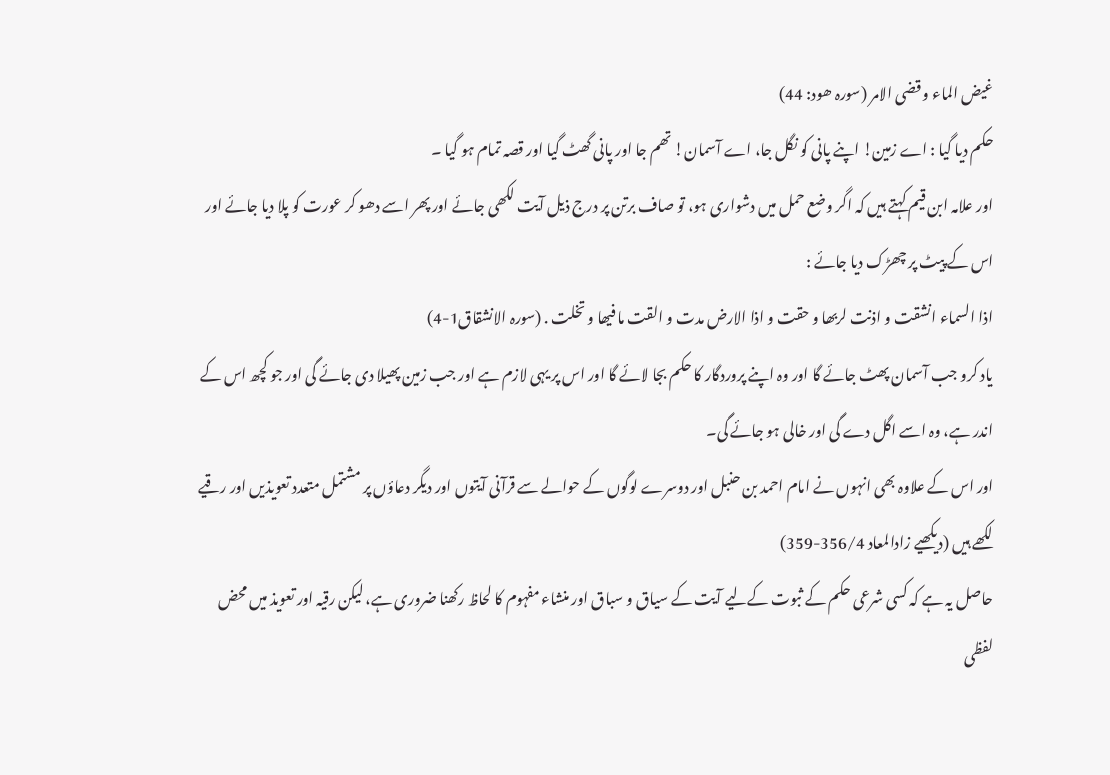غیض الماء و قضی الامر (سورہ ھود: 44)
حکم دیا گیا : اے زمین! اپنے پانی کو نگل جا، اے آسمان! تھم جا اور پانی گھٹ گیا اور قصہ تمام ہو گیا ۔
اور علامہ ابن قیم کہتے ہیں کہ اگر وضع حمل میں دشواری ہو، تو صاف برتن پر درج ذیل آیت لکھی جائے اور پھر اسے دھو کر عورت کو پلا دیا جائے اور اس کے پیٹ پر چھڑک دیا جائے :
اذا السماء انشقت و اذنت لربھا و حقت و اذا الارض مدت و القت ما فیھا و تخلت . (سورہ الانشقاق1-4)
یاد کرو جب آسمان پھٹ جائے گا اور وہ اپنے پروردگار کا حکم بجا لائے گا اور اس پر یہی لازم ہے اور جب زمین پھیلا دی جائے گی اور جو کچھ اس کے اندر ہے، وہ اسے اگل دے گی اور خالی ہو جائے گی۔
اور اس کے علاوہ بھی انہوں نے امام احمد بن حنبل اور دوسرے لوگوں کے حوالے سے قرآنی آیتوں اور دیگر دعاؤں پر مشتمل متعدد تعویذیں اور رقیے لکھے ہیں (دیکھیے زادالمعاد 356/4-359)
حاصل یہ ہے کہ کسی شرعی حکم کے ثبوت کےلیے آیت کے سیاق و سباق اور منشاء مفہوم کا لحاظ رکھنا ضروری ہے، لیکن رقیہ اور تعویذ میں محض لفظی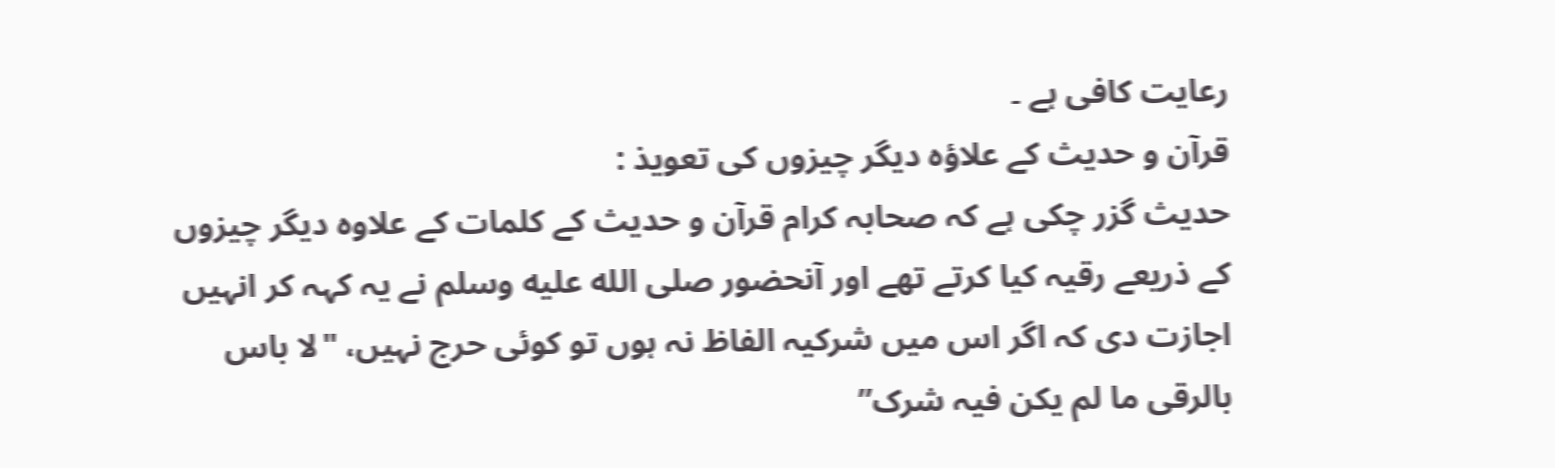رعایت کافی ہے ۔
قرآن و حدیث کے علاؤہ دیگر چیزوں کی تعویذ :
حدیث گزر چکی ہے کہ صحابہ کرام قرآن و حدیث کے کلمات کے علاوہ دیگر چیزوں کے ذریعے رقیہ کیا کرتے تھے اور آنحضور صلى الله عليه وسلم نے یہ کہہ کر انہیں اجازت دی کہ اگر اس میں شرکیہ الفاظ نہ ہوں تو کوئی حرج نہیں، "لا باس بالرقی ما لم یکن فیہ شرک”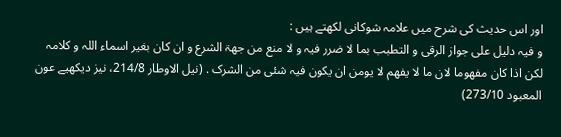اور اس حدیث کی شرح میں علامہ شوکانی لکھتے ہیں :
و فیہ دلیل علی جواز الرقی و التطبب بما لا ضرر فیہ و لا منع من جھۃ الشرع و ان کان بغیر اسماء اللہ و کلامہ لکن اذا کان مفھوما لان ما لا یفھم لا یومن ان یکون فیہ شئی من الشرک . (نیل الاوطار 214/8، نیز دیکھیے عون المعبود 273/10)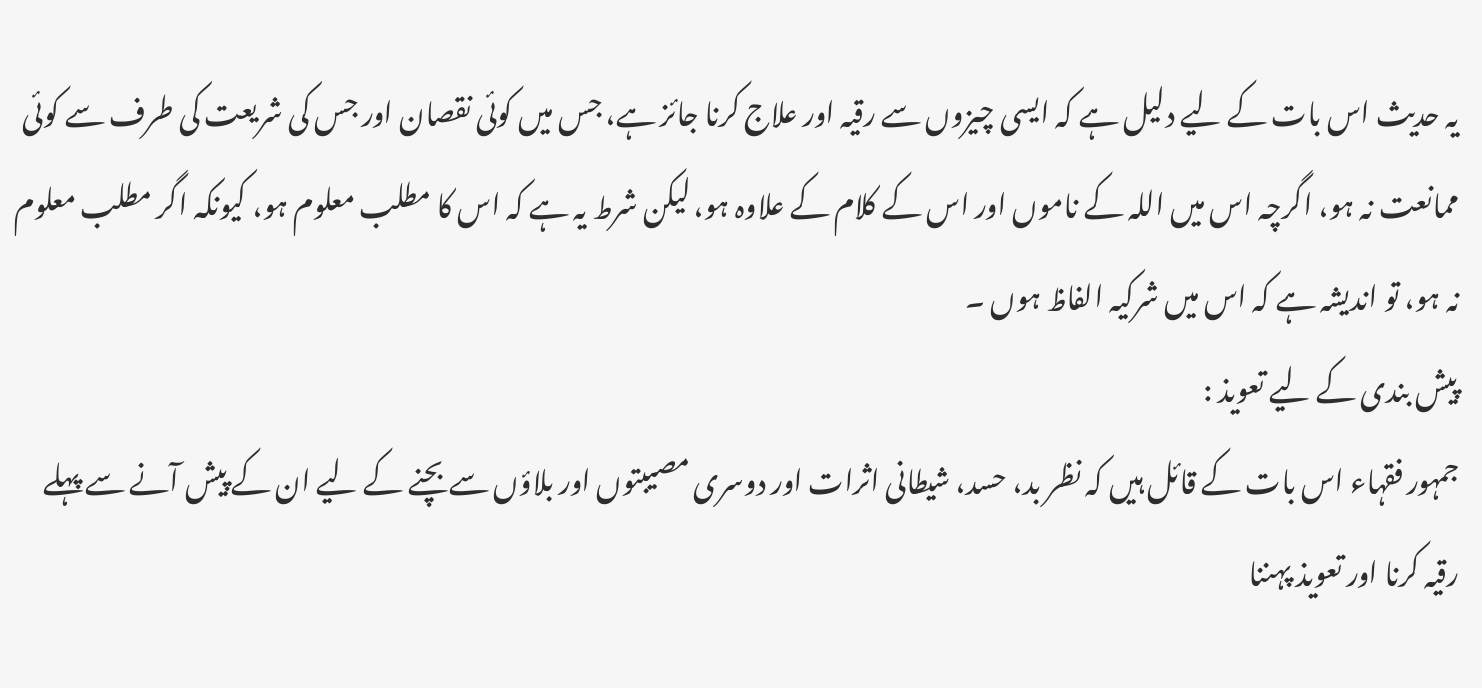یہ حدیث اس بات کے لیے دلیل ہے کہ ایسی چیزوں سے رقیہ اور علاج کرنا جائز ہے، جس میں کوئی نقصان اور جس کی شریعت کی طرف سے کوئی ممانعت نہ ہو، اگرچہ اس میں اللہ کے ناموں اور اس کے کلام کے علاوہ ہو، لیکن شرط یہ ہے کہ اس کا مطلب معلوم ہو، کیونکہ اگر مطلب معلوم نہ ہو، تو اندیشہ ہے کہ اس میں شرکیہ الفاظ ہوں ۔
پیش بندی کے لیے تعویذ :
جمہور فقہاء اس بات کے قائل ہیں کہ نظر بد، حسد، شیطانی اثرات اور دوسری مصیبتوں اور بلاؤں سے بچنے کے لیے ان کے پیش آنے سے پہلے رقیہ کرنا اور تعویذ پہننا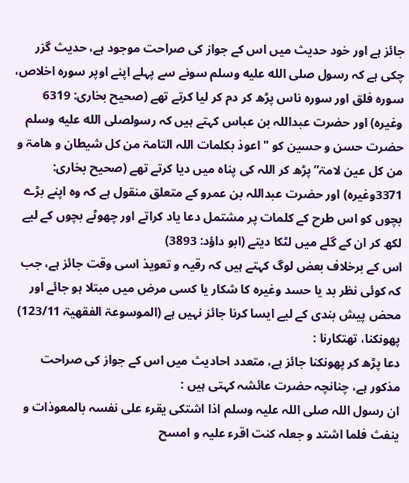جائز ہے اور خود حدیث میں اس کے جواز کی صراحت موجود ہے، حدیث گزر چکی ہے کہ رسول صلى الله عليه وسلم سونے سے پہلے اپنے اوپر سورہ اخلاص، سورہ فلق اور سورہ ناس پڑھ کر دم کر لیا کرتے تھے (صحیح بخاری: 6319 وغیرہ) اور حضرت عبداللہ بن عباس کہتے ہیں کہ رسولصلى الله عليه وسلم حضرت حسن و حسین کو "اعوذ بکلمات اللہ التامۃ من کل شیطان و ھامۃ و من کل عین لامۃ” پڑھ کر اللہ کی پناہ میں دیا کرتے تھے (صحیح بخاری: 3371وغیرہ) اور حضرت عبداللہ بن عمرو کے متعلق منقول ہے کہ وہ اپنے بڑے بچوں کو اس طرح کے کلمات پر مشتمل دعا یاد کراتے اور چھوٹے بچوں کے لیے لکھ کر ان کے گلے میں لٹکا دیتے (ابو داؤد: 3893)
اس کے برخلاف بعض لوگ کہتے ہیں کہ رقیہ و تعویذ اسی وقت جائز ہے، جب کہ کوئی نظر بد یا حسد وغیرہ کا شکار یا کسی مرض میں مبتلا ہو جائے اور محض پیش بندی کے لیے ایسا کرنا جائز نہیں ہے (الموسوعۃ الفقھیۃ 123/11)
پھونکنا، تھتکارنا :
دعا پڑھ کر پھونکنا جائز ہے، متعدد احادیث میں اس کے جواز کی صراحت مذکور ہے، چنانچہ حضرت عائشہ کہتی ہیں :
ان رسول اللہ صلی اللہ علیہ وسلم اذا اشتکی یقرء علی نفسہ بالمعوذات و ینفث فلما اشتد و جعلہ کنت اقرء علیہ و امسح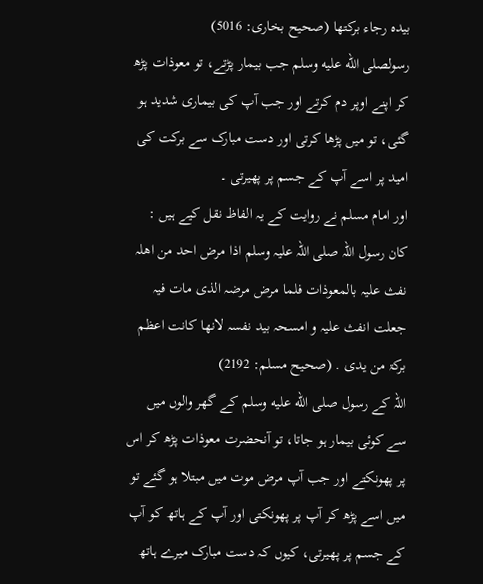بیدہ رجاء برکتھا (صحیح بخاری: 5016)
رسولصلى الله عليه وسلم جب بیمار پڑتے، تو معوذات پڑھ کر اپنے اوپر دم کرتے اور جب آپ کی بیماری شدید ہو گئی، تو میں پڑھا کرتی اور دست مبارک سے برکت کی امید پر اسے آپ کے جسم پر پھیرتی ۔
اور امام مسلم نے روایت کے یہ الفاظ نقل کیے ہیں :
کان رسول اللہ صلی اللہ علیہ وسلم اذا مرض احد من اھلہ نفث علیہ بالمعوذات فلما مرض مرضہ الذی مات فیہ جعلت انفث علیہ و امسحہ بید نفسہ لانھا کانت اعظم برکۃ من یدی . (صحیح مسلم: 2192)
اللہ کے رسول صلى الله عليه وسلم کے گھر والوں میں سے کوئی بیمار ہو جاتا، تو آنحضرت معوذات پڑھ کر اس پر پھونکتے اور جب آپ مرض موت میں مبتلا ہو گئے تو میں اسے پڑھ کر آپ پر پھونکتی اور آپ کے ہاتھ کو آپ کے جسم پر پھیرتی، کیوں کہ دست مبارک میرے ہاتھ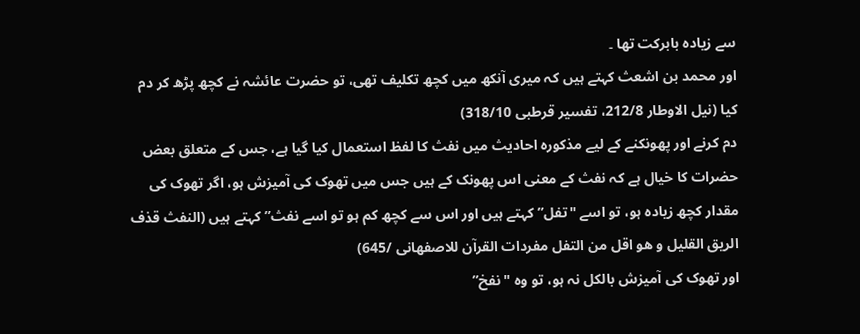سے زیادہ بابرکت تھا ۔
اور محمد بن اشعث کہتے ہیں کہ میری آنکھ میں کچھ تکلیف تھی، تو حضرت عائشہ نے کچھ پڑھ کر دم کیا (نیل الاوطار 212/8، تفسیر قرطبی 318/10)
دم کرنے اور پھونکنے کے لیے مذکورہ احادیث میں نفث کا لفظ استعمال کیا گیا ہے، جس کے متعلق بعض حضرات کا خیال ہے کہ نفث کے معنی اس پھونک کے ہیں جس میں تھوک کی آمیزش ہو، اگر تھوک کی مقدار کچھ زیادہ ہو، تو اسے "تفل” کہتے ہیں اور اس سے کچھ کم ہو تو اسے نفث” کہتے ہیں (النفث قذف الریق القلیل و ھو اقل من التفل مفردات القرآن للاصفھانی /645)
اور تھوک کی آمیزش بالکل نہ ہو، تو وہ "نفخ”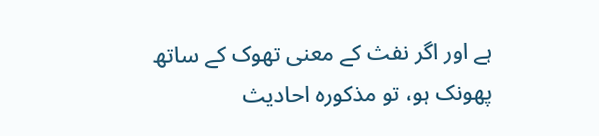ہے اور اگر نفث کے معنی تھوک کے ساتھ پھونک ہو، تو مذکورہ احادیث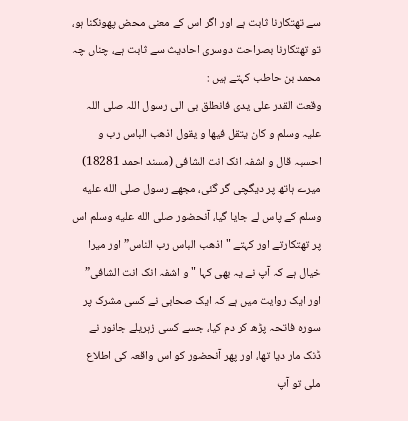سے تھتکارنا ثابت ہے اور اگر اس کے معنی محض پھونکنا ہو، تو تھتکارنا بصراحت دوسری احادیث سے ثابت ہے، چناں چہ محمد بن حاطب کہتے ہیں :
وقعت القدر علی یدی فانطلق بی الی رسول اللہ صلی اللہ علیہ وسلم و کان یتقل فیھا و یقول اذھب الباس رب و احسبہ قال و اشفہ انک انت الشافی (مسند احمد 18281)
میرے ہاتھ پر دیگچی گر گئی، مجھے رسول صلى الله عليه وسلم کے پاس لے جایا گیا، آنحضور صلى الله عليه وسلم اس پر تھتکارتے اور کہتے "اذھب الباس رب الناس” اور میرا خیال ہے کہ آپ نے یہ بھی کہا "و اشفہ انک انت الشافی”
اور ایک روایت میں ہے کہ ایک صحابی نے کسی مشرک پر سورہ فاتحہ پڑھ کر دم کیا، جسے کسی زہریلے جانور نے ڈنک مار دیا تھا، اور پھر آنحضور کو اس واقعہ کی اطلاع ملی تو آپ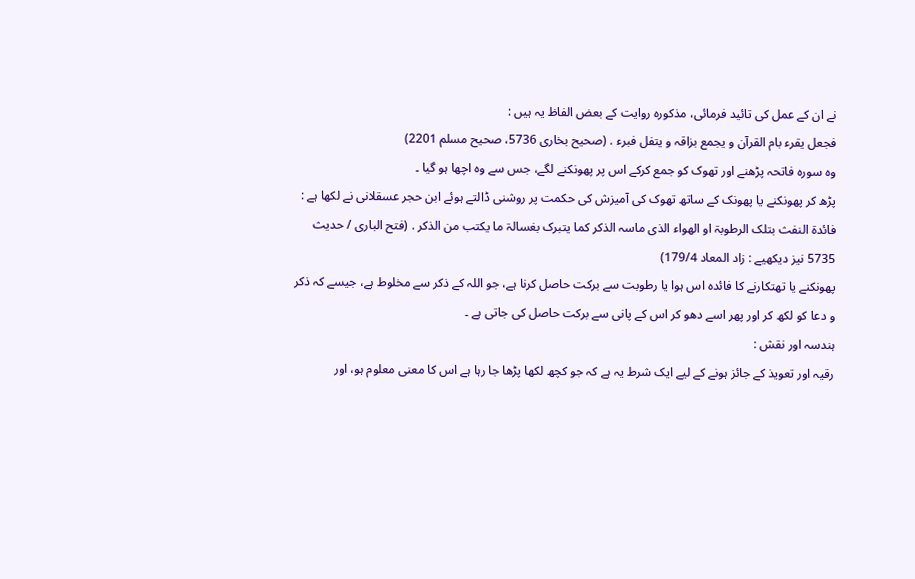نے ان کے عمل کی تائید فرمائی، مذکورہ روایت کے بعض الفاظ یہ ہیں :
فجعل یقرء بام القرآن و یجمع بزاقہ و یتفل فبرء . (صحیح بخاری 5736، صحیح مسلم 2201)
وہ سورہ فاتحہ پڑھنے اور تھوک کو جمع کرکے اس پر پھونکنے لگے، جس سے وہ اچھا ہو گیا ۔
پڑھ کر پھونکنے یا پھونک کے ساتھ تھوک کی آمیزش کی حکمت پر روشنی ڈالتے ہوئے ابن حجر عسقلانی نے لکھا ہے :
فائدۃ النفث بتلک الرطوبۃ او الھواء الذی ماسہ الذکر کما یتبرک بغسالۃ ما یکتب من الذکر . (فتح الباری / حدیث 5735 نیز دیکھیے : زاد المعاد 179/4)
پھونکنے یا تھتکارنے کا فائدہ اس ہوا یا رطوبت سے برکت حاصل کرنا ہے، جو اللہ کے ذکر سے مخلوط ہے، جیسے کہ ذکر و دعا کو لکھ کر اور پھر اسے دھو کر اس کے پانی سے برکت حاصل کی جاتی ہے ۔
ہندسہ اور نقش :
رقیہ اور تعویذ کے جائز ہونے کے لیے ایک شرط یہ ہے کہ جو کچھ لکھا پڑھا جا رہا ہے اس کا معنی معلوم ہو، اور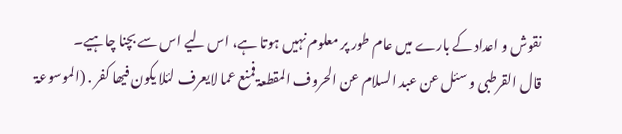نقوش و اعداد کے بارے میں عام طور پر معلوم نہیں ہوتا ہے، اس لیے اس سے بچنا چاہیے۔
قال القرطبی و سئل عن عبد السلام عن الحروف المقطعۃ فمنع عما لایعرف لئلا یکون فیھا کفر . (الموسوعۃ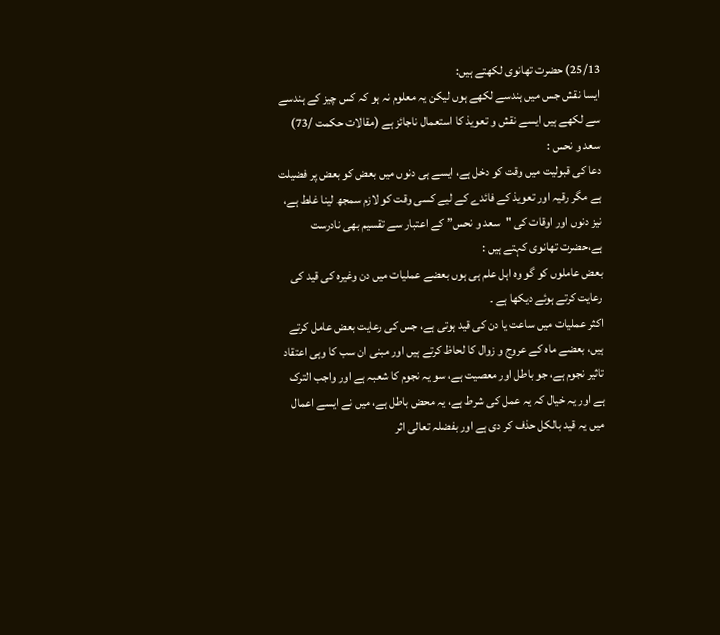25/13) حضرت تھانوی لکھتے ہیں:
ایسا نقش جس میں ہندسے لکھے ہوں لیکن یہ معلوم نہ ہو کہ کس چیز کے ہندسے سے لکھے ہیں ایسے نقش و تعویذ کا استعمال ناجائز ہے (مقالات حکمت /73)
سعد و نحس :
دعا کی قبولیت میں وقت کو دخل ہے، ایسے ہی دنوں میں بعض کو بعض پر فضیلت ہے مگر رقیہ اور تعویذ کے فائدے کے لیے کسی وقت کو لازم سمجھ لینا غلط ہے، نیز دنوں اور اوقات کی "سعد و نحس” کے اعتبار سے تقسیم بھی نادرست ہے،حضرت تھانوی کہتے ہیں :
بعض عاملوں کو گو وہ اہل علم ہی ہوں بعضے عملیات میں دن وغیرہ کی قید کی رعایت کرتے ہوئے دیکھا ہے ۔
اکثر عملیات میں ساعت یا دن کی قید ہوتی ہے، جس کی رعایت بعض عامل کرتے ہیں، بعضے ماہ کے عروج و زوال کا لحاظ کرتے ہیں اور مبنی ان سب کا وہی اعتقاد تاثیر نجوم ہے، جو باطل اور معصیت ہے، سو یہ نجوم کا شعبہ ہے اور واجب الترک ہے اور یہ خیال کہ یہ عمل کی شرط ہے، یہ محض باطل ہے، میں نے ایسے اعمال میں یہ قید بالکل حذف کر دی ہے اور بفضلہ تعالی اثر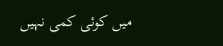میں کوئی کمی نہیں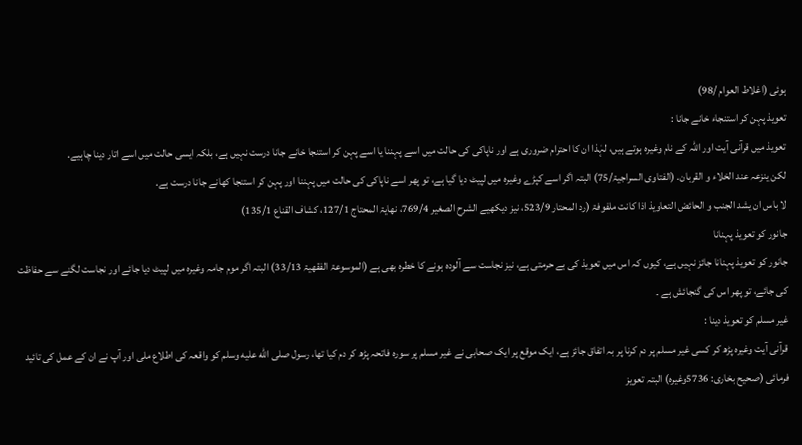ہوئی (اغلاط العوام /98)
تعویذ پہن کر استنجاء خانے جانا :
تعویذ میں قرآنی آیت اور اللہ کے نام وغیرہ ہوتے ہیں، لہٰذا ان کا احترام ضروری ہے اور ناپاکی کی حالت میں اسے پہننا یا اسے پہن کر استنجا خانے جانا درست نہیں ہے، بلکہ ایسی حالت میں اسے اتار دینا چاہیے.
لکن ینزعہ عند الخلاء و القربان. (الفتاوی السراجیۃ/75) البتہ اگر اسے کپڑے وغیرہ میں لپیٹ دیا گیا ہے، تو پھر اسے ناپاکی کی حالت میں پہننا اور پہن کر استنجا کھانے جانا درست ہے.
لا باس ان یشد الجنب و الحائض التعاویذ اذا کانت ملفوفۃ (رد المحتار 523/9، نیز دیکھیے الشرح الصغیر 769/4، نھایۃ المحتاج 127/1، کشاف القناع 135/1)
جانور کو تعویذ پہنانا
جانور کو تعویذ پہنانا جائز نہیں ہے، کیوں کہ اس میں تعویذ کی بے حرمتی ہے، نیز نجاست سے آلودہ ہونے کا خطرہ بھی ہے (الموسوعۃ الفقھیۃ 33/13) البتہ اگر موم جامہ وغیرہ میں لپیٹ دیا جائے اور نجاست لگنے سے حفاظت کی جائے، تو پھر اس کی گنجائش ہے ۔
غیر مسلم کو تعویذ دینا :
قرآنی آیت وغیرہ پڑھ کر کسی غیر مسلم پر دم کرنا پر بہ اتفاق جائز ہے، ایک موقع پر ایک صحابی نے غیر مسلم پر سورہ فاتحہ پڑھ کر دم کیا تھا، رسول صلى الله عليه وسلم کو واقعہ کی اطلاع ملی اور آپ نے ان کے عمل کی تائید فرمائی (صحیح بخاری: 5736وغیرہ) البتہ تعویز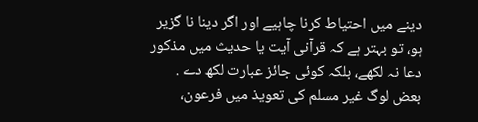دینے میں احتیاط کرنا چاہیے اور اگر دینا نا گزیر ہو، تو بہتر ہے کہ قرآنی آیت یا حدیث میں مذکور دعا نہ لکھے، بلکہ کوئی جائز عبارت لکھ دے . بعض لوگ غیر مسلم کی تعویذ میں فرعون،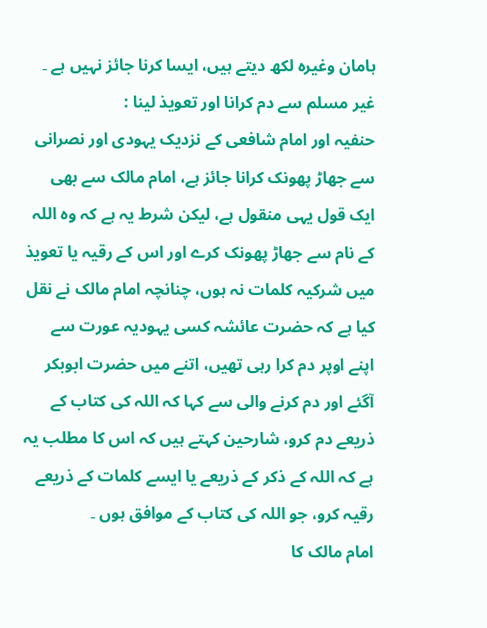ہامان وغیرہ لکھ دیتے ہیں، ایسا کرنا جائز نہیں ہے ۔
غیر مسلم سے دم کرانا اور تعویذ لینا :
حنفیہ اور امام شافعی کے نزدیک یہودی اور نصرانی سے جھاڑ پھونک کرانا جائز ہے، امام مالک سے بھی ایک قول یہی منقول ہے، لیکن شرط یہ ہے کہ وہ اللہ کے نام سے جھاڑ پھونک کرے اور اس کے رقیہ یا تعویذ میں شرکیہ کلمات نہ ہوں، چنانچہ امام مالک نے نقل کیا ہے کہ حضرت عائشہ کسی یہودیہ عورت سے اپنے اوپر دم کرا رہی تھیں، اتنے میں حضرت ابوبکر آگئے اور دم کرنے والی سے کہا کہ اللہ کی کتاب کے ذریعے دم کرو، شارحین کہتے ہیں کہ اس کا مطلب یہ ہے کہ اللہ کے ذکر کے ذریعے یا ایسے کلمات کے ذریعے رقیہ کرو، جو اللہ کی کتاب کے موافق ہوں ۔
امام مالک کا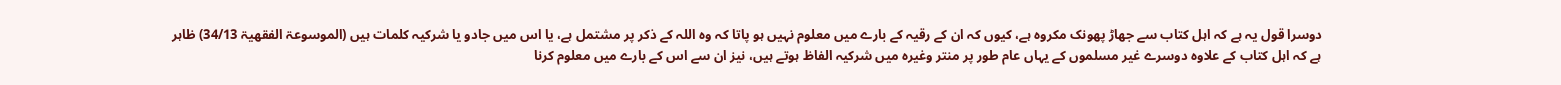دوسرا قول یہ ہے کہ اہل کتاب سے جھاڑ پھونک مکروہ ہے، کیوں کہ ان کے رقیہ کے بارے میں معلوم نہیں ہو پاتا کہ وہ اللہ کے ذکر پر مشتمل ہے، یا اس میں جادو یا شرکیہ کلمات ہیں (الموسوعۃ الفقھیۃ 34/13) ظاہر ہے کہ اہل کتاب کے علاوہ دوسرے غیر مسلموں کے یہاں عام طور پر منتر وغیرہ میں شرکیہ الفاظ ہوتے ہیں، نیز ان سے اس کے بارے میں معلوم کرنا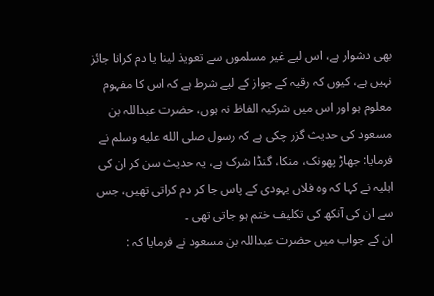بھی دشوار ہے، اس لیے غیر مسلموں سے تعویذ لینا یا دم کرانا جائز نہیں ہے، کیوں کہ رقیہ کے جواز کے لیے شرط ہے کہ اس کا مفہوم معلوم ہو اور اس میں شرکیہ الفاظ نہ ہوں، حضرت عبداللہ بن مسعود کی حدیث گزر چکی ہے کہ رسول صلى الله عليه وسلم نے فرمایا: جھاڑ پھونک، منکا، گنڈا شرک ہے، یہ حدیث سن کر ان کی اہلیہ نے کہا کہ وہ فلاں یہودی کے پاس جا کر دم کراتی تھیں، جس سے ان کی آنکھ کی تکلیف ختم ہو جاتی تھی ۔
ان کے جواب میں حضرت عبداللہ بن مسعود نے فرمایا کہ :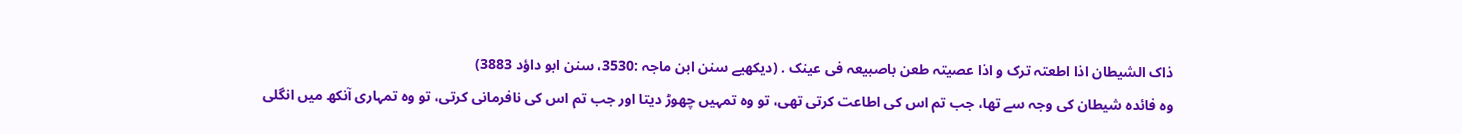ذاک الشیطان اذا اطعتہ ترک و اذا عصیتہ طعن باصبیعہ فی عینک . (دیکھیے سنن ابن ماجہ :3530، سنن ابو داؤد 3883)
وہ فائدہ شیطان کی وجہ سے تھا، جب تم اس کی اطاعت کرتی تھی، تو وہ تمہیں چھوڑ دیتا اور جب تم اس کی نافرمانی کرتی، تو وہ تمہاری آنکھ میں انگلی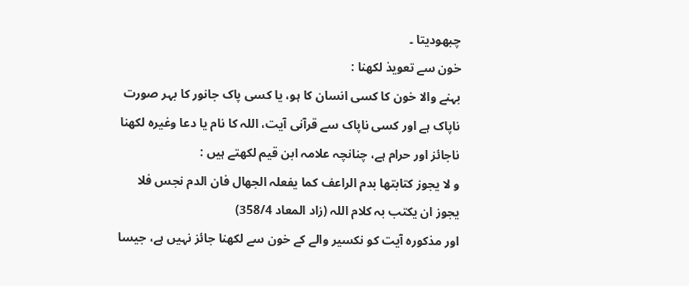چبھودیتا ۔
خون سے تعویذ لکھنا :
بہنے والا خون کا کسی انسان کا ہو، یا کسی پاک جانور کا بہر صورت ناپاک ہے اور کسی ناپاک سے قرآنی آیت، اللہ کا نام یا دعا وغیرہ لکھنا ناجائز اور حرام ہے، چنانچہ علامہ ابن قیم لکھتے ہیں :
و لا یجوز کتابتھا بدم الراعف کما یفعلہ الجھال فان الدم نجس فلا یجوز ان یکتب بہ کلام اللہ (زاد المعاد 358/4)
اور مذکورہ آیت کو نکسیر والے کے خون سے لکھنا جائز نہیں ہے، جیسا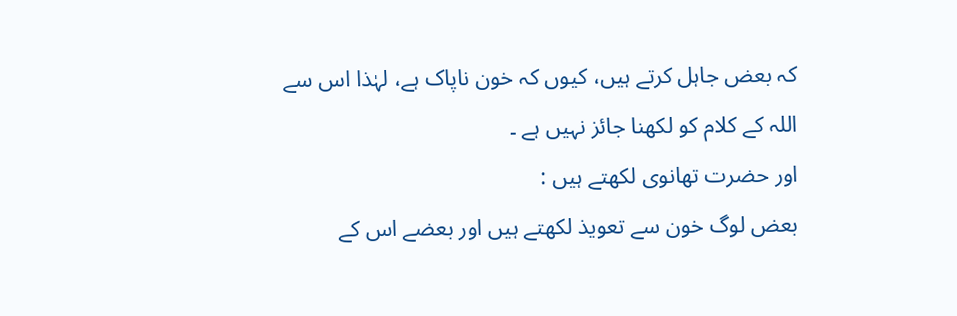کہ بعض جاہل کرتے ہیں، کیوں کہ خون ناپاک ہے، لہٰذا اس سے اللہ کے کلام کو لکھنا جائز نہیں ہے ۔
اور حضرت تھانوی لکھتے ہیں :
بعض لوگ خون سے تعویذ لکھتے ہیں اور بعضے اس کے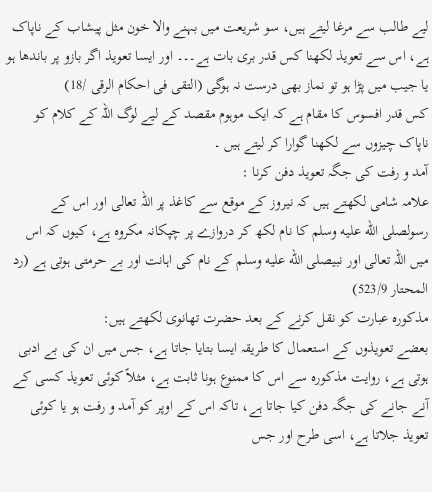لیے طالب سے مرغا لیتے ہیں، سو شریعت میں بہنے والا خون مثل پیشاب کے ناپاک ہے، اس سے تعویذ لکھنا کس قدر بری بات ہے۔۔۔ اور ایسا تعویذ اگر بازو پر باندھا ہو یا جیب میں پڑا ہو تو نماز بھی درست نہ ہوگی (التقی فی احکام الرقی /18)
کس قدر افسوس کا مقام ہے کہ ایک موہوم مقصد کے لیے لوگ اللہ کے کلام کو ناپاک چیزوں سے لکھنا گوارا کر لیتے ہیں ۔
آمد و رفت کی جگہ تعویذ دفن کرنا :
علامہ شامی لکھتے ہیں کہ نیروز کے موقع سے کاغذ پر اللہ تعالی اور اس کے رسولصلى الله عليه وسلم کا نام لکھ کر دروازے پر چپکانہ مکروہ ہے، کیوں کہ اس میں اللہ تعالی اور نبیصلى الله عليه وسلم کے نام کی اہانت اور بے حرمتی ہوتی ہے (رد المحتار 523/9)
مذکورہ عبارت کو نقل کرنے کے بعد حضرت تھانوی لکھتے ہیں:
بعضے تعویذوں کے استعمال کا طریقہ ایسا بتایا جاتا ہے، جس میں ان کی بے ادبی ہوتی ہے، روایت مذکورہ سے اس کا ممنوع ہونا ثابت ہے، مثلاً کوئی تعویذ کسی کے آنے جانے کی جگہ دفن کیا جاتا ہے، تاکہ اس کے اوپر کو آمد و رفت ہو یا کوئی تعویذ جلاتا ہے، اسی طرح اور جس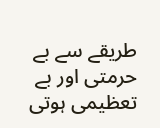طریقے سے بے حرمتی اور بے تعظیمی ہوتی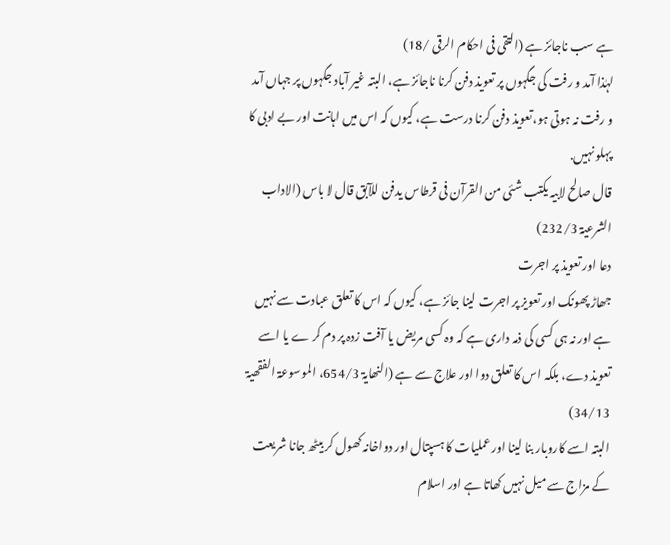ہے سب ناجائز ہے (التقی فی احکام الرقی /18)
لہٰذا آمد و رفت کی جگہوں پر تعویذ دفن کرنا ناجائز ہے، البتہ غیر آباد جگہوں پر جہاں آمد و رفت نہ ہوتی ہو،تعویذ دفن کرنا درست ہے، کیوں کہ اس میں اہانت اور بے ادبی کا پہلو نہیں.
قال صالح لابیہ یکتب شئی من القرآن فی قرطاس یدفن للآبق قال لا باس (الاداب الشرعیۃ 232/3)
دعا اور تعویذ پر اجرت
جھاڑ پھونک اور تعویز پر اجرت لینا جائز ہے، کیوں کہ اس کا تعلق عبادت سے نہیں ہے اور نہ ہی کسی کی ذمہ داری ہے کہ وہ کسی مریض یا آفت زدہ پر دم کر ے یا اسے تعویذ دے، بلکہ اس کا تعلق دوا اور علاج سے ہے (النھایۃ 654/3، الموسوعۃ الفقھیۃ 34/13)
البتہ اسے کاروبار بنا لینا اور عملیات کا ہسپتال اور دواخانہ کھول کر بیٹھ جانا شریعت کے مزاج سے میل نہیں کھاتا ہے اور اسلام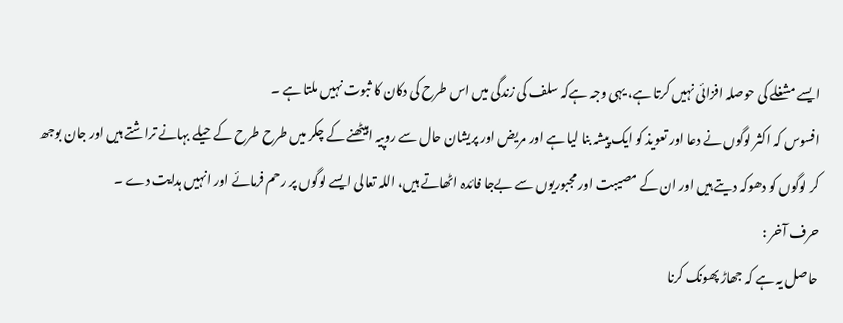ایسے مشغلے کی حوصلہ افزائی نہیں کرتا ہے، یہی وجہ ہےکہ سلف کی زندگی میں اس طرح کی دکان کا ثبوت نہیں ملتا ہے ۔
افسوس کہ اکثر لوگوں نے دعا اور تعویذ کو ایک پیشہ بنا لیا ہے اور مریض اور پریشان حال سے روپیہ اہیٹھنے کے چکر میں طرح طرح کے حیلے بہانے تراشتے ہیں اور جان بوجھ کر لوگوں کو دھوکہ دیتے ہیں اور ان کے مصیبت اور مجبوریوں سے بےجا فائدہ اٹھاتے ہیں، اللہ تعالی ایسے لوگوں پر رحم فرمائے اور انہیں ہدایت دے ۔
حرف آخر :
حاصل یہ ہے کہ جھاڑ پھونک کرنا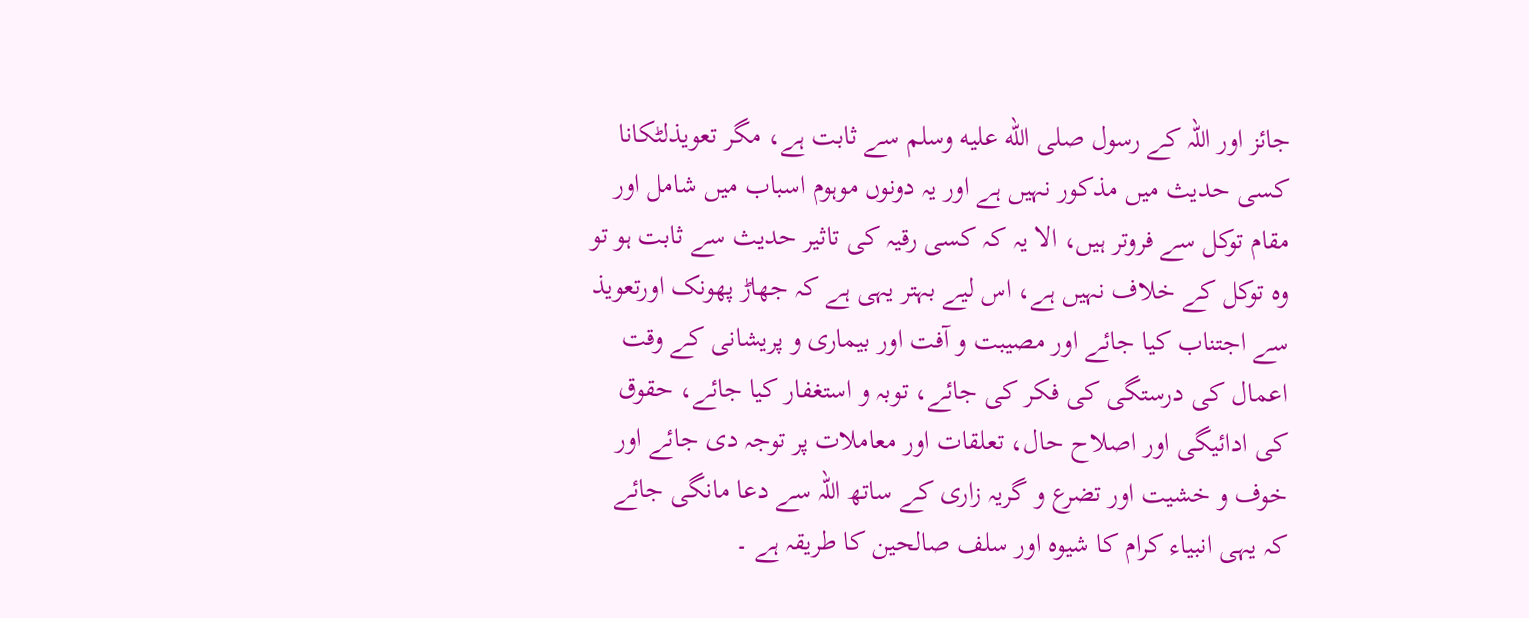جائز اور اللہ کے رسول صلى الله عليه وسلم سے ثابت ہے، مگر تعویذلٹکانا کسی حدیث میں مذکور نہیں ہے اور یہ دونوں موہوم اسباب میں شامل اور مقام توکل سے فروتر ہیں، الا یہ کہ کسی رقیہ کی تاثیر حدیث سے ثابت ہو تو وہ توکل کے خلاف نہیں ہے، اس لیے بہتر یہی ہے کہ جھاڑ پھونک اورتعویذ سے اجتناب کیا جائے اور مصیبت و آفت اور بیماری و پریشانی کے وقت اعمال کی درستگی کی فکر کی جائے، توبہ و استغفار کیا جائے، حقوق کی ادائیگی اور اصلاح حال، تعلقات اور معاملات پر توجہ دی جائے اور خوف و خشیت اور تضرع و گریہ زاری کے ساتھ اللہ سے دعا مانگی جائے کہ یہی انبیاء کرام کا شیوہ اور سلف صالحین کا طریقہ ہے ۔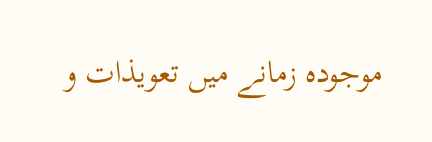موجودہ زمانے میں تعویذات و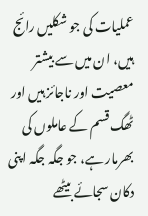عملیات کی جو شکلیں رائج ہیں، ان میں سے بیشتر معصیت اور ناجائز ہیں اور ٹھگ قسم کے عاملوں کی بھرمار ہے، جو جگہ جگہ اپنی دکان سجائے بیٹھے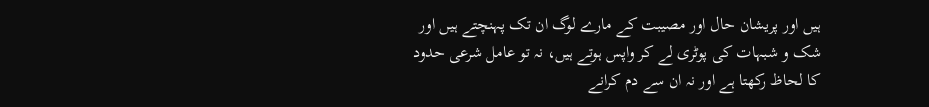ہیں اور پریشان حال اور مصیبت کے مارے لوگ ان تک پہنچتے ہیں اور شک و شبہات کی پوٹری لے کر واپس ہوتے ہیں، نہ تو عامل شرعی حدود کا لحاظ رکھتا ہے اور نہ ان سے دم کرانے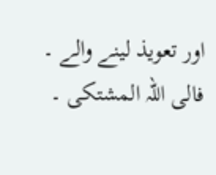اور تعویذ لینے والے ۔ فالی اللہ المشتکی ۔